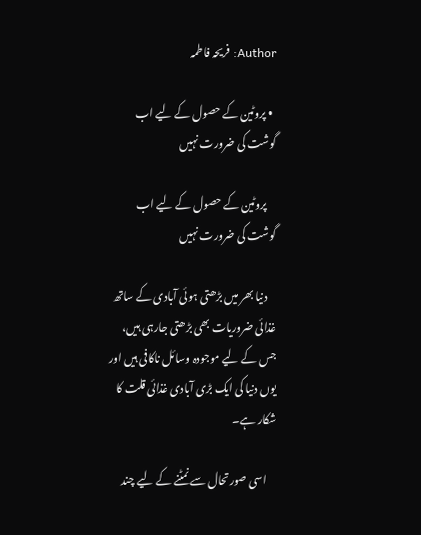Author: فریحہ فاطمہ

  • پروٹین کے حصول کے لیے اب گوشت کی ضرورت نہیں

    پروٹین کے حصول کے لیے اب گوشت کی ضرورت نہیں

    دنیا بھر میں بڑھتی ہوئی آبادی کے ساتھ غذائی ضروریات بھی بڑھتی جارہی ہیں، جس کے لیے موجودہ وسائل ناکافی ہیں اور یوں دنیا کی ایک بڑی آبادی غذائی قلت کا شکار ہے۔

    اسی صورتحال سے نمٹنے کے لیے چند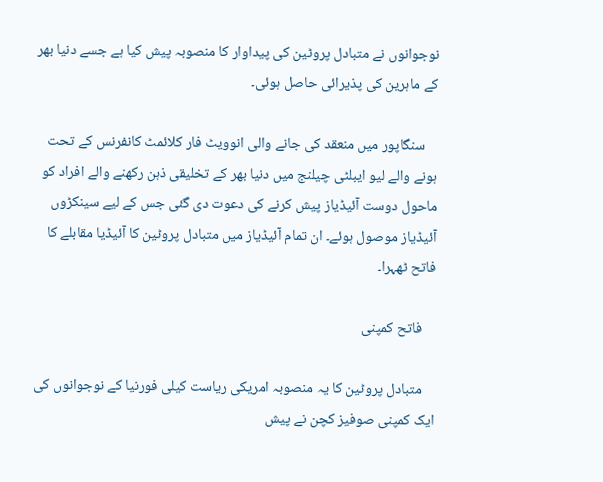نوجوانوں نے متبادل پروٹین کی پیداوار کا منصوبہ پیش کیا ہے جسے دنیا بھر کے ماہرین کی پذیرائی حاصل ہوئی۔

    سنگاپور میں منعقد کی جانے والی انوویٹ فار کلائمٹ کانفرنس کے تحت ہونے والے لیو ایبلٹی چیلنج میں دنیا بھر کے تخلیقی ذہن رکھنے والے افراد کو ماحول دوست آئیڈیاز پیش کرنے کی دعوت دی گئی جس کے لیے سینکڑوں آئیڈیاز موصول ہوئے۔ ان تمام آئیڈیاز میں متبادل پروٹین کا آئیڈیا مقابلے کا فاتح ٹھہرا۔

    فاتح کمپنی

    متبادل پروٹین کا یہ منصوبہ امریکی ریاست کیلی فورنیا کے نوجوانوں کی ایک کمپنی صوفیز کچن نے پیش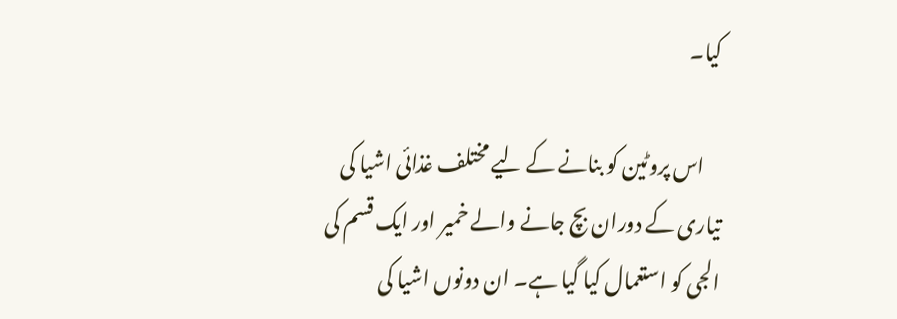کیا۔

    اس پروٹین کو بنانے کے لیے مختلف غذائی اشیا کی تیاری کے دوران بچ جانے والے خمیر اور ایک قسم کی الجی کو استعمال کیا گیا ہے۔ ان دونوں اشیا کی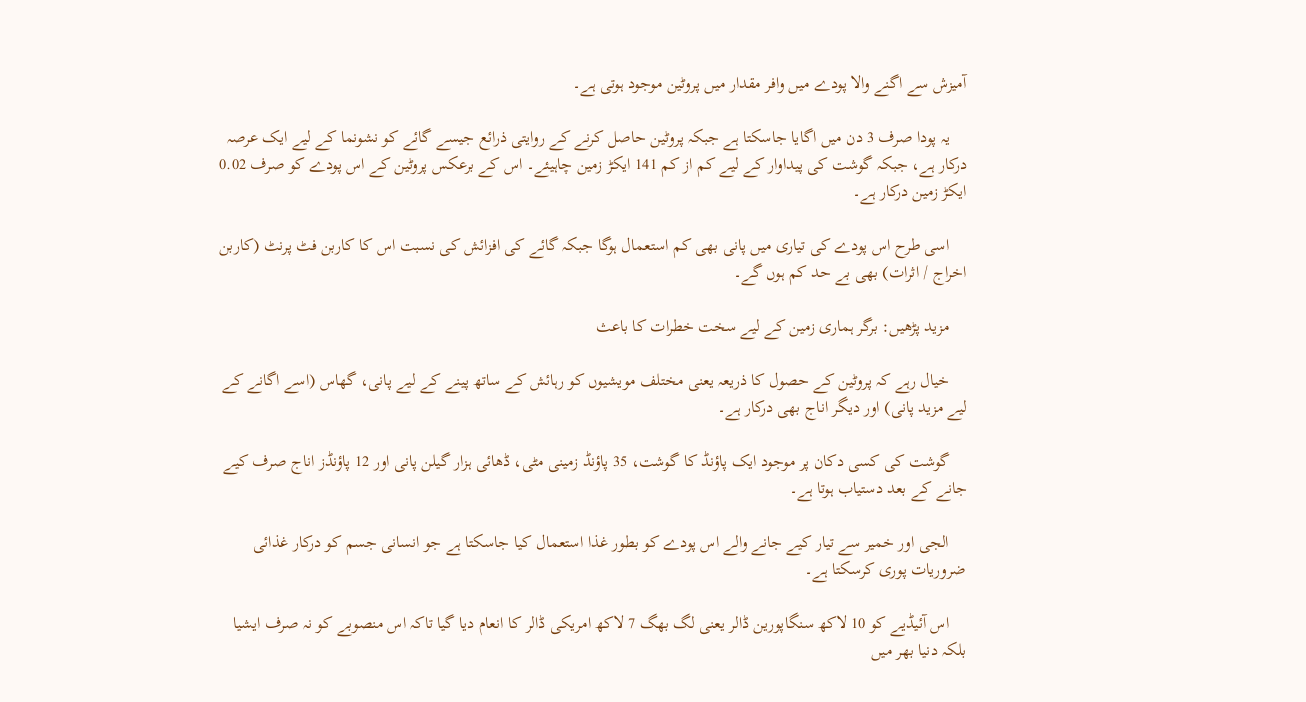آمیزش سے اگنے والا پودے میں وافر مقدار میں پروٹین موجود ہوتی ہے۔

    یہ پودا صرف 3 دن میں اگایا جاسکتا ہے جبکہ پروٹین حاصل کرنے کے روایتی ذرائع جیسے گائے کو نشونما کے لیے ایک عرصہ درکار ہے، جبکہ گوشت کی پیداوار کے لیے کم از کم 141 ایکڑ زمین چاہیئے۔ اس کے برعکس پروٹین کے اس پودے کو صرف 0.02 ایکڑ زمین درکار ہے۔

    اسی طرح اس پودے کی تیاری میں پانی بھی کم استعمال ہوگا جبکہ گائے کی افزائش کی نسبت اس کا کاربن فٹ پرنٹ (کاربن اخراج / اثرات) بھی بے حد کم ہوں گے۔

    مزید پڑھیں: برگر ہماری زمین کے لیے سخت خطرات کا باعث

    خیال رہے کہ پروٹین کے حصول کا ذریعہ یعنی مختلف مویشیوں کو رہائش کے ساتھ پینے کے لیے پانی، گھاس (اسے اگانے کے لیے مزید پانی) اور دیگر اناج بھی درکار ہے۔

    گوشت کی کسی دکان پر موجود ایک پاؤنڈ کا گوشت، 35 پاؤنڈ زمینی مٹی، ڈھائی ہزار گیلن پانی اور 12 پاؤنڈز اناج صرف کیے جانے کے بعد دستیاب ہوتا ہے۔

    الجی اور خمیر سے تیار کیے جانے والے اس پودے کو بطور غذا استعمال کیا جاسکتا ہے جو انسانی جسم کو درکار غذائی ضروریات پوری کرسکتا ہے۔

    اس آئیڈیے کو 10 لاکھ سنگاپورین ڈالر یعنی لگ بھگ 7 لاکھ امریکی ڈالر کا انعام دیا گیا تاکہ اس منصوبے کو نہ صرف ایشیا بلکہ دنیا بھر میں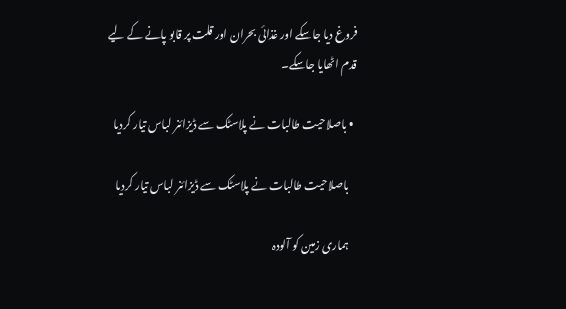فروغ دیا جاسکے اور غذائی بحران اور قلت پر قابو پانے کے لیے قدم اٹھایا جاسکے۔

  • باصلاحیت طالبات نے پلاسٹک سے ڈیزائنر لباس تیار کردیا

    باصلاحیت طالبات نے پلاسٹک سے ڈیزائنر لباس تیار کردیا

    ہماری زمین کو آلودہ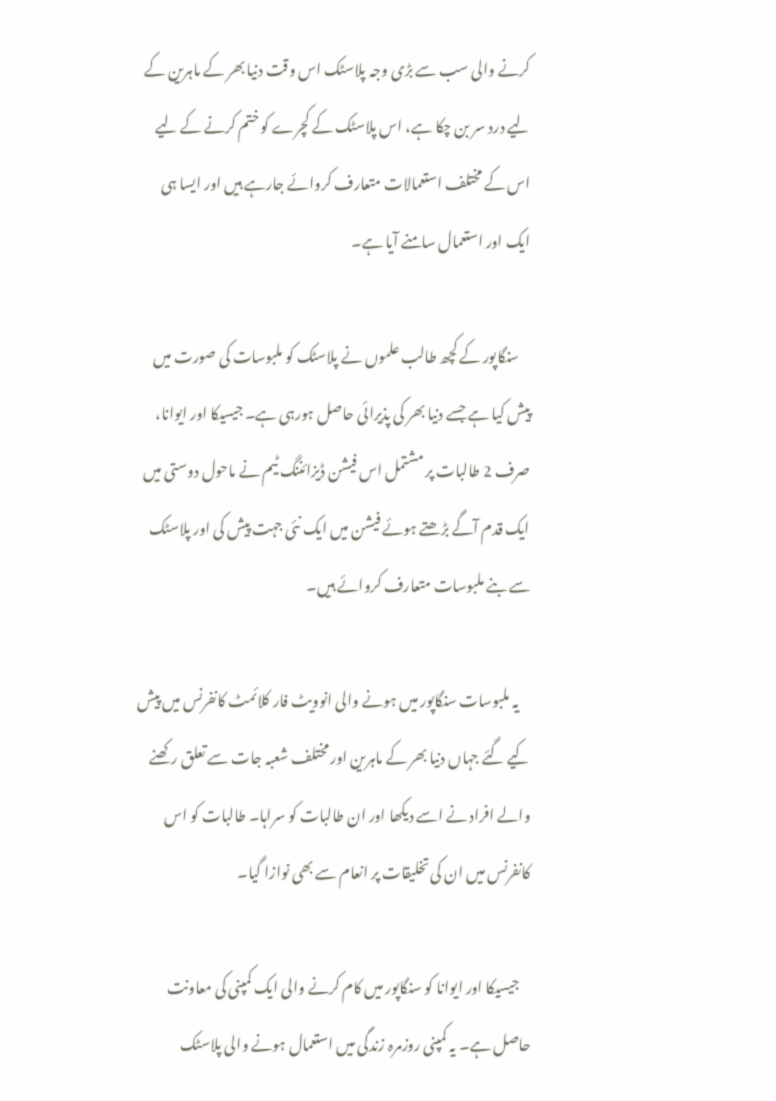کرنے والی سب سے بڑی وجہ پلاسٹک اس وقت دنیا بھر کے ماہرین کے لیے درد سر بن چکا ہے، اس پلاسٹک کے کچرے کو ختم کرنے کے لیے اس کے مختلف استعمالات متعارف کروائے جارہے ہیں اور ایسا ہی ایک اور استعمال سامنے آیا ہے۔

    سنگاپور کے کچھ طالب علموں نے پلاسٹک کو ملبوسات کی صورت میں پیش کیا ہے جسے دنیا بھر کی پذیرائی حاصل ہورہی ہے۔ جیسیکا اور ایوانا، صرف 2 طالبات پر مشتمل اس فیشن ڈیزائننگ ٹیم نے ماحول دوستی میں ایک قدم آگے بڑھتے ہوئے فیشن میں ایک نئی جہت پیش کی اور پلاسٹک سے بنے ملبوسات متعارف کروائے ہیں۔

    یہ ملبوسات سنگاپور میں ہونے والی انوویٹ فار کلائمٹ کانفرنس میں پیش کیے گئے جہاں دنیا بھر کے ماہرین اور مختلف شعبہ جات سے تعلق رکھنے والے افراد نے اسے دیکھا اور ان طالبات کو سراہا۔ طالبات کو اس کانفرنس میں ان کی تخلیقات پر انعام سے بھی نوازا گیا۔

    جیسیکا اور ایوانا کو سنگاپور میں کام کرنے والی ایک کمپنی کی معاونت حاصل ہے۔ یہ کمپنی روزمرہ زندگی میں استعمال ہونے والی پلاسٹک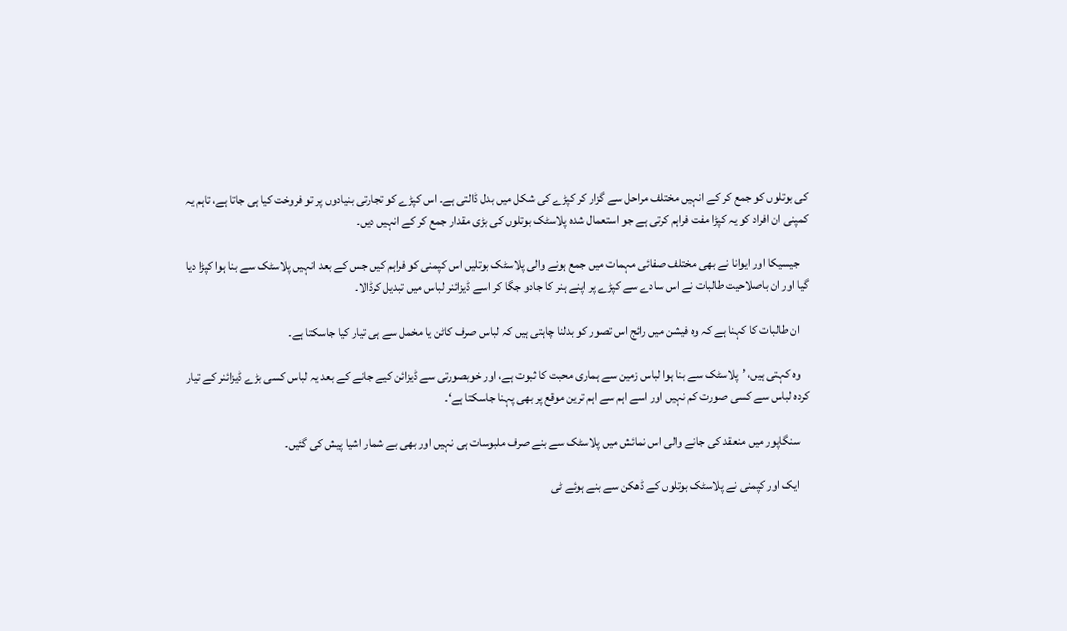کی بوتلوں کو جمع کر کے انہیں مختلف مراحل سے گزار کر کپڑے کی شکل میں بدل ڈالتی ہے۔ اس کپڑے کو تجارتی بنیادوں پر تو فروخت کیا ہی جاتا ہے، تاہم یہ کمپنی ان افراد کو یہ کپڑا مفت فراہم کرتی ہے جو استعمال شدہ پلاسٹک بوتلوں کی بڑی مقدار جمع کر کے انہیں دیں۔

    جیسیکا اور ایوانا نے بھی مختلف صفائی مہمات میں جمع ہونے والی پلاسٹک بوتلیں اس کپمنی کو فراہم کیں جس کے بعد انہیں پلاسٹک سے بنا ہوا کپڑا دیا گیا اور ان باصلاحیت طالبات نے اس سادے سے کپڑے پر اپنے ہنر کا جادو جگا کر اسے ڈیزائنر لباس میں تبدیل کرڈالا۔

    ان طالبات کا کہنا ہے کہ وہ فیشن میں رائج اس تصور کو بدلنا چاہتی ہیں کہ لباس صرف کاٹن یا مخمل سے ہی تیار کیا جاسکتا ہے۔

    وہ کہتی ہیں، ’پلاسٹک سے بنا ہوا لباس زمین سے ہماری محبت کا ثبوت ہے، اور خوبصورتی سے ڈیزائن کیے جانے کے بعد یہ لباس کسی بڑے ڈیزائنر کے تیار کردہ لباس سے کسی صورت کم نہیں اور اسے اہم سے اہم ترین موقع پر بھی پہنا جاسکتا ہے‘۔

    سنگاپور میں منعقد کی جانے والی اس نمائش میں پلاسٹک سے بنے صرف ملبوسات ہی نہیں اور بھی بے شمار اشیا پیش کی گئیں۔

    ایک اور کپمنی نے پلاسٹک بوتلوں کے ڈھکن سے بنے ہوئے ٹی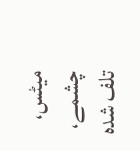میٹس، چشمے، تلف شدہ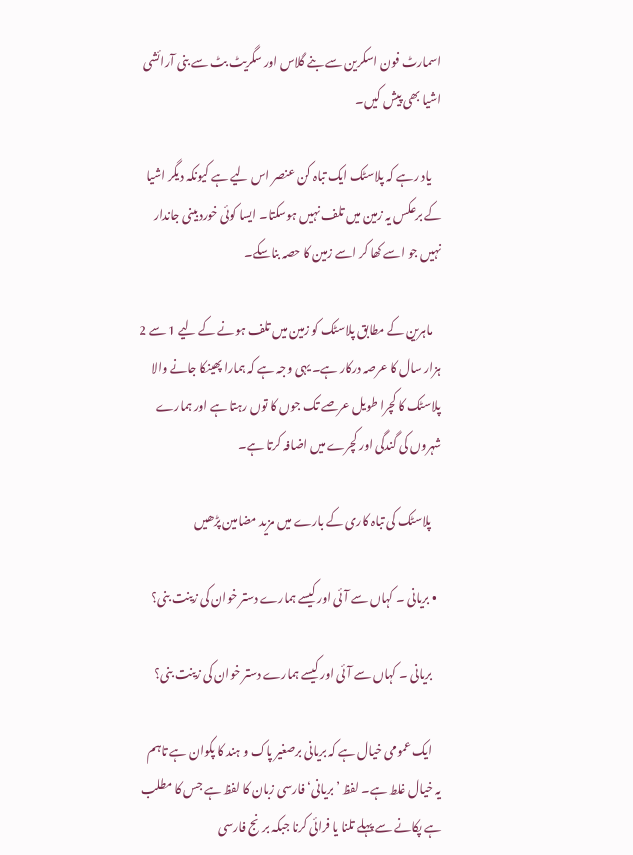اسمارٹ فون اسکرین سے بنے گلاس اور سگریٹ بٹ سے بنی آرائشی اشیا بھی پیش کیں۔

    یاد رہے کہ پلاسٹک ایک تباہ کن عنصر اس لیے ہے کیونکہ دیگر اشیا کے برعکس یہ زمین میں تلف نہیں ہوسکتا۔ ایسا کوئی خورد بینی جاندار نہیں جو اسے کھا کر اسے زمین کا حصہ بناسکے۔

    ماہرین کے مطابق پلاسٹک کو زمین میں تلف ہونے کے لیے 1 سے 2 ہزار سال کا عرصہ درکار ہے۔ یہی وجہ ہے کہ ہمارا پھینکا جانے والا پلاسٹک کا کچرا طویل عرصے تک جوں کا توں رہتا ہے اور ہمارے شہروں کی گندگی اور کچرے میں اضافہ کرتا ہے۔

    پلاسٹک کی تباہ کاری کے بارے میں مزید مضامین پڑھیں

  • بریانی ۔ کہاں سے آئی اور کیسے ہمارے دستر خوان کی زینت بنی؟

    بریانی ۔ کہاں سے آئی اور کیسے ہمارے دستر خوان کی زینت بنی؟

    ایک عمومی خیال ہے کہ بریانی برصغیر پاک و ہند کا پکوان ہے تاہم یہ خیال غلط ہے۔ لفظ ’بریانی‘ فارسی زبان کا لفظ ہے جس کا مطلب ہے پکانے سے پہلے تلنا یا فرائی کرنا جبکہ برنج فارسی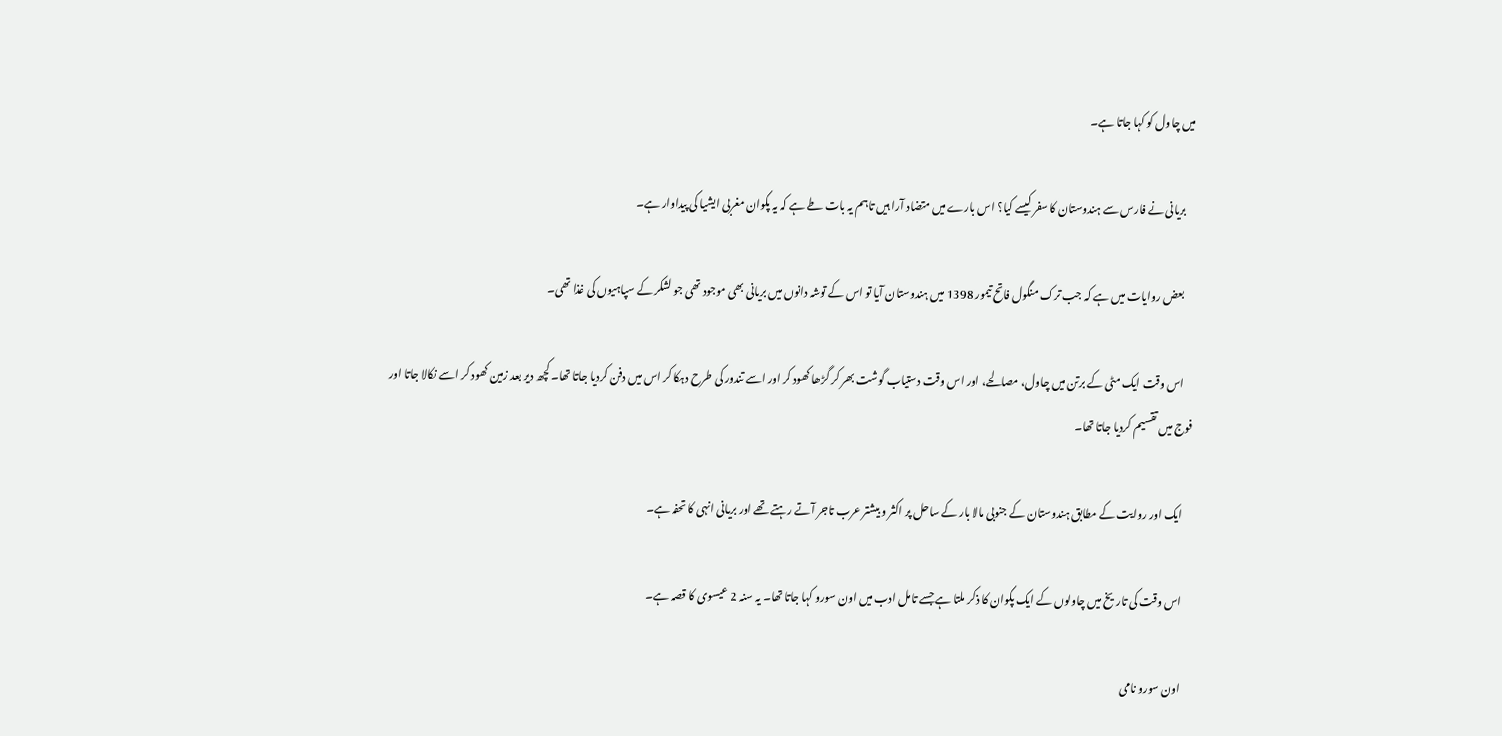میں چاول کو کہا جاتا ہے۔

    بریانی نے فارس سے ہندوستان کا سفر کیسے کیا؟ اس بارے میں متضاد آرا ہیں تاہم یہ بات طے ہے کہ یہ پکوان مغربی ایشیا کی پیداوار ہے۔

    بعض روایات میں ہے کہ جب ترک منگول فاتح تیمور 1398 میں ہندوستان آیا تو اس کے توشہ دانوں میں بریانی بھی موجود تھی جو لشکر کے سپاہیوں کی غذا تھی۔

    اس وقت ایک مٹی کے برتن میں چاول، مصالحے، اور اس وقت دستیاب گوشت بھر کر گڑھا کھود کر اور اسے تندور کی طرح دہکا کر اس میں دفن کردیا جاتا تھا۔ کچھ دیر بعد زمین کھود کر اسے نکالا جاتا اور فوج میں تقسیم کردیا جاتا تھا۔

    ایک اور روایت کے مطابق ہندوستان کے جنوبی مالا بار کے ساحل پر اکثر و بیشتر عرب تاجر آتے رہتے تھے اور بریانی انہی کا تحفہ ہے۔

    اس وقت کی تاریخ میں چاولوں کے ایک پکوان کا ذکر ملتا ہے جسے تامل ادب میں اون سورو کہا جاتا تھا۔ یہ سنہ 2 عیسوی کا قصہ ہے۔

    اون سورو نامی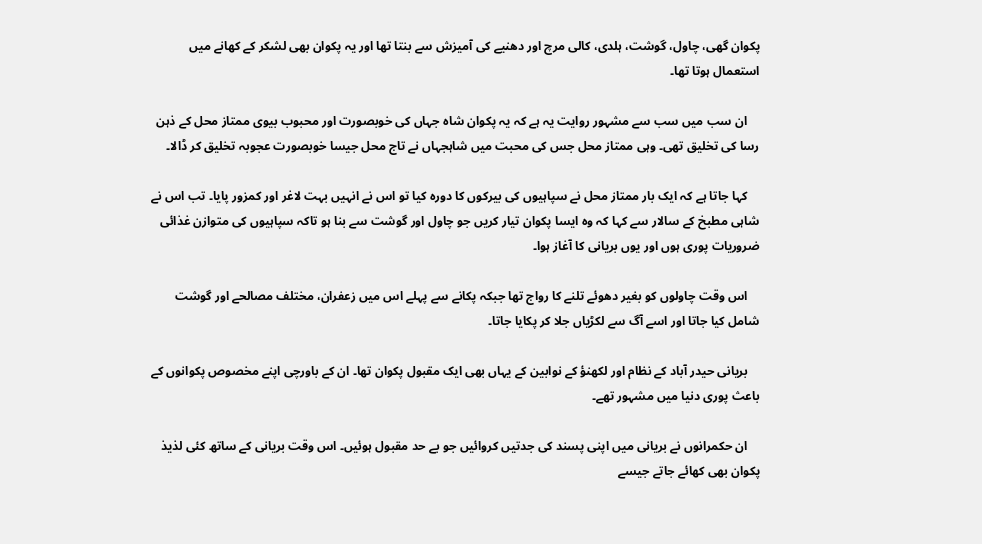پکوان گھی، چاول، گوشت، ہلدی، کالی مرچ اور دھنیے کی آمیزش سے بنتا تھا اور یہ پکوان بھی لشکر کے کھانے میں استعمال ہوتا تھا۔

    ان سب میں سب سے مشہور روایت یہ ہے کہ یہ پکوان شاہ جہاں کی خوبصورت اور محبوب بیوی ممتاز محل کے ذہن رسا کی تخلیق تھی۔ وہی ممتاز محل جس کی محبت میں شاہجہاں نے تاج محل جیسا خوبصورت عجوبہ تخلیق کر ڈالا۔

    کہا جاتا ہے کہ ایک بار ممتاز محل نے سپاہیوں کی بیرکوں کا دورہ کیا تو اس نے انہیں بہت لاغر اور کمزور پایا۔ تب اس نے شاہی مطبخ کے سالار سے کہا کہ وہ ایسا پکوان تیار کریں جو چاول اور گوشت سے بنا ہو تاکہ سپاہیوں کی متوازن غذائی ضروریات پوری ہوں اور یوں بریانی کا آغاز ہوا۔

    اس وقت چاولوں کو بغیر دھوئے تلنے کا رواج تھا جبکہ پکانے سے پہلے اس میں زعفران، مختلف مصالحے اور گوشت شامل کیا جاتا اور اسے آگ سے لکڑیاں جلا کر پکایا جاتا۔

    بریانی حیدر آباد کے نظام اور لکھنؤ کے نوابین کے یہاں بھی ایک مقبول پکوان تھا۔ ان کے باورچی اپنے مخصوص پکوانوں کے باعث پوری دنیا میں مشہور تھے۔

    ان حکمرانوں نے بریانی میں اپنی پسند کی جدتیں کروائیں جو بے حد مقبول ہوئیں۔ اس وقت بریانی کے ساتھ کئی لذیذ پکوان بھی کھائے جاتے جیسے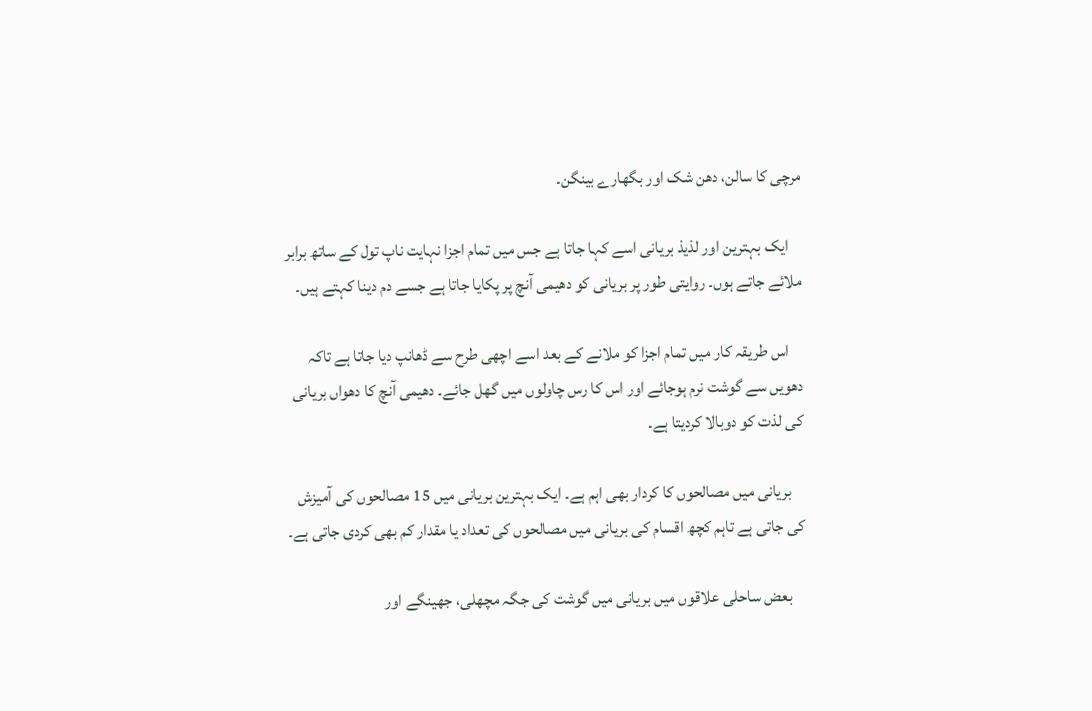مرچی کا سالن، دھن شک اور بگھارے بینگن۔

    ایک بہترین اور لذیذ بریانی اسے کہا جاتا ہے جس میں تمام اجزا نہایت ناپ تول کے ساتھ برابر ملائے جاتے ہوں۔ روایتی طور پر بریانی کو دھیمی آنچ پر پکایا جاتا ہے جسے دم دینا کہتے ہیں۔

    اس طریقہ کار میں تمام اجزا کو ملانے کے بعد اسے اچھی طرح سے ڈھانپ دیا جاتا ہے تاکہ دھویں سے گوشت نرم ہوجائے اور اس کا رس چاولوں میں گھل جائے۔ دھیمی آنچ کا دھواں بریانی کی لذت کو دوبالا کردیتا ہے۔

    بریانی میں مصالحوں کا کردار بھی اہم ہے۔ ایک بہترین بریانی میں 15 مصالحوں کی آمیزش کی جاتی ہے تاہم کچھ اقسام کی بریانی میں مصالحوں کی تعداد یا مقدار کم بھی کردی جاتی ہے۔

    بعض ساحلی علاقوں میں بریانی میں گوشت کی جگہ مچھلی، جھینگے اور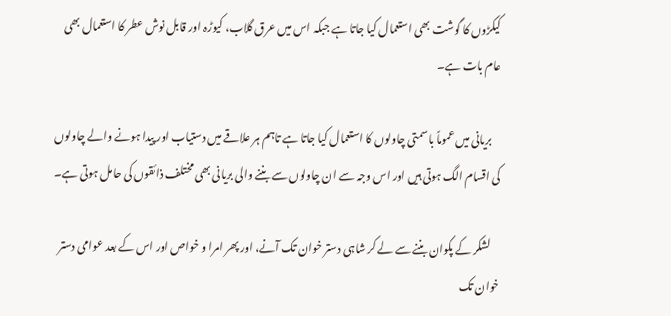کیکڑوں کا گوشت بھی استعمال کیا جاتا ہے جبکہ اس میں عرق گلاب، کیوڑہ اور قابل نوش عطر کا استعمال بھی عام بات ہے۔

    بریانی میں عموماً باسمتی چاولوں کا استعمال کیا جاتا ہے تاہم ہر علاقے میں دستیاب اور پیدا ہونے والے چاولوں کی اقسام الگ ہوتی ہیں اور اس وجہ سے ان چاولوں سے بننے والی بریانی بھی مختلف ذائقوں کی حامل ہوتی ہے۔

    لشکر کے پکوان بننے سے لے کر شاہی دستر خوان تک آنے، اور پھر امرا و خواص اور اس کے بعد عوامی دستر خوان تک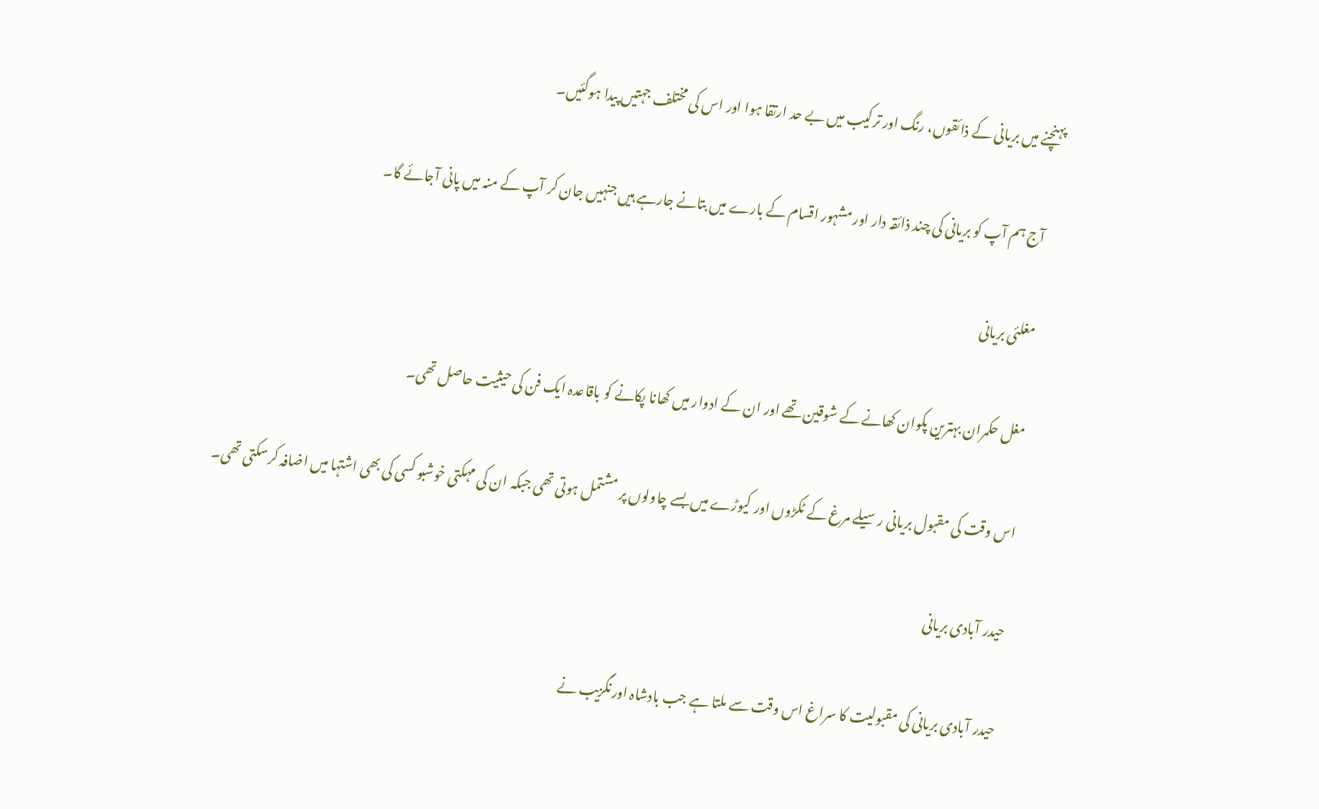پہنچنے میں بریانی کے ذائقوں، رنگ اور ترکیب میں بے حد ارتقا ہوا اور اس کی مختلف جہتیں پیدا ہوگئیں۔

    آج ہم آپ کو بریانی کی چند ذائقہ دار اور مشہور اقسام کے بارے میں بتانے جارہے ہیں جنہیں جان کر آپ کے منہ میں پانی آجائے گا۔

    مغلئی بریانی

    مغل حکمران بہترین پکوان کھانے کے شوقین تھے اور ان کے ادوار میں کھانا پکانے کو باقاعدہ ایک فن کی حیثیت حاصل تھی۔

    اس وقت کی مقبول بریانی رسیلے مرغ کے ٹکڑوں اور کیوڑے میں بسے چاولوں پر مشتمل ہوتی تھی جبکہ ان کی مہکتی خوشبو کسی کی بھی اشتہا میں اضافہ کرسکتی تھی۔

    حیدر آبادی بریانی

    حیدر آبادی بریانی کی مقبولیت کا سراغ اس وقت سے ملتا ہے جب بادشاہ اورنگزیب نے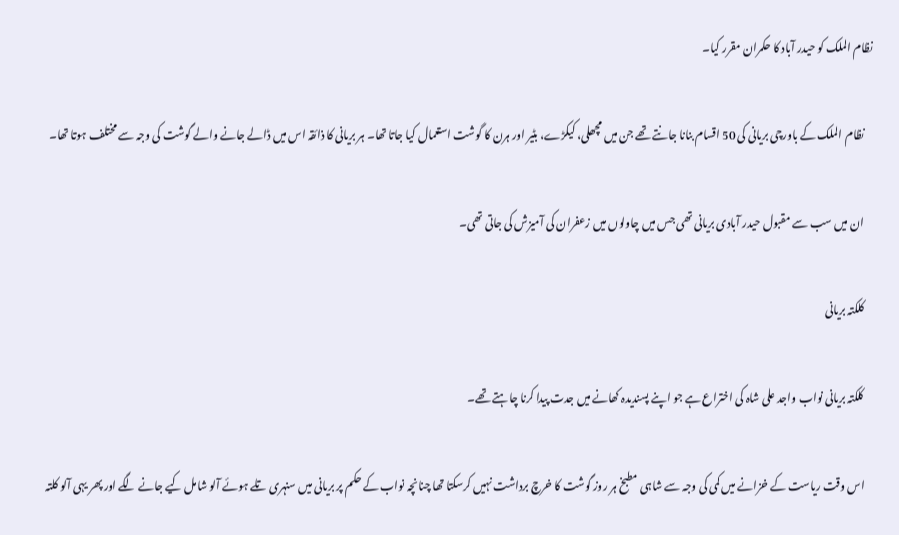نظام الملک کو حیدر آباد کا حکمران مقرر کیا۔

    نظام الملک کے باورچی بریانی کی 50 اقسام بنانا جانتے تھے جن میں مچھلی، کیکڑے، بٹیر اور ہرن کا گوشت استعمال کیا جاتا تھا۔ ہر بریانی کا ذائقہ اس میں ڈالے جانے والے گوشت کی وجہ سے مختلف ہوتا تھا۔

    ان میں سب سے مقبول حیدر آبادی بریانی تھی جس میں چاولوں میں زعفران کی آمیزش کی جاتی تھی۔

    کلکتہ بریانی

    کلکتہ بریانی نواب واجد علی شاہ کی اختراع ہے جو اپنے پسندیدہ کھانے میں جدت پیدا کرنا چاہتے تھے۔

    اس وقت ریاست کے خزانے میں کمی کی وجہ سے شاہی مطبخ ہر روز گوشت کا خرچ برداشت نہیں کرسکتا تھا چنانچہ نواب کے حکم پر بریانی میں سنہری تلے ہوئے آلو شامل کیے جانے لگے اور پھر یہی آلو کلتہ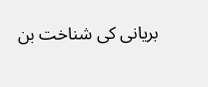بریانی کی شناخت بن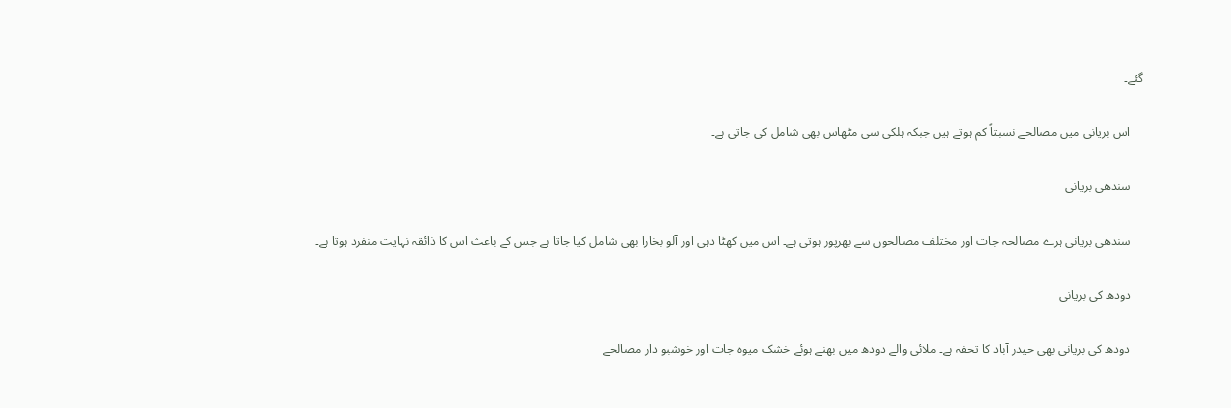گئے۔

    اس بریانی میں مصالحے نسبتاً کم ہوتے ہیں جبکہ ہلکی سی مٹھاس بھی شامل کی جاتی ہے۔

    سندھی بریانی

    سندھی بریانی ہرے مصالحہ جات اور مختلف مصالحوں سے بھرپور ہوتی ہے۔ اس میں کھٹا دہی اور آلو بخارا بھی شامل کیا جاتا ہے جس کے باعث اس کا ذائقہ نہایت منفرد ہوتا ہے۔

    دودھ کی بریانی

    دودھ کی بریانی بھی حیدر آباد کا تحفہ ہے۔ ملائی والے دودھ میں بھنے ہوئے خشک میوہ جات اور خوشبو دار مصالحے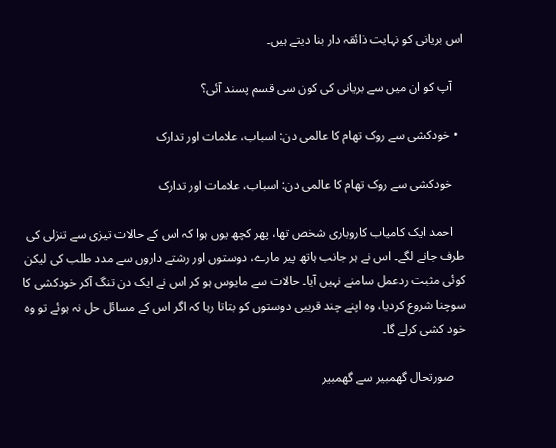اس بریانی کو نہایت ذائقہ دار بنا دیتے ہیں۔

    آپ کو ان میں سے بریانی کی کون سی قسم پسند آئی؟

  • خودکشی سے روک تھام کا عالمی دن: اسباب، علامات اور تدارک

    خودکشی سے روک تھام کا عالمی دن: اسباب، علامات اور تدارک

    احمد ایک کامیاب کاروباری شخص تھا، پھر کچھ یوں ہوا کہ اس کے حالات تیزی سے تنزلی کی طرف جانے لگے۔ اس نے ہر جانب ہاتھ پیر مارے، دوستوں اور رشتے داروں سے مدد طلب کی لیکن کوئی مثبت ردعمل سامنے نہیں آیا۔ حالات سے مایوس ہو کر اس نے ایک دن تنگ آکر خودکشی کا سوچنا شروع کردیا، وہ اپنے چند قریبی دوستوں کو بتاتا رہا کہ اگر اس کے مسائل حل نہ ہوئے تو وہ خود کشی کرلے گا۔

    صورتحال گھمبیر سے گھمبیر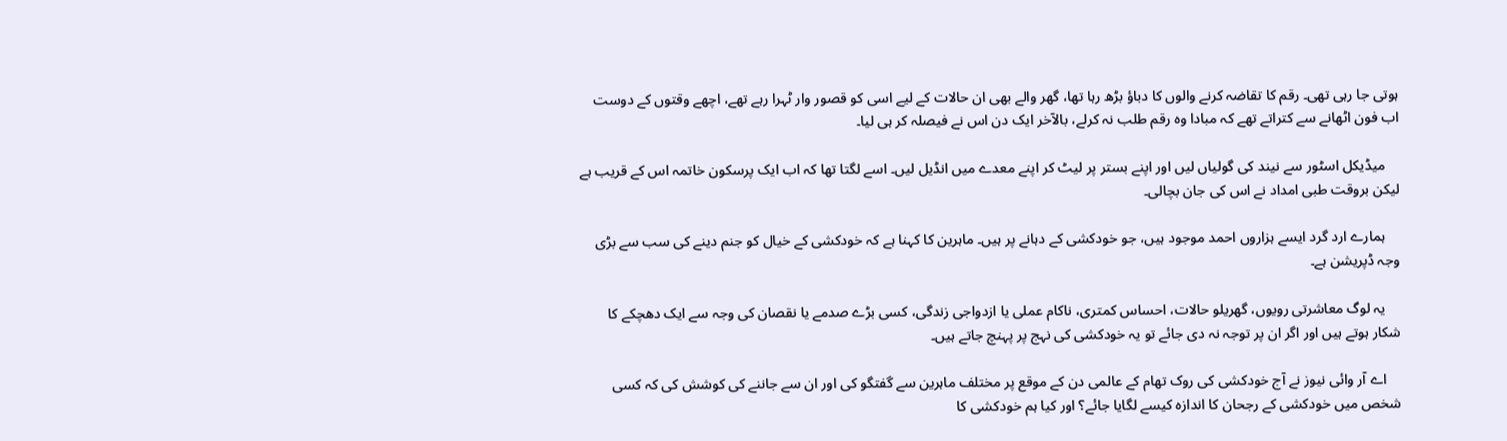ہوتی جا رہی تھی۔ رقم کا تقاضہ کرنے والوں کا دباؤ بڑھ رہا تھا، گھر والے بھی ان حالات کے لیے اسی کو قصور وار ٹہرا رہے تھے، اچھے وقتوں کے دوست اب فون اٹھانے سے کتراتے تھے کہ مبادا وہ رقم طلب نہ کرلے، بالآخر ایک دن اس نے فیصلہ کر ہی لیا۔

    میڈیکل اسٹور سے نیند کی گولیاں لیں اور اپنے بستر پر لیٹ کر اپنے معدے میں انڈیل لیں۔ اسے لگتا تھا کہ اب ایک پرسکون خاتمہ اس کے قریب ہے لیکن بروقت طبی امداد نے اس کی جان بچالی۔

    ہمارے ارد گرد ایسے ہزاروں احمد موجود ہیں، جو خودکشی کے دہانے پر ہیں۔ ماہرین کا کہنا ہے کہ خودکشی کے خیال کو جنم دینے کی سب سے بڑی وجہ ڈپریشن ہے۔

    یہ لوگ معاشرتی رویوں، گھریلو حالات، احساس کمتری، ناکام عملی یا ازدواجی زندگی، کسی بڑے صدمے یا نقصان کی وجہ سے ایک دھچکے کا شکار ہوتے ہیں اور اگر ان پر توجہ نہ دی جائے تو یہ خودکشی کی نہج پر پہنچ جاتے ہیں۔

    اے آر وائی نیوز نے آج خودکشی کی روک تھام کے عالمی دن کے موقع پر مختلف ماہرین سے گفتگو کی اور ان سے جاننے کی کوشش کی کہ کسی شخص میں خودکشی کے رجحان کا اندازہ کیسے لگایا جائے؟ اور کیا ہم خودکشی کا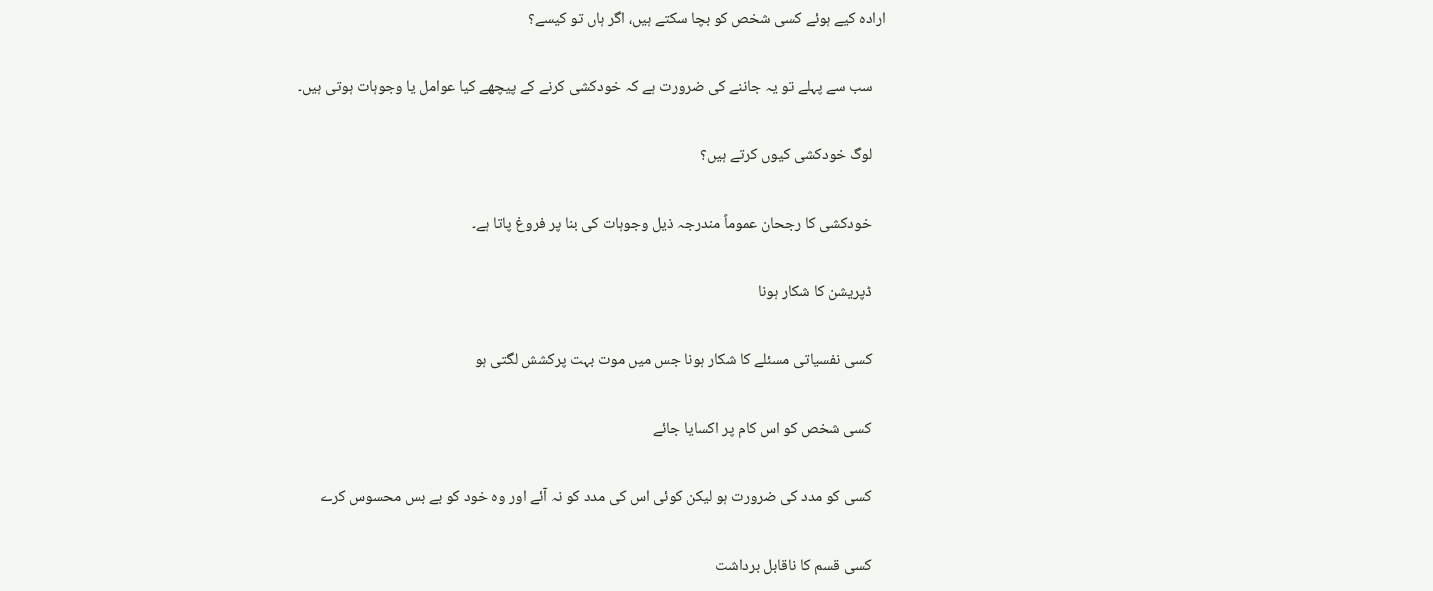ارادہ کیے ہوئے کسی شخص کو بچا سکتے ہیں، اگر ہاں تو کیسے؟

    سب سے پہلے تو یہ جاننے کی ضرورت ہے کہ خودکشی کرنے کے پیچھے کیا عوامل یا وجوہات ہوتی ہیں۔

    لوگ خودکشی کیوں کرتے ہیں؟

    خودکشی کا رجحان عموماً مندرجہ ذیل وجوہات کی بنا پر فروغ پاتا ہے۔

    ڈپریشن کا شکار ہونا

    کسی نفسیاتی مسئلے کا شکار ہونا جس میں موت بہت پرکشش لگتی ہو

    کسی شخص کو اس کام پر اکسایا جائے

    کسی کو مدد کی ضرورت ہو لیکن کوئی اس کی مدد کو نہ آئے اور وہ خود کو بے بس محسوس کرے

    کسی قسم کا ناقابل برداشت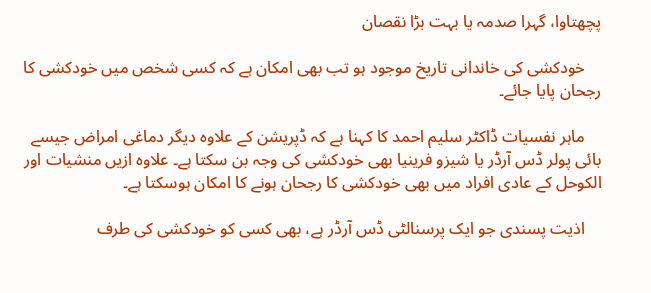پچھتاوا، گہرا صدمہ یا بہت بڑا نقصان

    خودکشی کی خاندانی تاریخ موجود ہو تب بھی امکان ہے کہ کسی شخص میں خودکشی کا رجحان پایا جائے۔

    ماہر نفسیات ڈاکٹر سلیم احمد کا کہنا ہے کہ ڈپریشن کے علاوہ دیگر دماغی امراض جیسے بائی پولر ڈس آرڈر یا شیزو فرینیا بھی خودکشی کی وجہ بن سکتا ہے۔ علاوہ ازیں منشیات اور الکوحل کے عادی افراد میں بھی خودکشی کا رجحان ہونے کا امکان ہوسکتا ہے۔

    اذیت پسندی جو ایک پرسنالٹی ڈس آرڈر ہے، بھی کسی کو خودکشی کی طرف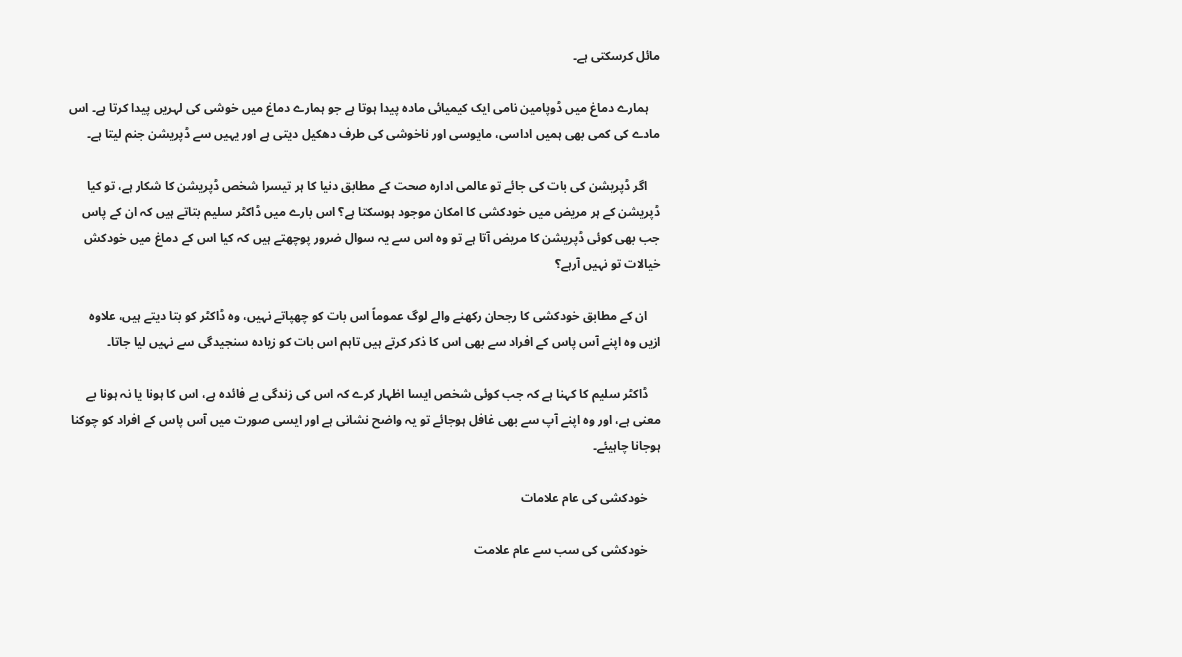مائل کرسکتی ہے۔

    ہمارے دماغ میں ڈوپامین نامی ایک کیمیائی مادہ پیدا ہوتا ہے جو ہمارے دماغ میں خوشی کی لہریں پیدا کرتا ہے۔ اس مادے کی کمی بھی ہمیں اداسی، مایوسی اور ناخوشی کی طرف دھکیل دیتی ہے اور یہیں سے ڈپریشن جنم لیتا ہے۔

    اگر ڈپریشن کی بات کی جائے تو عالمی ادارہ صحت کے مطابق دنیا کا ہر تیسرا شخص ڈپریشن کا شکار ہے، تو کیا ڈپریشن کے ہر مریض میں خودکشی کا امکان موجود ہوسکتا ہے؟ اس بارے میں ڈاکٹر سلیم بتاتے ہیں کہ ان کے پاس جب بھی کوئی ڈپریشن کا مریض آتا ہے تو وہ اس سے یہ سوال ضرور پوچھتے ہیں کہ کیا اس کے دماغ میں خودکش خیالات تو نہیں آرہے؟

    ان کے مطابق خودکشی کا رجحان رکھنے والے لوگ عموماً اس بات کو چھپاتے نہیں، وہ ڈاکٹر کو بتا دیتے ہیں، علاوہ ازیں وہ اپنے آس پاس کے افراد سے بھی اس کا ذکر کرتے ہیں تاہم اس بات کو زیادہ سنجیدگی سے نہیں لیا جاتا۔

    ڈاکٹر سلیم کا کہنا ہے کہ جب کوئی شخص ایسا اظہار کرے کہ اس کی زندگی بے فائدہ ہے، اس کا ہونا یا نہ ہونا بے معنی ہے، اور وہ اپنے آپ سے بھی غافل ہوجائے تو یہ واضح نشانی ہے اور ایسی صورت میں آس پاس کے افراد کو چوکنا ہوجانا چاہیئے۔

    خودکشی کی عام علامات

    خودکشی کی سب سے عام علامت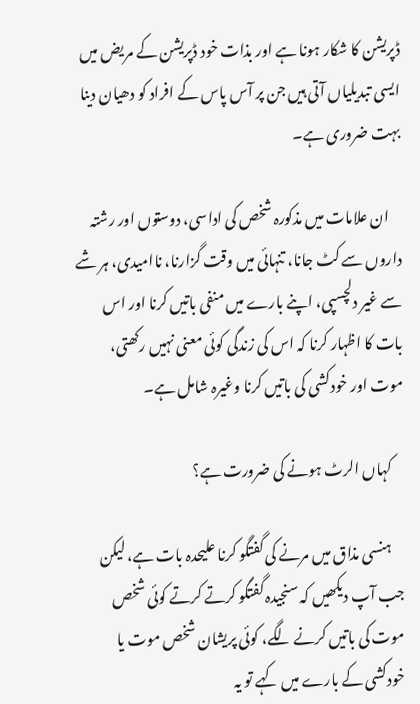ڈپریشن کا شکار ہونا ہے اور بذات خود ڈپریشن کے مریض میں ایسی تبدیلیاں آتی ہیں جن پر آس پاس کے افراد کو دھیان دینا بہت ضروری ہے۔

    ان علامات میں مذکورہ شخص کی اداسی، دوستوں اور رشتہ داروں سے کٹ جانا، تنہائی میں وقت گزارنا، ناامیدی، ہر شے سے غیر دلچسپی، اپنے بارے میں منفی باتیں کرنا اور اس بات کا اظہار کرنا کہ اس کی زندگی کوئی معنی نہیں رکھتی، موت اور خودکشی کی باتیں کرنا وغیرہ شامل ہے۔

    کہاں الرٹ ہونے کی ضرورت ہے؟

    ہنسی مذاق میں مرنے کی گفتگو کرنا علیحدہ بات ہے، لیکن جب آپ دیکھیں کہ سنجیدہ گفتگو کرتے کرتے کوئی شخص موت کی باتیں کرنے لگے، کوئی پریشان شخص موت یا خودکشی کے بارے میں کہے تو یہ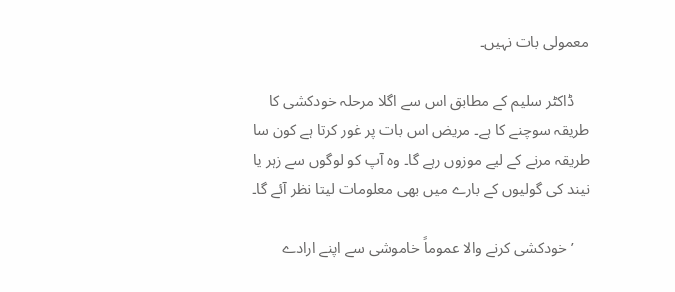معمولی بات نہیں۔

    ڈاکٹر سلیم کے مطابق اس سے اگلا مرحلہ خودکشی کا طریقہ سوچنے کا ہے۔ مریض اس بات پر غور کرتا ہے کون سا طریقہ مرنے کے لیے موزوں رہے گا۔ وہ آپ کو لوگوں سے زہر یا نیند کی گولیوں کے بارے میں بھی معلومات لیتا نظر آئے گا۔

    ’خودکشی کرنے والا عموماً خاموشی سے اپنے ارادے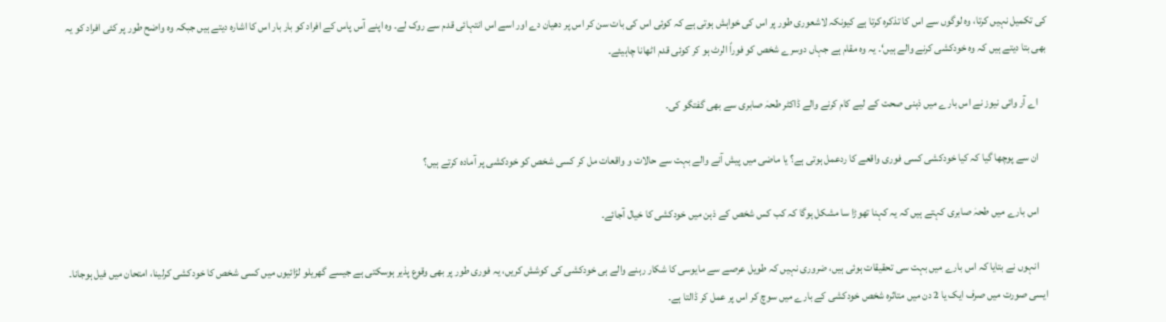کی تکمیل نہیں کرتا، وہ لوگوں سے اس کا تذکرہ کرتا ہے کیونکہ لاشعوری طور پر اس کی خواہش ہوتی ہے کہ کوئی اس کی بات سن کر اس پر دھیان دے اور اسے اس انتہائی قدم سے روک لے۔ وہ اپنے آس پاس کے افراد کو بار بار اس کا اشارہ دیتے ہیں جبکہ وہ واضح طور پر کئی افراد کو یہ بھی بتا دیتے ہیں کہ وہ خودکشی کرنے والے ہیں‘۔ یہ وہ مقام ہے جہاں دوسرے شخص کو فوراً الرٹ ہو کر کوئی قدم اٹھانا چاہیئے۔

    اے آر وائی نیوز نے اس بارے میں ذہنی صحت کے لیے کام کرنے والے ڈاکٹر طحہٰ صابری سے بھی گفتگو کی۔

    ان سے پوچھا گیا کہ کیا خودکشی کسی فوری واقعے کا ردعمل ہوتی ہے؟ یا ماضی میں پیش آنے والے بہت سے حالات و واقعات مل کر کسی شخص کو خودکشی پر آمادہ کرتے ہیں؟

    اس بارے میں طحہٰ صابری کہتے ہیں کہ یہ کہنا تھوڑا سا مشکل ہوگا کہ کب کس شخص کے ذہن میں خودکشی کا خیال آجائے۔

    انہوں نے بتایا کہ اس بارے میں بہت سی تحقیقات ہوئی ہیں، ضروری نہیں کہ طویل عرصے سے مایوسی کا شکار رہنے والے ہی خودکشی کی کوشش کریں، یہ فوری طور پر بھی وقوع پذیر ہوسکتی ہے جیسے گھریلو لڑائیوں میں کسی شخص کا خودکشی کرلینا، امتحان میں فیل ہوجانا۔ ایسی صورت میں صرف ایک یا 2 دن میں متاثرہ شخص خودکشی کے بارے میں سوچ کر اس پر عمل کر ڈالتا ہے۔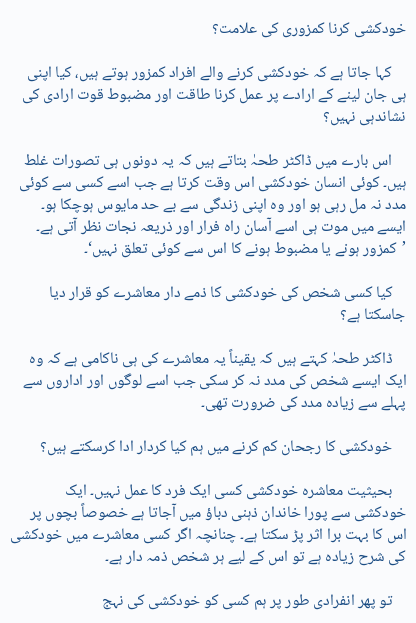خودکشی کرنا کمزوری کی علامت؟

    کہا جاتا ہے کہ خودکشی کرنے والے افراد کمزور ہوتے ہیں، کیا اپنی ہی جان لینے کے ارادے پر عمل کرنا طاقت اور مضبوط قوت ارادی کی نشاندہی نہیں؟

    اس بارے میں ڈاکٹر طحہٰ بتاتے ہیں کہ یہ دونوں ہی تصورات غلط ہیں۔ کوئی انسان خودکشی اس وقت کرتا ہے جب اسے کسی سے کوئی مدد نہ مل رہی ہو اور وہ اپنی زندگی سے بے حد مایوس ہوچکا ہو۔ ایسے میں موت ہی اسے آسان راہ فرار اور ذریعہ نجات نظر آتی ہے۔ ’کمزور ہونے یا مضبوط ہونے کا اس سے کوئی تعلق نہیں‘۔

    کیا کسی شخص کی خودکشی کا ذمے دار معاشرے کو قرار دیا جاسکتا ہے؟

    ڈاکٹر طحہٰ کہتے ہیں کہ یقیناً یہ معاشرے کی ہی ناکامی ہے کہ وہ ایک ایسے شخص کی مدد نہ کر سکی جب اسے لوگوں اور اداروں سے پہلے سے زیادہ مدد کی ضرورت تھی۔

    خودکشی کا رجحان کم کرنے میں ہم کیا کردار ادا کرسکتے ہیں؟

    بحیثیت معاشرہ خودکشی کسی ایک فرد کا عمل نہیں۔ ایک خودکشی سے پورا خاندان ذہنی دباؤ میں آجاتا ہے خصوصاً بچوں پر اس کا بہت برا اثر پڑ سکتا ہے۔ چنانچہ اگر کسی معاشرے میں خودکشی کی شرح زیادہ ہے تو اس کے لیے ہر شخص ذمہ دار ہے۔

    تو پھر انفرادی طور پر ہم کسی کو خودکشی کی نہج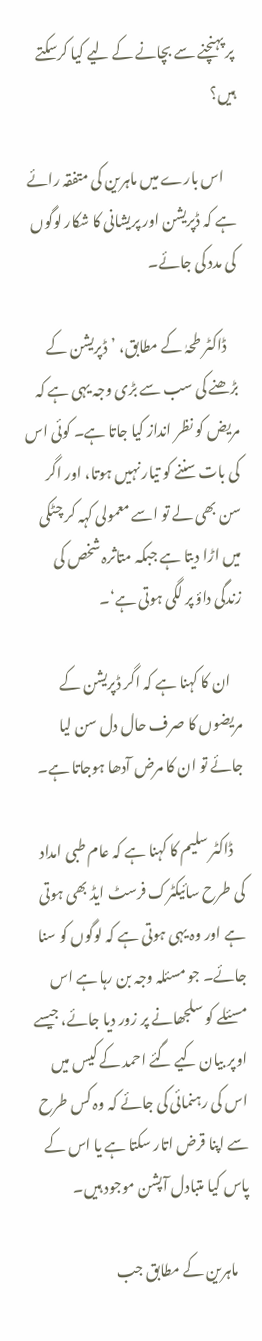پر پہنچنے سے بچانے کے لیے کیا کرسکتے ہیں؟

    اس بارے میں ماہرین کی متفقہ رائے ہے کہ ڈپریشن اور پریشانی کا شکار لوگوں کی مدد کی جائے۔

    ڈاکٹر طحہٰ کے مطابق، ’ڈپریشن کے بڑھنے کی سب سے بڑی وجہ یہی ہے کہ مریض کو نظر انداز کیا جاتا ہے۔ کوئی اس کی بات سننے کو تیار نہیں ہوتا، اور اگر سن بھی لے تو اسے معمولی کہہ کر چٹکی میں اڑا دیتا ہے جبکہ متاثرہ شخص کی زندگی داؤ پر لگی ہوتی ہے‘۔

    ان کا کہنا ہے کہ اگر ڈپریشن کے مریضوں کا صرف حال دل سن لیا جائے تو ان کا مرض آدھا ہوجاتا ہے۔

    ڈاکٹر سلیم کا کہنا ہے کہ عام طبی امداد کی طرح سائیکٹرک فرسٹ ایڈ بھی ہوتی ہے اور وہ یہی ہوتی ہے کہ لوگوں کو سنا جائے۔ جو مسئلہ وجہ بن رہا ہے اس مسئلے کو سلجھانے پر زور دیا جائے، جیسے اوپر بیان کیے گئے احمد کے کیس میں اس کی رہنمائی کی جائے کہ وہ کس طرح سے اپنا قرض اتار سکتا ہے یا اس کے پاس کیا متبادل آپشن موجود ہیں۔

    ماہرین کے مطابق جب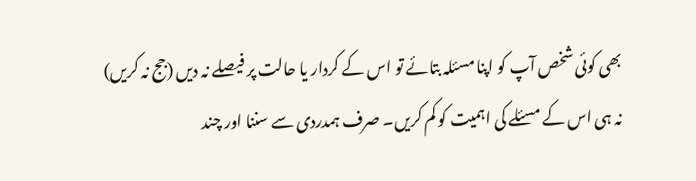بھی کوئی شخص آپ کو اپنا مسئلہ بتائے تو اس کے کردار یا حالت پر فیصلے نہ دیں (جج نہ کریں) نہ ہی اس کے مسئلے کی اہمیت کو کم کریں۔ صرف ہمدردی سے سننا اور چند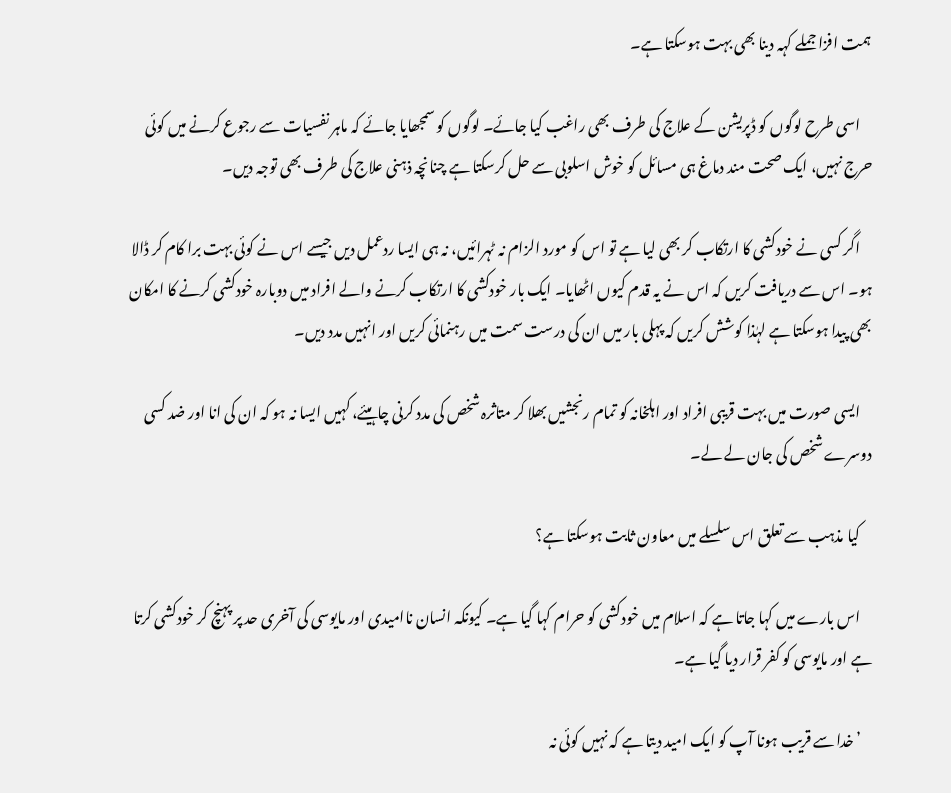ہمت افزا جملے کہہ دینا بھی بہت ہوسکتا ہے۔

    اسی طرح لوگوں کو ڈپریشن کے علاج کی طرف بھی راغب کیا جائے۔ لوگوں کو سمجھایا جائے کہ ماہر نفسیات سے رجوع کرنے میں کوئی حرج نہیں، ایک صحت مند دماغ ہی مسائل کو خوش اسلوبی سے حل کرسکتا ہے چنانچہ ذہنی علاج کی طرف بھی توجہ دیں۔

    اگر کسی نے خودکشی کا ارتکاب کر بھی لیا ہے تو اس کو مورد الزام نہ ٹہرائیں، نہ ہی ایسا ردعمل دیں جیسے اس نے کوئی بہت برا کام کر ڈالا ہو۔ اس سے دریافت کریں کہ اس نے یہ قدم کیوں اٹھایا۔ ایک بار خودکشی کا ارتکاب کرنے والے افراد میں دوبارہ خودکشی کرنے کا امکان بھی پیدا ہوسکتا ہے لہٰذا کوشش کریں کہ پہلی بار میں ان کی درست سمت میں رہنمائی کریں اور انہیں مدد دیں۔

    ایسی صورت میں بہت قریبی افراد اور اہلخانہ کو تمام رنجشیں بھلا کر متاثرہ شخص کی مدد کرنی چاہیئے، کہیں ایسا نہ ہو کہ ان کی انا اور ضد کسی دوسرے شخص کی جان لے لے۔

    کیا مذہب سے تعلق اس سلسلے میں معاون ثابت ہوسکتا ہے؟

    اس بارے میں کہا جاتا ہے کہ اسلام میں خودکشی کو حرام کہا گیا ہے۔ کیونکہ انسان ناامیدی اور مایوسی کی آخری حد پر پہنچ کر خودکشی کرتا ہے اور مایوسی کو کفر قرار دیا گیا ہے۔

    ’خدا سے قریب ہونا آپ کو ایک امید دیتا ہے کہ نہیں کوئی نہ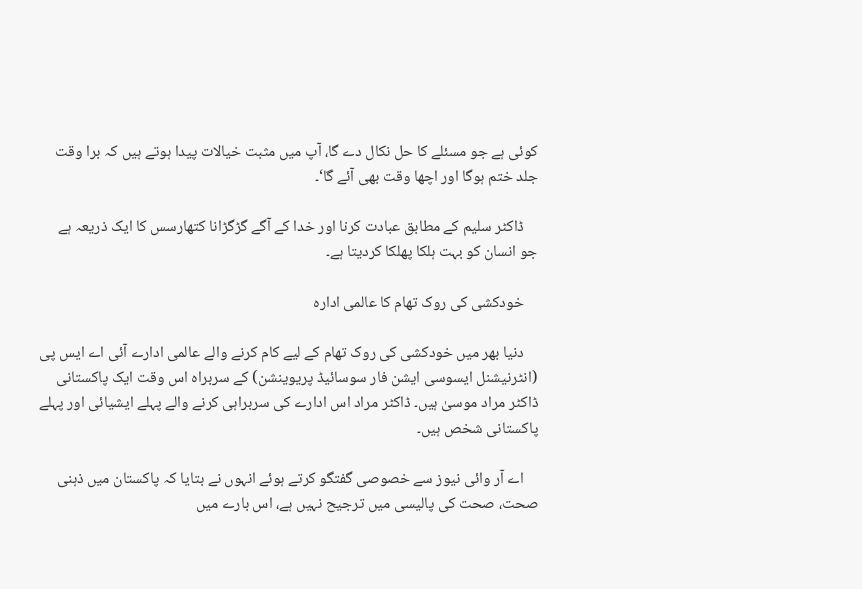کوئی ہے جو مسئلے کا حل نکال دے گا، آپ میں مثبت خیالات پیدا ہوتے ہیں کہ برا وقت جلد ختم ہوگا اور اچھا وقت بھی آئے گا‘۔

    ڈاکٹر سلیم کے مطابق عبادت کرنا اور خدا کے آگے گڑگڑانا کتھارسس کا ایک ذریعہ ہے جو انسان کو بہت ہلکا پھلکا کردیتا ہے۔

    خودکشی کی روک تھام کا عالمی ادارہ

    دنیا بھر میں خودکشی کی روک تھام کے لیے کام کرنے والے عالمی ادارے آئی اے ایس پی (انٹرنیشنل ایسوسی ایشن فار سوسائیڈ پریوینشن) کے سربراہ اس وقت ایک پاکستانی ڈاکٹر مراد موسیٰ ہیں۔ ڈاکٹر مراد اس ادارے کی سربراہی کرنے والے پہلے ایشیائی اور پہلے پاکستانی شخص ہیں۔

    اے آر وائی نیوز سے خصوصی گفتگو کرتے ہوئے انہوں نے بتایا کہ پاکستان میں ذہنی صحت، صحت کی پالیسی میں ترجیح نہیں ہے، اس بارے میں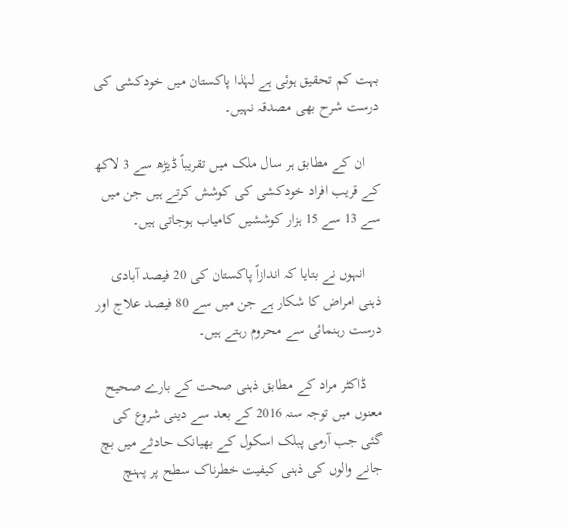بہت کم تحقیق ہوئی ہے لہٰذا پاکستان میں خودکشی کی درست شرح بھی مصدقہ نہیں۔

    ان کے مطابق ہر سال ملک میں تقریباً ڈیڑھ سے 3 لاکھ کے قریب افراد خودکشی کی کوشش کرتے ہیں جن میں سے 13 سے 15 ہزار کوششیں کامیاب ہوجاتی ہیں۔

    انہوں نے بتایا کہ اندازاً پاکستان کی 20 فیصد آبادی ذہنی امراض کا شکار ہے جن میں سے 80 فیصد علاج اور درست رہنمائی سے محروم رہتے ہیں۔

    ڈاکٹر مراد کے مطابق ذہنی صحت کے بارے صحیح معنوں میں توجہ سنہ 2016 کے بعد سے دینی شروع کی گئی جب آرمی پبلک اسکول کے بھیانک حادثے میں بچ جانے والوں کی ذہنی کیفیت خطرناک سطح پر پہنچ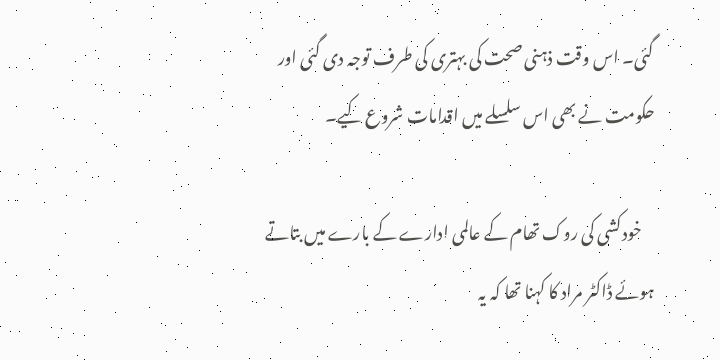گئی۔ اس وقت ذہنی صحت کی بہتری کی طرف توجہ دی گئی اور حکومت نے بھی اس سلسلے میں اقدامات شروع کیے۔

    خودکشی کی روک تھام کے عالمی ادارے کے بارے میں بتاتے ہوئے ڈاکٹر مراد کا کہنا تھا کہ یہ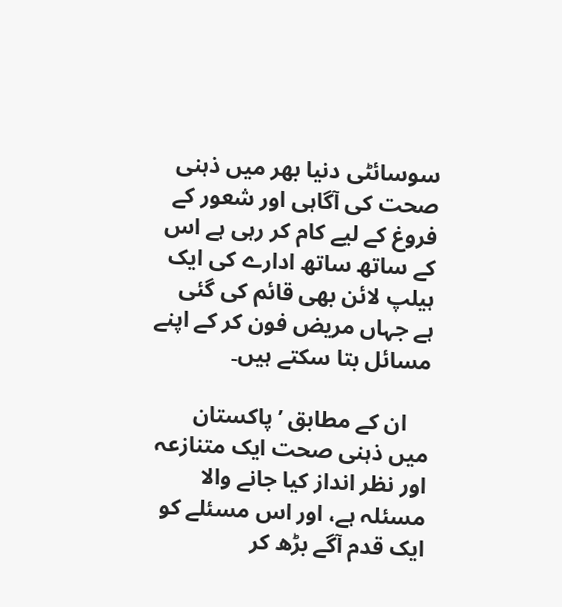سوسائٹی دنیا بھر میں ذہنی صحت کی آگاہی اور شعور کے فروغ کے لیے کام کر رہی ہے اس کے ساتھ ساتھ ادارے کی ایک ہیلپ لائن بھی قائم کی گئی ہے جہاں مریض فون کر کے اپنے مسائل بتا سکتے ہیں۔

    ان کے مطابق ’پاکستان میں ذہنی صحت ایک متنازعہ اور نظر انداز کیا جانے والا مسئلہ ہے، اور اس مسئلے کو ایک قدم آگے بڑھ کر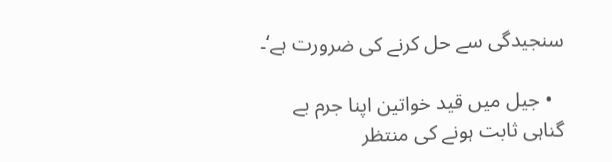سنجیدگی سے حل کرنے کی ضرورت ہے‘۔

  • جیل میں قید خواتین اپنا جرم بے گناہی ثابت ہونے کی منتظر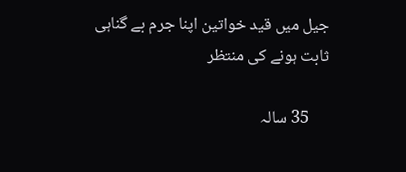جیل میں قید خواتین اپنا جرم بے گناہی ثابت ہونے کی منتظر

     35 سالہ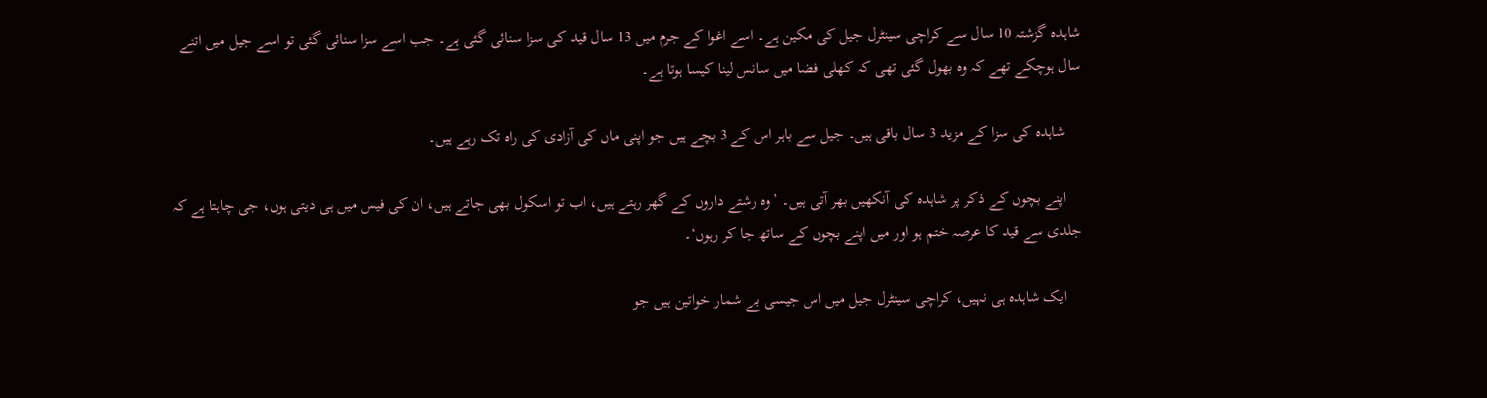شاہدہ گزشتہ 10 سال سے کراچی سینٹرل جیل کی مکین ہے۔ اسے اغوا کے جرم میں 13 سال قید کی سزا سنائی گئی ہے۔ جب اسے سزا سنائی گئی تو اسے جیل میں اتنے سال ہوچکے تھے کہ وہ بھول گئی تھی کہ کھلی فضا میں سانس لینا کیسا ہوتا ہے۔

    شاہدہ کی سزا کے مزید 3 سال باقی ہیں۔ جیل سے باہر اس کے 3 بچے ہیں جو اپنی ماں کی آزادی کی راہ تک رہے ہیں۔

    اپنے بچوں کے ذکر پر شاہدہ کی آنکھیں بھر آتی ہیں۔ ’وہ رشتے داروں کے گھر رہتے ہیں، اب تو اسکول بھی جاتے ہیں، ان کی فیس میں ہی دیتی ہوں، جی چاہتا ہے کہ جلدی سے قید کا عرصہ ختم ہو اور میں اپنے بچوں کے ساتھ جا کر رہوں‘۔

    ایک شاہدہ ہی نہیں، کراچی سینٹرل جیل میں اس جیسی بے شمار خواتین ہیں جو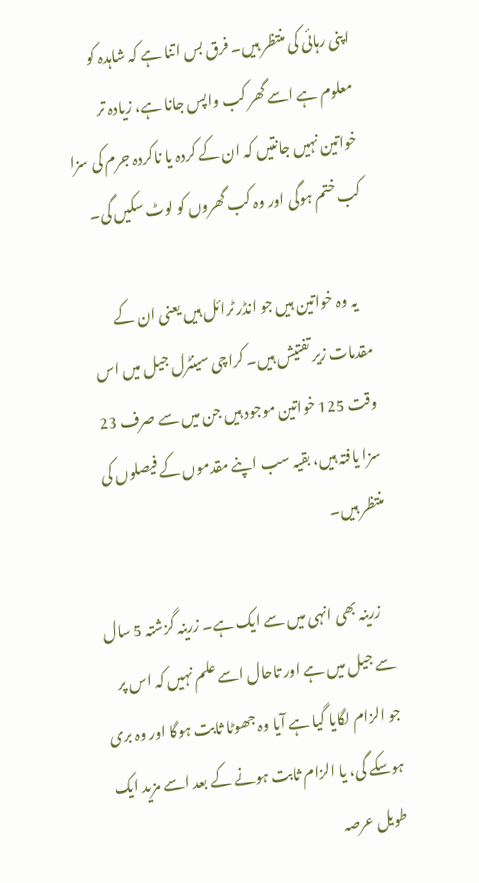اپنی رہائی کی منتظر ہیں۔ فرق بس اتنا ہے کہ شاہدہ کو معلوم ہے اسے گھر کب واپس جانا ہے، زیادہ تر خواتین نہیں جانتیں کہ ان کے کردہ یا ناکردہ جرم کی سزا کب ختم ہوگی اور وہ کب گھروں کو لوٹ سکیں گی۔

    یہ وہ خواتین ہیں جو انڈر ٹرائل ہیں یعنی ان کے مقدمات زیر تفتیش ہیں۔ کراچی سینٹرل جیل میں اس وقت 125 خواتین موجود ہیں جن میں سے صرف 23 سزا یافتہ ہیں، بقیہ سب اپنے مقدموں کے فیصلوں کی منتظر ہیں۔

    زرینہ بھی انہی میں سے ایک ہے۔ زرینہ گزشتہ 5 سال سے جیل میں ہے اور تاحال اسے علم نہیں کہ اس پر جو الزام لگایا گیا ہے آیا وہ جھوٹا ثابت ہوگا اور وہ بری ہوسکے گی، یا الزام ثابت ہونے کے بعد اسے مزید ایک طویل عرصہ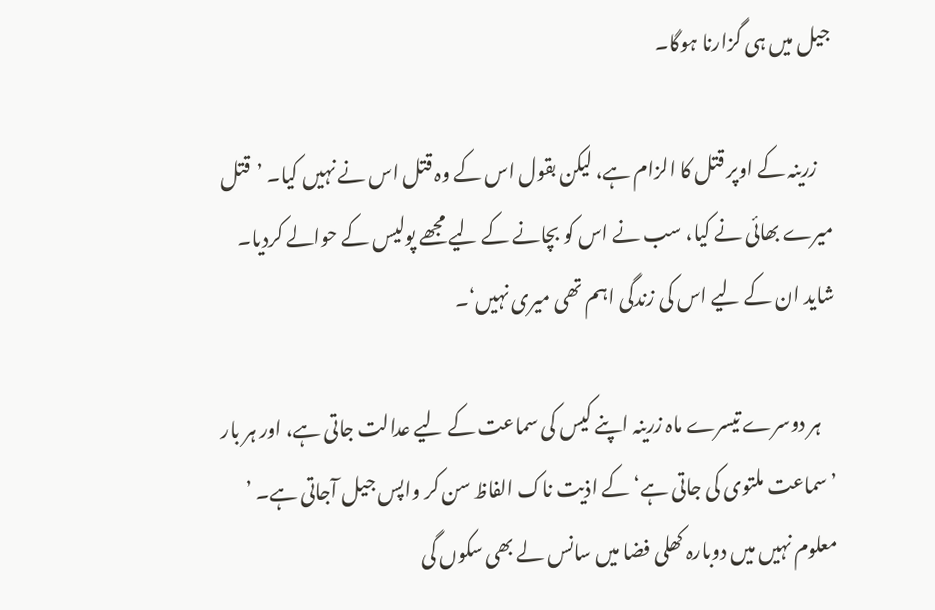جیل میں ہی گزارنا ہوگا۔

    زرینہ کے اوپر قتل کا الزام ہے، لیکن بقول اس کے وہ قتل اس نے نہیں کیا۔ ’قتل میرے بھائی نے کیا، سب نے اس کو بچانے کے لیے مجھے پولیس کے حوالے کردیا۔ شاید ان کے لیے اس کی زندگی اہم تھی میری نہیں‘۔

    ہر دوسرے تیسرے ماہ زرینہ اپنے کیس کی سماعت کے لیے عدالت جاتی ہے، اور ہر بار ’سماعت ملتوی کی جاتی ہے‘ کے اذیت ناک الفاظ سن کر واپس جیل آجاتی ہے۔ ’ معلوم نہیں میں دوبارہ کھلی فضا میں سانس لے بھی سکوں گی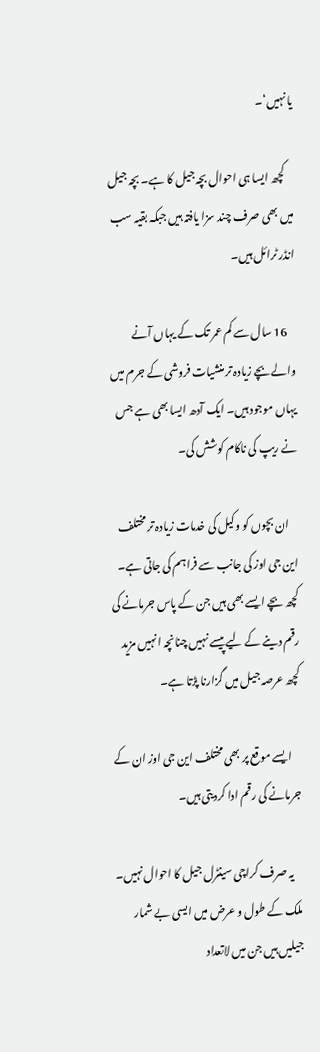یا نہیں‘۔

    کچھ ایسا ہی احوال بچہ جیل کا ہے۔ بچہ جیل میں بھی صرف چند سزا یافتہ ہیں جبکہ بقیہ سب انڈر ٹرائل ہیں۔

    16 سال سے کم عمر تک کے یہاں آنے والے بچے زیادہ تر منشیات فروشی کے جرم میں یہاں موجود ہیں۔ ایک آدھ ایسا بھی ہے جس نے ریپ کی ناکام کوشش کی۔

    ان بچوں کو وکیل کی خدمات زیادہ تر مختلف این جی اوز کی جانب سے فراہم کی جاتی ہے۔ کچھ بچے ایسے بھی ہیں جن کے پاس جرمانے کی رقم دینے کے لیے پیسے نہیں چنانچہ انہیں مزید کچھ عرصہ جیل میں گزارنا پڑتا ہے۔

    ایسے موقع پر بھی مختلف این جی اوز ان کے جرمانے کی رقم ادا کردیتی ہیں۔

    یہ صرف کراچی سینٹرل جیل کا احوال نہیں۔ ملک کے طول و عرض میں ایسی بے شمار جیلیں ہیں جن میں لاتعداد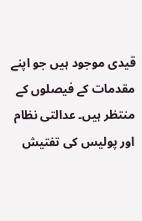قیدی موجود ہیں جو اپنے مقدمات کے فیصلوں کے منتظر ہیں۔ عدالتی نظام اور پولیس کی تفتیش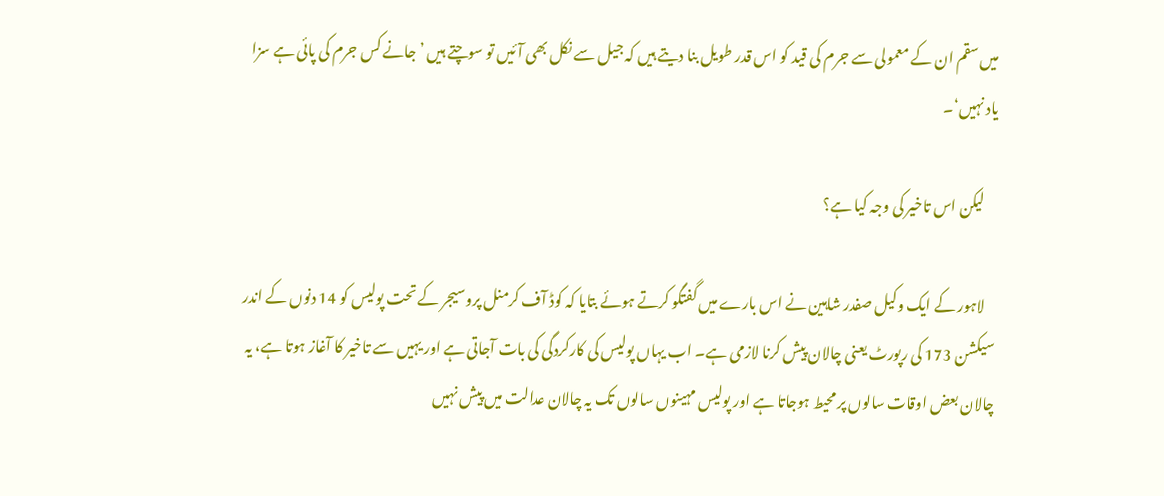میں سقم ان کے معمولی سے جرم کی قید کو اس قدر طویل بنا دیتے ہیں کہ جیل سے نکل بھی آئیں تو سوچتے ہیں ’جانے کس جرم کی پائی ہے سزا یاد نہیں‘۔

    لیکن اس تاخیر کی وجہ کیا ہے؟

    لاہور کے ایک وکیل صفدر شاہین نے اس بارے میں گفتگو کرتے ہوئے بتایا کہ کوڈ آف کرمنل پروسیجر کے تحت پولیس کو 14 دنوں کے اندر سیکشن 173 کی رپورٹ یعنی چالان پیش کرنا لازمی ہے۔ اب یہاں پولیس کی کارکردگی کی بات آجاتی ہے اور یہیں سے تاخیر کا آغاز ہوتا ہے، یہ چالان بعض اوقات سالوں پر محیط ہوجاتا ہے اور پولیس مہینوں سالوں تک یہ چالان عدالت میں پیش نہیں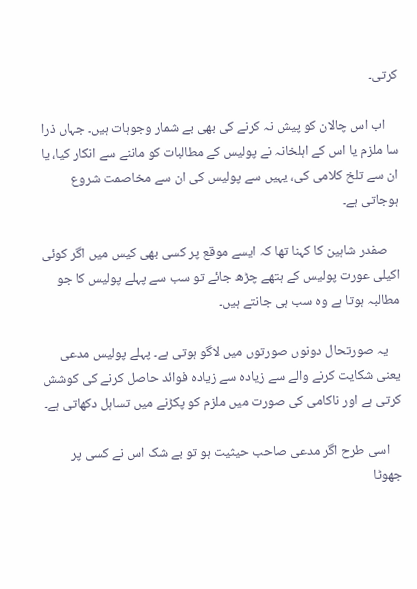کرتی۔

    اب اس چالان کو پیش نہ کرنے کی بھی بے شمار وجوہات ہیں۔ جہاں ذرا سا ملزم یا اس کے اہلخانہ نے پولیس کے مطالبات کو ماننے سے انکار کیا، یا ان سے تلخ کلامی کی، یہیں سے پولیس کی ان سے مخاصمت شروع ہوجاتی ہے۔

    صفدر شاہین کا کہنا تھا کہ ایسے موقع پر کسی بھی کیس میں اگر کوئی اکیلی عورت پولیس کے ہتھے چڑھ جائے تو سب سے پہلے پولیس کا جو مطالبہ ہوتا ہے وہ سب ہی جانتے ہیں۔

    یہ صورتحال دونوں صورتوں میں لاگو ہوتی ہے۔ پہلے پولیس مدعی یعنی شکایت کرنے والے سے زیادہ سے زیادہ فوائد حاصل کرنے کی کوشش کرتی ہے اور ناکامی کی صورت میں ملزم کو پکڑنے میں تساہل دکھاتی ہے۔

    اسی طرح اگر مدعی صاحب حیثیت ہو تو بے شک اس نے کسی پر جھوٹا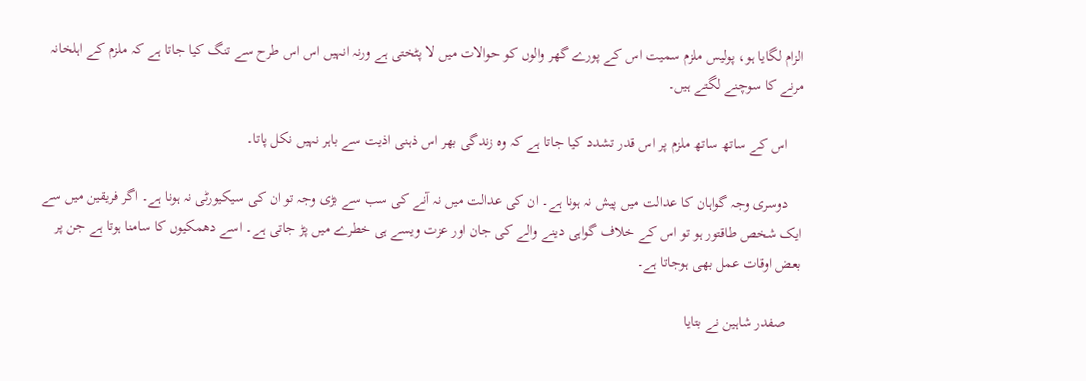الزام لگایا ہو، پولیس ملزم سمیت اس کے پورے گھر والوں کو حوالات میں لا پٹختی ہے ورنہ انہیں اس اس طرح سے تنگ کیا جاتا ہے کہ ملزم کے اہلخانہ مرنے کا سوچنے لگتے ہیں۔

    اس کے ساتھ ساتھ ملزم پر اس قدر تشدد کیا جاتا ہے کہ وہ زندگی بھر اس ذہنی اذیت سے باہر نہیں نکل پاتا۔

    دوسری وجہ گواہان کا عدالت میں پیش نہ ہونا ہے۔ ان کی عدالت میں نہ آنے کی سب سے بڑی وجہ تو ان کی سیکیورٹی نہ ہونا ہے۔ اگر فریقین میں سے ایک شخص طاقتور ہو تو اس کے خلاف گواہی دینے والے کی جان اور عزت ویسے ہی خطرے میں پڑ جاتی ہے۔ اسے دھمکیوں کا سامنا ہوتا ہے جن پر بعض اوقات عمل بھی ہوجاتا ہے۔

    صفدر شاہین نے بتایا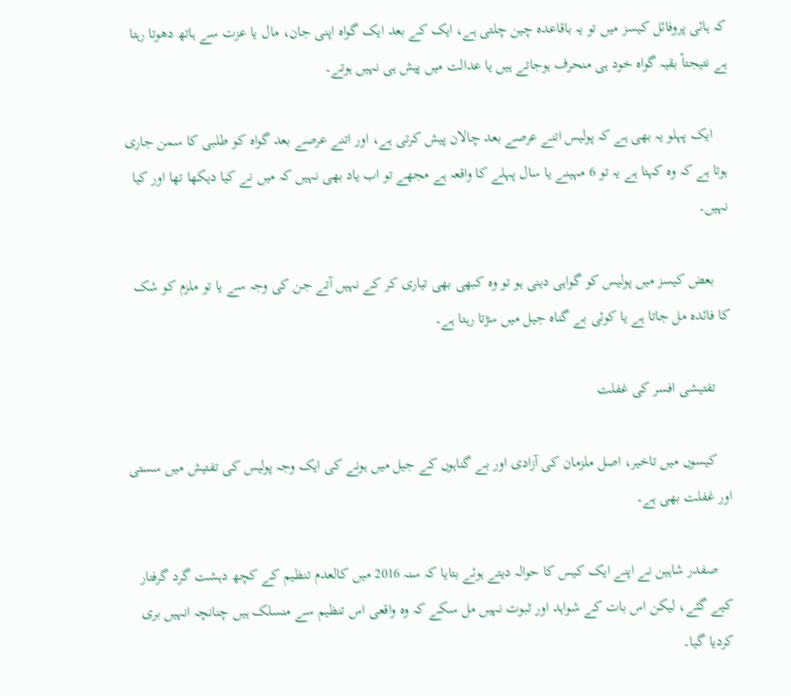کہ ہائی پروفائل کیسز میں تو یہ باقاعدہ چین چلتی ہے، ایک کے بعد ایک گواہ اپنی جان، مال یا عزت سے ہاتھ دھوتا رہتا ہے نتیجتاً بقیہ گواہ خود ہی منحرف ہوجاتے ہیں یا عدالت میں پیش ہی نہیں ہوتے۔

    ایک پہلو یہ بھی ہے کہ پولیس اتنے عرصے بعد چالان پیش کرتی ہے، اور اتنے عرصے بعد گواہ کو طلبی کا سمن جاری ہوتا ہے کہ وہ کہتا ہے یہ تو 6 مہینے یا سال پہلے کا واقعہ ہے مجھے تو اب یاد بھی نہیں کہ میں نے کیا دیکھا تھا اور کیا نہیں۔

    بعض کیسز میں پولیس کو گواہی دینی ہو تو وہ کبھی بھی تیاری کر کے نہیں آتے جن کی وجہ سے یا تو ملزم کو شک کا فائدہ مل جاتا ہے یا کوئی بے گناہ جیل میں سڑتا رہتا ہے۔

    تفتیشی افسر کی غفلت

    کیسوں میں تاخیر، اصل ملزمان کی آزادی اور بے گناہوں کے جیل میں ہونے کی ایک وجہ پولیس کی تفتیش میں سستی اور غفلت بھی ہے۔

    صفدر شاہین نے اپنے ایک کیس کا حوالہ دیتے ہوئے بتایا کہ سنہ 2016 میں کالعدم تنظیم کے کچھ دہشت گرد گرفتار کیے گئے، لیکن اس بات کے شواہد اور ثبوت نہیں مل سکے کہ وہ واقعی اس تنظیم سے منسلک ہیں چنانچہ انہیں بری کردیا گیا۔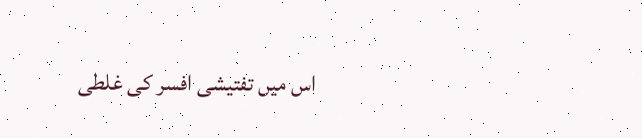اس میں تفتیشی افسر کی غلطی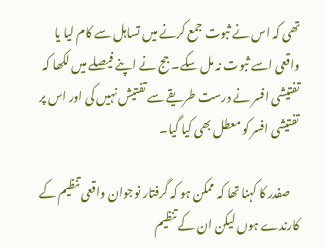تھی کہ اس نے ثبوت جمع کرنے میں تساہل سے کام لیا یا واقعی اسے ثبوت نہ مل سکے۔ جج نے اپنے فیصلے میں لکھا کہ تفتیشی افسر نے درست طریقے سے تفتیش نہیں کی اور اس پر تفتیشی افسر کو معطل بھی کیا گیا۔

    صفدر کا کہنا تھا کہ ممکن ہو کہ گرفتار نوجوان واقعی تنظیم کے کارندے ہوں لیکن ان کے تنظیم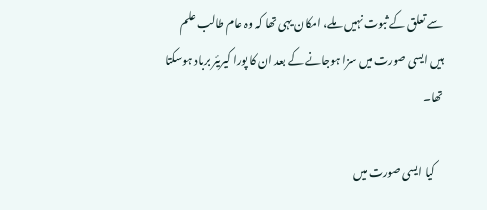سے تعلق کے ثبوت نہیں ملے، امکان یہی تھا کہ وہ عام طالب علم ہیں ایسی صورت میں سزا ہوجانے کے بعد ان کا پورا کیریئر برباد ہوسکتا تھا۔

    کیا ایسی صورت میں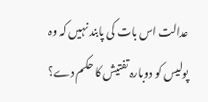عدالت اس بات کی پابند نہیں کہ وہ پولیس کو دوبارہ تفتیش کا حکم دے؟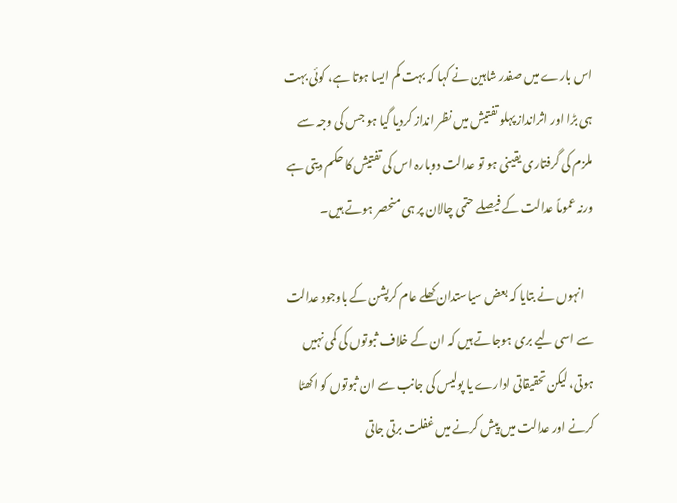اس بارے میں صفدر شاہین نے کہا کہ بہت کم ایسا ہوتا ہے، کوئی بہت ہی بڑا اور اثرانداز پہلو تفتیش میں نظر انداز کردیا گیا ہو جس کی وجہ سے ملزم کی گرفتاری یقینی ہو تو عدالت دوبارہ اس کی تفتیش کا حکم دیتی ہے ورنہ عموماً عدالت کے فیصلے حتمی چالان پر ہی منحصر ہوتے ہیں۔

    انہوں نے بتایا کہ بعض سیاستدان کھلے عام کرپشن کے باوجود عدالت سے اسی لیے بری ہوجاتے ہیں کہ ان کے خلاف ثبوتوں کی کمی نہیں ہوتی، لیکن تحقیقاتی ادارے یا پولیس کی جانب سے ان ثبوتوں کو اکھٹا کرنے اور عدالت میں پیش کرنے میں غفلت برتی جاتی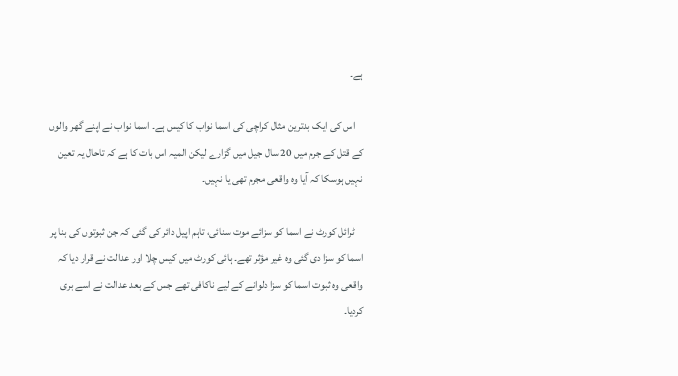ہے۔

    اس کی ایک بدترین مثال کراچی کی اسما نواب کا کیس ہے۔ اسما نواب نے اپنے گھر والوں کے قتل کے جرم میں 20 سال جیل میں گزارے لیکن المیہ اس بات کا ہے کہ تاحال یہ تعین نہیں ہوسکا کہ آیا وہ واقعی مجرم تھی یا نہیں۔

    ٹرائل کورٹ نے اسما کو سزائے موت سنائی، تاہم اپیل دائر کی گئی کہ جن ثبوتوں کی بنا پر اسما کو سزا دی گئی وہ غیر مؤثر تھے۔ ہائی کورٹ میں کیس چلا اور عدالت نے قرار دیا کہ واقعی وہ ثبوت اسما کو سزا دلوانے کے لیے ناکافی تھے جس کے بعد عدالت نے اسے بری کردیا۔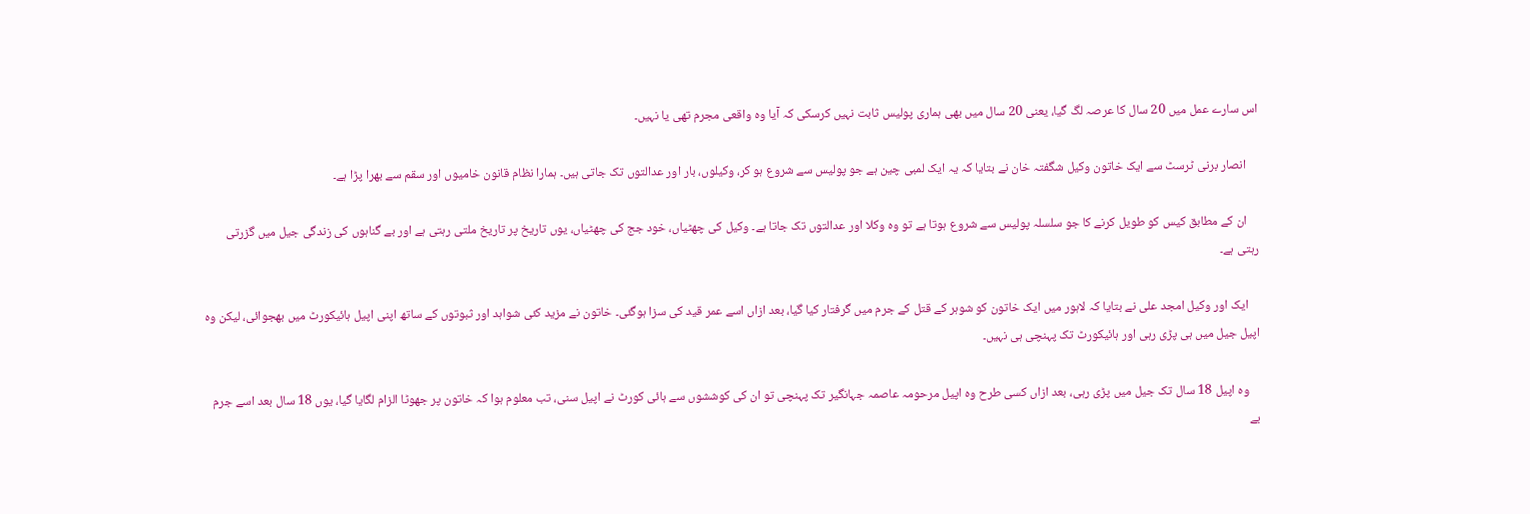اس سارے عمل میں 20 سال کا عرصہ لگ گیا، یعنی 20 سال میں بھی ہماری پولیس ثابت نہیں کرسکی کہ آیا وہ واقعی مجرم تھی یا نہیں۔

    انصار برنی ٹرسٹ سے ایک خاتون وکیل شگفتہ خان نے بتایا کہ یہ ایک لمبی چین ہے جو پولیس سے شروع ہو کر، وکیلوں، بار اور عدالتوں تک جاتی ہیں۔ ہمارا نظام قانون خامیوں اور سقم سے بھرا پڑا ہے۔

    ان کے مطابق کیس کو طویل کرنے کا جو سلسلہ پولیس سے شروع ہوتا ہے تو وہ وکلا اور عدالتوں تک جاتا ہے۔ وکیل کی چھٹیاں، خود جج کی چھٹیاں، یوں تاریخ پر تاریخ ملتی رہتی ہے اور بے گناہوں کی زندگی جیل میں گزرتی رہتی ہے۔

    ایک اور وکیل امجد علی نے بتایا کہ لاہور میں ایک خاتون کو شوہر کے قتل کے جرم میں گرفتار کیا گیا، بعد ازاں اسے عمر قید کی سزا ہوگئی۔ خاتون نے مزید کئی شواہد اور ثبوتوں کے ساتھ اپنی اپیل ہائیکورٹ میں بھجوائی، لیکن وہ اپیل جیل میں ہی پڑی رہی اور ہائیکورٹ تک پہنچی ہی نہیں۔

    وہ اپیل 18 سال تک جیل میں پڑی رہی، بعد ازاں کسی طرح وہ اپیل مرحومہ عاصمہ جہانگیر تک پہنچی تو ان کی کوششوں سے ہائی کورٹ نے اپیل سنی، تب معلوم ہوا کہ خاتون پر جھوٹا الزام لگایا گیا، یوں 18 سال بعد اسے جرم بے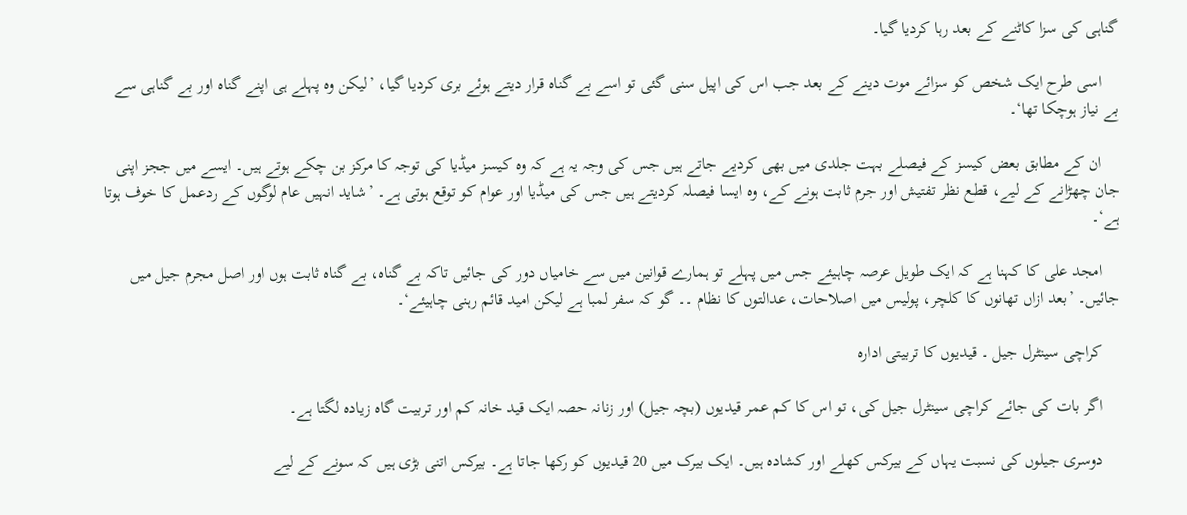گناہی کی سزا کاٹنے کے بعد رہا کردیا گیا۔

    اسی طرح ایک شخص کو سزائے موت دینے کے بعد جب اس کی اپیل سنی گئی تو اسے بے گناہ قرار دیتے ہوئے بری کردیا گیا، ’لیکن وہ پہلے ہی اپنے گناہ اور بے گناہی سے بے نیاز ہوچکا تھا‘۔

    ان کے مطابق بعض کیسز کے فیصلے بہت جلدی میں بھی کردیے جاتے ہیں جس کی وجہ یہ ہے کہ وہ کیسز میڈیا کی توجہ کا مرکز بن چکے ہوتے ہیں۔ ایسے میں ججز اپنی جان چھڑانے کے لیے، قطع نظر تفتیش اور جرم ثابت ہونے کے، وہ ایسا فیصلہ کردیتے ہیں جس کی میڈیا اور عوام کو توقع ہوتی ہے۔ ’شاید انہیں عام لوگوں کے ردعمل کا خوف ہوتا ہے‘۔

    امجد علی کا کہنا ہے کہ ایک طویل عرصہ چاہیئے جس میں پہلے تو ہمارے قوانین میں سے خامیاں دور کی جائیں تاکہ بے گناہ، بے گناہ ثابت ہوں اور اصل مجرم جیل میں جائیں۔ ’بعد ازاں تھانوں کا کلچر، پولیس میں اصلاحات، عدالتوں کا نظام ۔۔ گو کہ سفر لمبا ہے لیکن امید قائم رہنی چاہیئے‘۔

    کراچی سینٹرل جیل ۔ قیدیوں کا تربیتی ادارہ

    اگر بات کی جائے کراچی سینٹرل جیل کی، تو اس کا کم عمر قیدیوں (بچہ جیل) اور زنانہ حصہ ایک قید خانہ کم اور تربیت گاہ زیادہ لگتا ہے۔

    دوسری جیلوں کی نسبت یہاں کے بیرکس کھلے اور کشادہ ہیں۔ ایک بیرک میں 20 قیدیوں کو رکھا جاتا ہے۔ بیرکس اتنی بڑی ہیں کہ سونے کے لیے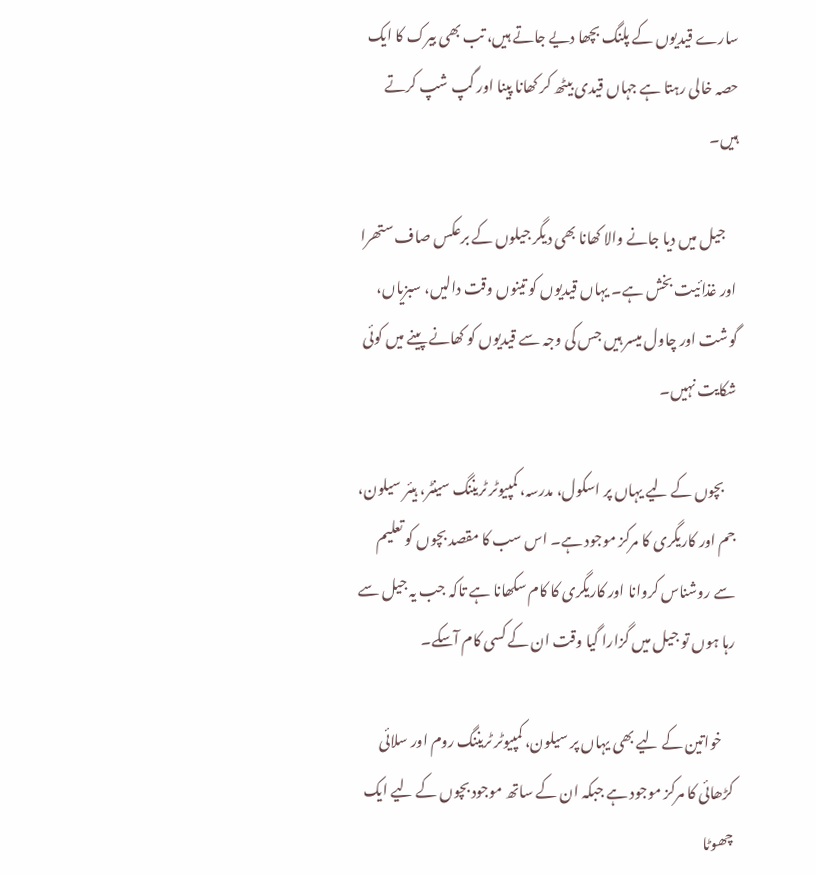سارے قیدیوں کے پلنگ بچھا دیے جاتے ہیں، تب بھی بیرک کا ایک حصہ خالی رہتا ہے جہاں قیدی بیٹھ کر کھانا پینا اور گپ شپ کرتے ہیں۔

    جیل میں دیا جانے والا کھانا بھی دیگر جیلوں کے برعکس صاف ستھرا اور غذائیت بخش ہے۔ یہاں قیدیوں کو تینوں وقت دالیں، سبزیاں، گوشت اور چاول میسر ہیں جس کی وجہ سے قیدیوں کو کھانے پینے میں کوئی شکایت نہیں۔

    بچوں کے لیے یہاں پر اسکول، مدرسہ، کمپیوٹر ٹریننگ سینٹر، ہیئر سیلون، جم اور کاریگری کا مرکز موجود ہے۔ اس سب کا مقصد بچوں کو تعلیم سے روشناس کروانا اور کاریگری کا کام سکھانا ہے تاکہ جب یہ جیل سے رہا ہوں تو جیل میں گزارا گیا وقت ان کے کسی کام آسکے۔

    خواتین کے لیے بھی یہاں پر سیلون، کمپیوٹر ٹریننگ روم اور سلائی کڑھائی کا مرکز موجود ہے جبکہ ان کے ساتھ موجود بچوں کے لیے ایک چھوٹا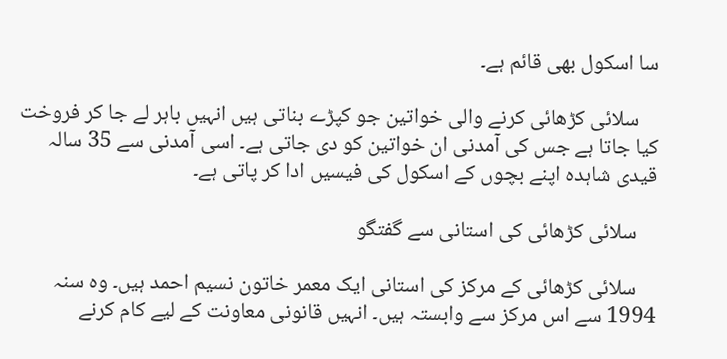سا اسکول بھی قائم ہے۔

    سلائی کڑھائی کرنے والی خواتین جو کپڑے بناتی ہیں انہیں باہر لے جا کر فروخت کیا جاتا ہے جس کی آمدنی ان خواتین کو دی جاتی ہے۔ اسی آمدنی سے 35 سالہ قیدی شاہدہ اپنے بچوں کے اسکول کی فیسیں ادا کر پاتی ہے۔

    سلائی کڑھائی کی استانی سے گفتگو

    سلائی کڑھائی کے مرکز کی استانی ایک معمر خاتون نسیم احمد ہیں۔ وہ سنہ 1994 سے اس مرکز سے وابستہ ہیں۔ انہیں قانونی معاونت کے لیے کام کرنے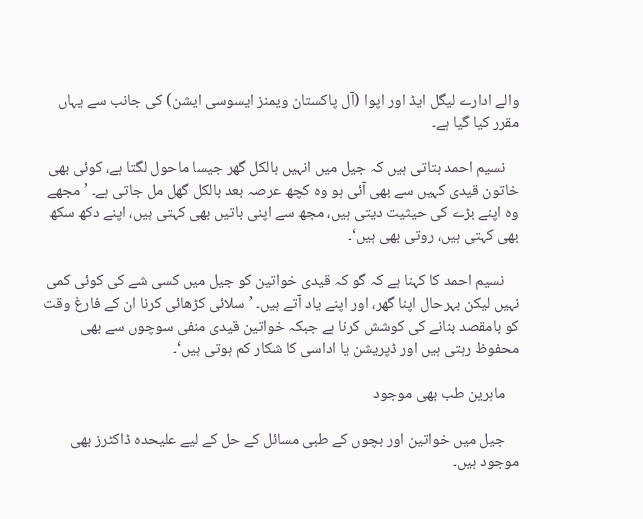والے ادارے لیگل ایڈ اور اپوا (آل پاکستان ویمنز ایسوسی ایشن) کی جانب سے یہاں مقرر کیا گیا ہے۔

    نسیم احمد بتاتی ہیں کہ جیل میں انہیں بالکل گھر جیسا ماحول لگتا ہے، کوئی بھی خاتون قیدی کہیں سے بھی آئی ہو وہ کچھ عرصہ بعد بالکل گھل مل جاتی ہے۔ ’مجھے وہ اپنے بڑے کی حیثیت دیتی ہیں، مجھ سے اپنی باتیں بھی کہتی ہیں، اپنے دکھ سکھ بھی کہتی ہیں، روتی بھی ہیں‘۔

    نسیم احمد کا کہنا ہے کہ گو کہ قیدی خواتین کو جیل میں کسی شے کی کوئی کمی نہیں لیکن بہرحال اپنا گھر، اور اپنے یاد آتے ہیں۔ ’سلائی کڑھائی کرنا ان کے فارغ وقت کو بامقصد بنانے کی کوشش کرنا ہے جبکہ خواتین قیدی منفی سوچوں سے بھی محفوظ رہتی ہیں اور ڈپریشن یا اداسی کا شکار کم ہوتی ہیں‘۔

    ماہرین طب بھی موجود

    جیل میں خواتین اور بچوں کے طبی مسائل کے حل کے لیے علیحدہ ڈاکٹرز بھی موجود ہیں۔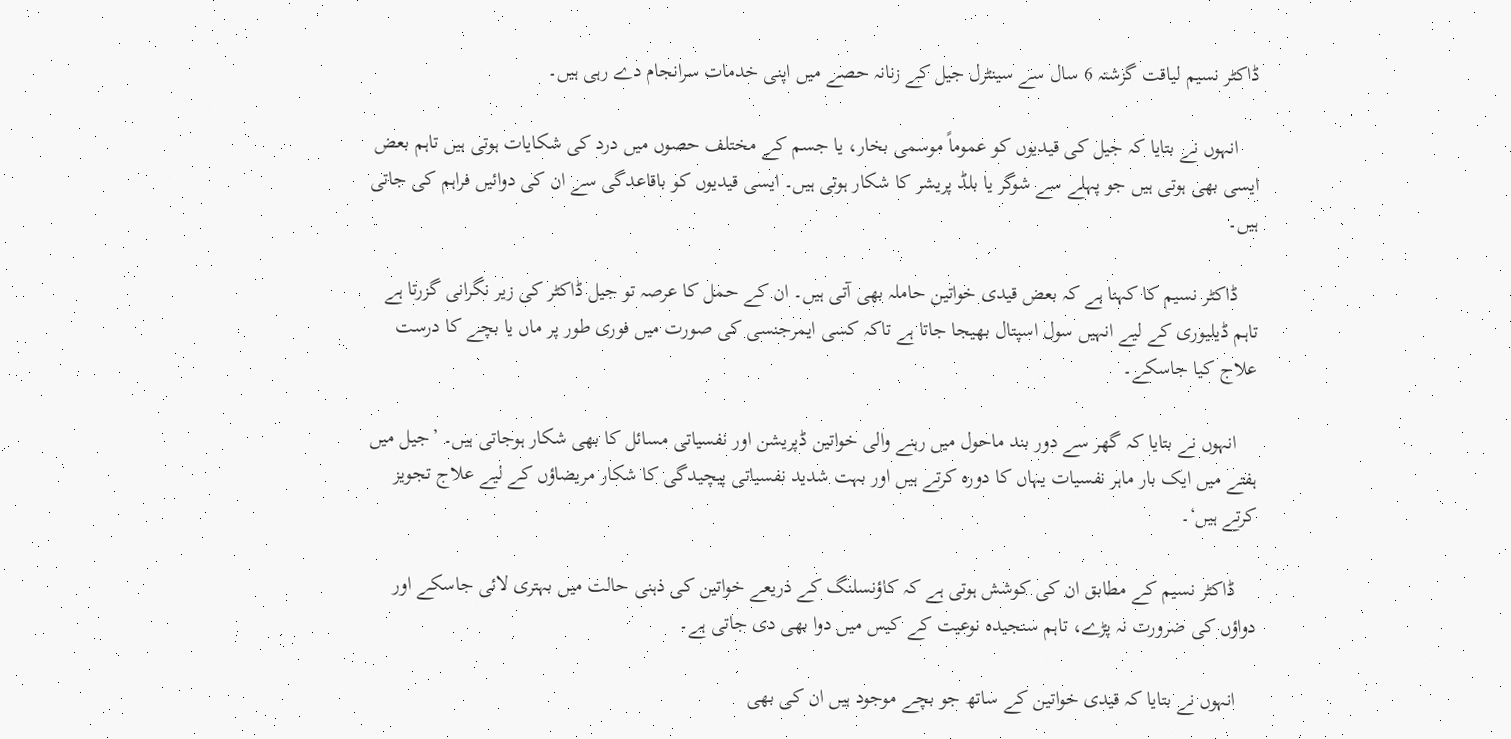ڈاکٹر نسیم لیاقت گزشتہ 6 سال سے سینٹرل جیل کے زنانہ حصے میں اپنی خدمات سرانجام دے رہی ہیں۔

    انہوں نے بتایا کہ جیل کی قیدیوں کو عموماً موسمی بخار، یا جسم کے مختلف حصوں میں درد کی شکایات ہوتی ہیں تاہم بعض ایسی بھی ہوتی ہیں جو پہلے سے شوگر یا بلڈ پریشر کا شکار ہوتی ہیں۔ ایسی قیدیوں کو باقاعدگی سے ان کی دوائیں فراہم کی جاتی ہیں۔

    ڈاکٹر نسیم کا کہنا ہے کہ بعض قیدی خواتین حاملہ بھی آتی ہیں۔ ان کے حمل کا عرصہ تو جیل ڈاکٹر کی زیر نگرانی گزرتا ہے تاہم ڈیلیوری کے لیے انہیں سول اسپتال بھیجا جاتا ہے تاکہ کسی ایمرجنسی کی صورت میں فوری طور پر ماں یا بچے کا درست علاج کیا جاسکے۔

    انہوں نے بتایا کہ گھر سے دور بند ماحول میں رہنے والی خواتین ڈپریشن اور نفسیاتی مسائل کا بھی شکار ہوجاتی ہیں۔ ’جیل میں ہفتے میں ایک بار ماہر نفسیات یہاں کا دورہ کرتے ہیں اور بہت شدید نفسیاتی پیچیدگی کا شکار مریضاؤں کے لیے علاج تجویز کرتے ہیں‘۔

    ڈاکٹر نسیم کے مطابق ان کی کوشش ہوتی ہے کہ کاؤنسلنگ کے ذریعے خواتین کی ذہنی حالت میں بہتری لائی جاسکے اور دواؤں کی ضرورت نہ پڑے، تاہم سنجیدہ نوعیت کے کیس میں دوا بھی دی جاتی ہے۔

    انہوں نے بتایا کہ قیدی خواتین کے ساتھ جو بچے موجود ہیں ان کی بھی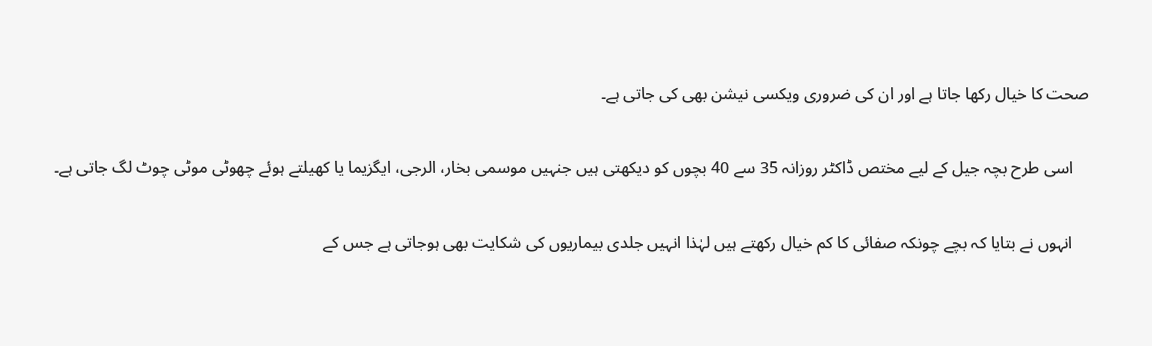صحت کا خیال رکھا جاتا ہے اور ان کی ضروری ویکسی نیشن بھی کی جاتی ہے۔

    اسی طرح بچہ جیل کے لیے مختص ڈاکٹر روزانہ 35 سے 40 بچوں کو دیکھتی ہیں جنہیں موسمی بخار، الرجی، ایگزیما یا کھیلتے ہوئے چھوٹی موٹی چوٹ لگ جاتی ہے۔

    انہوں نے بتایا کہ بچے چونکہ صفائی کا کم خیال رکھتے ہیں لہٰذا انہیں جلدی بیماریوں کی شکایت بھی ہوجاتی ہے جس کے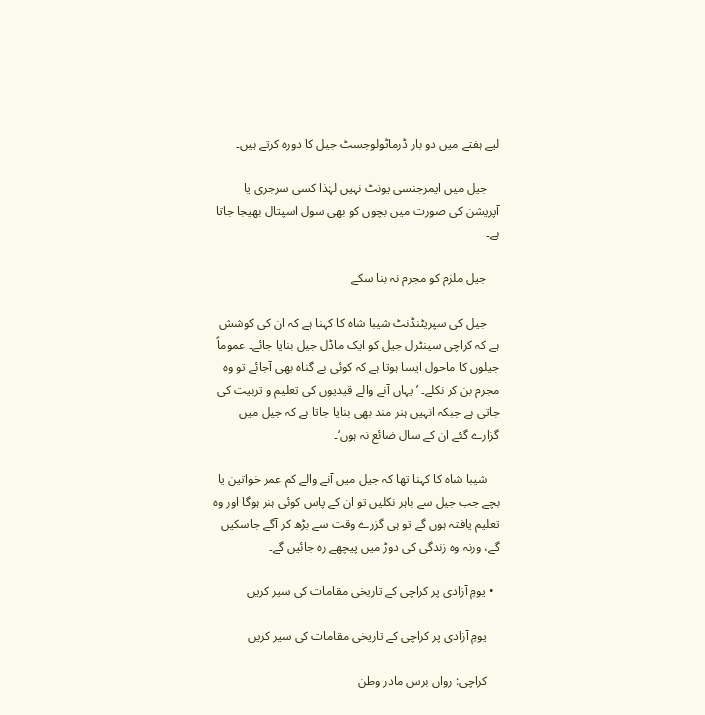لیے ہفتے میں دو بار ڈرماٹولوجسٹ جیل کا دورہ کرتے ہیں۔

    جیل میں ایمرجنسی یونٹ نہیں لہٰذا کسی سرجری یا آپریشن کی صورت میں بچوں کو بھی سول اسپتال بھیجا جاتا ہے۔

    جیل ملزم کو مجرم نہ بنا سکے

    جیل کی سپریٹنڈنٹ شیبا شاہ کا کہنا ہے کہ ان کی کوشش ہے کہ کراچی سینٹرل جیل کو ایک ماڈل جیل بنایا جائے۔ عموماً جیلوں کا ماحول ایسا ہوتا ہے کہ کوئی بے گناہ بھی آجائے تو وہ مجرم بن کر نکلے۔ ’یہاں آنے والے قیدیوں کی تعلیم و تربیت کی جاتی ہے جبکہ انہیں ہنر مند بھی بنایا جاتا ہے کہ جیل میں گزارے گئے ان کے سال ضائع نہ ہوں‘۔

    شیبا شاہ کا کہنا تھا کہ جیل میں آنے والے کم عمر خواتین یا بچے جب جیل سے باہر نکلیں تو ان کے پاس کوئی ہنر ہوگا اور وہ تعلیم یافتہ ہوں گے تو ہی گزرے وقت سے بڑھ کر آگے جاسکیں گے، ورنہ وہ زندگی کی دوڑ میں پیچھے رہ جائیں گے۔

  • یومِ آزادی پر کراچی کے تاریخی مقامات کی سیر کریں

    یومِ آزادی پر کراچی کے تاریخی مقامات کی سیر کریں

    کراچی: رواں برس مادر وطن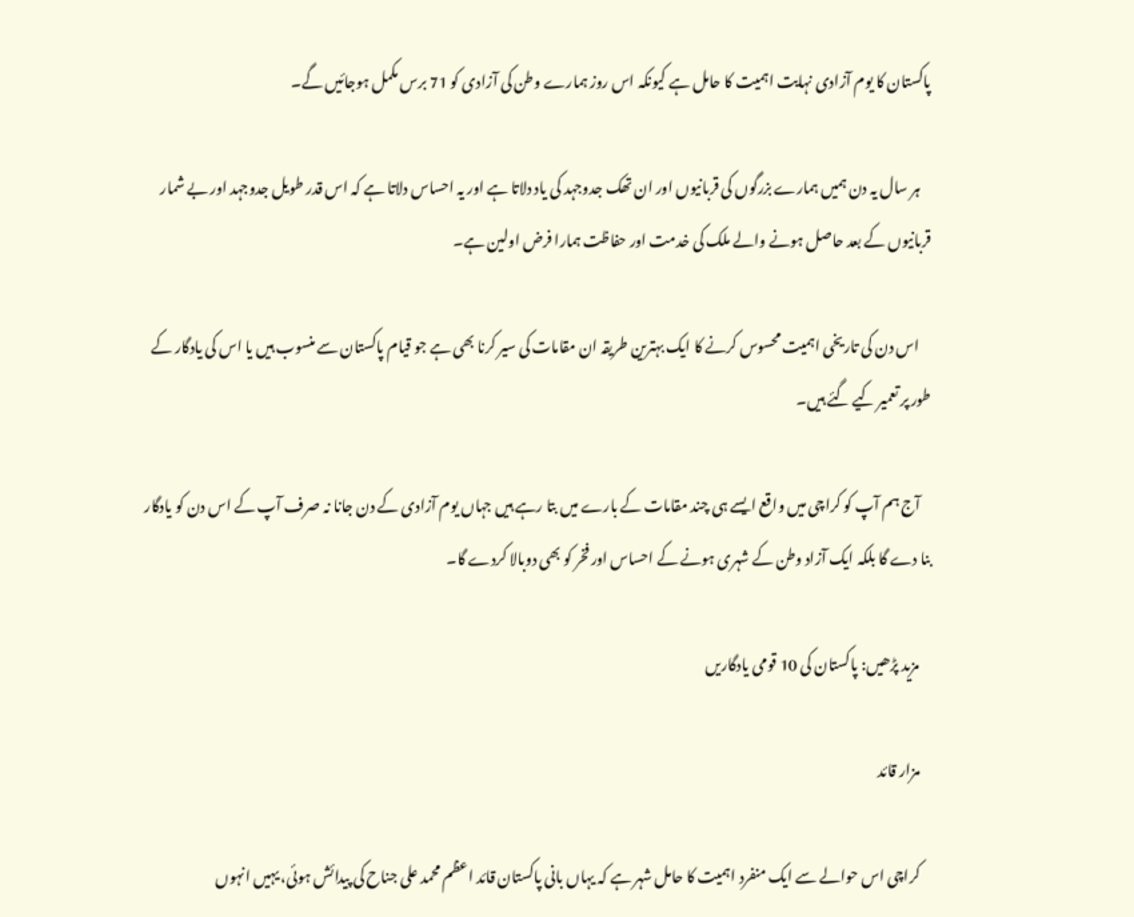پاکستان کا یوم آزادی نہایت اہمیت کا حامل ہے کیونکہ اس روز ہمارے وطن کی آزادی کو 71 برس مکمل ہوجائیں گے۔

    ہر سال یہ دن ہمیں ہمارے بزرگوں کی قربانیوں اور ان تھک جدوجہد کی یاد دلاتا ہے اور یہ احساس دلاتا ہے کہ اس قدر طویل جدوجہد اور بے شمار قربانیوں کے بعد حاصل ہونے والے ملک کی خدمت اور حفاظت ہمارا فرض اولین ہے۔

    اس دن کی تاریخی اہمیت محسوس کرنے کا ایک بہترین طریقہ ان مقامات کی سیر کرنا بھی ہے جو قیام پاکستان سے منسوب ہیں یا اس کی یادگار کے طور پر تعمیر کیے گئے ہیں۔

    آج ہم آپ کو کراچی میں واقع ایسے ہی چند مقامات کے بارے میں بتا رہے ہیں جہاں یوم آزادی کے دن جانا نہ صرف آپ کے اس دن کو یادگار بنا دے گا بلکہ ایک آزاد وطن کے شہری ہونے کے احساس اور فخر کو بھی دوبالا کردے گا۔

    مزید پڑھیں: پاکستان کی 10 قومی یادگاریں

    مزار قائد

    کراچی اس حوالے سے ایک منفرد اہمیت کا حامل شہر ہے کہ یہاں بانی پاکستان قائد اعظم محمد علی جناح کی پیدائش ہوئی، یہیں انہوں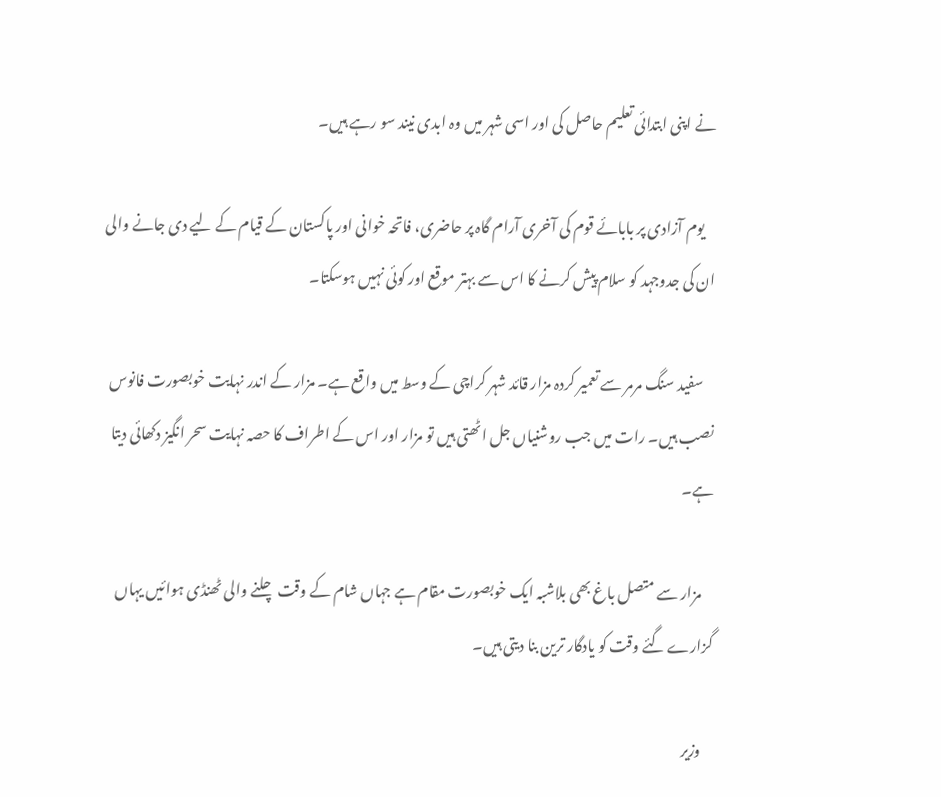نے اپنی ابتدائی تعلیم حاصل کی اور اسی شہر میں وہ ابدی نیند سو رہے ہیں۔

    یوم آزادی پر بابائے قوم کی آخری آرام گاہ پر حاضری، فاتحہ خوانی اور پاکستان کے قیام کے لیے دی جانے والی ان کی جدوجہد کو سلام پیش کرنے کا اس سے بہتر موقع اور کوئی نہیں ہوسکتا۔

    سفید سنگ مرمر سے تعمیر کردہ مزار قائد شہر کراچی کے وسط میں واقع ہے۔ مزار کے اندر نہایت خوبصورت فانوس نصب ہیں۔ رات میں جب روشنیاں جل اٹھتی ہیں تو مزار اور اس کے اطراف کا حصہ نہایت سحر انگیز دکھائی دیتا ہے۔

    مزار سے متصل باغ بھی بلاشبہ ایک خوبصورت مقام ہے جہاں شام کے وقت چلنے والی ٹھنڈی ہوائیں یہاں گزارے گئے وقت کو یادگار ترین بنا دیتی ہیں۔

    وزیر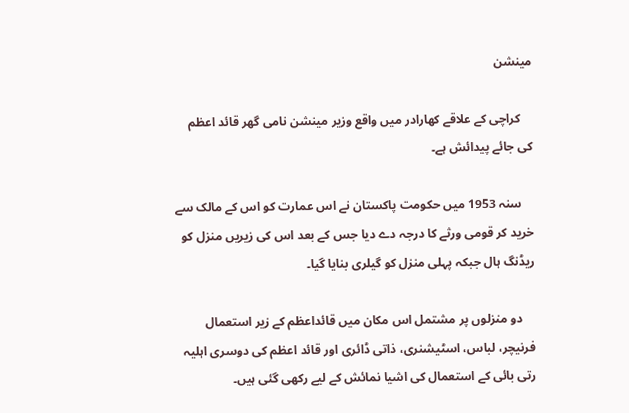مینشن

    کراچی کے علاقے کھارادر میں واقع وزیر مینشن نامی گھر قائد اعظم کی جائے پیدائش ہے۔

    سنہ 1953 میں حکومت پاکستان نے اس عمارت کو اس کے مالک سے خرید کر قومی ورثے کا درجہ دے دیا جس کے بعد اس کی زیریں منزل کو ریڈنگ ہال جبکہ پہلی منزل کو گیلری بنایا گیا۔

    دو منزلوں پر مشتمل اس مکان میں قائداعظم کے زیر استعمال فرنیچر، لباس، اسٹیشنری، ذاتی ڈائری اور قائد اعظم کی دوسری اہلیہ رتی بائی کے استعمال کی اشیا نمائش کے لیے رکھی گئی ہیں۔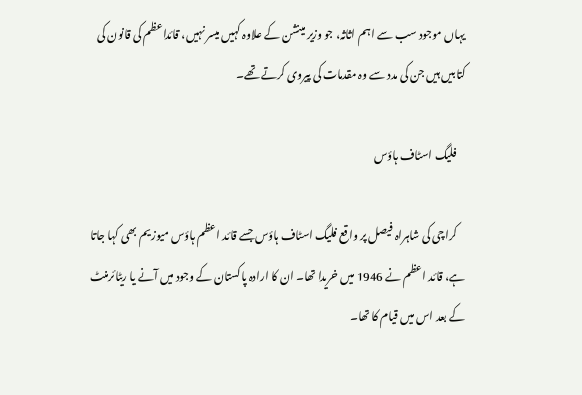یہاں موجود سب سے اہم اثاثہ، جو وزیر مینشن کے علاوہ کہیں میسر نہیں، قائداعظم کی قانون کی کتابیں ہیں جن کی مدد سے وہ مقدمات کی پیروی کرتے تھے۔

    فلیگ اسٹاف ہاؤس

    کراچی کی شاہراہ فیصل پر واقع فلیگ اسٹاف ہاؤس جسے قائد اعظم ہاؤس میوزیم بھی کہا جاتا ہے، قائد اعظم نے 1946 میں خریدا تھا۔ ان کا ارادہ پاکستان کے وجود میں آنے یا ریٹائرمنٹ کے بعد اس میں قیام کا تھا۔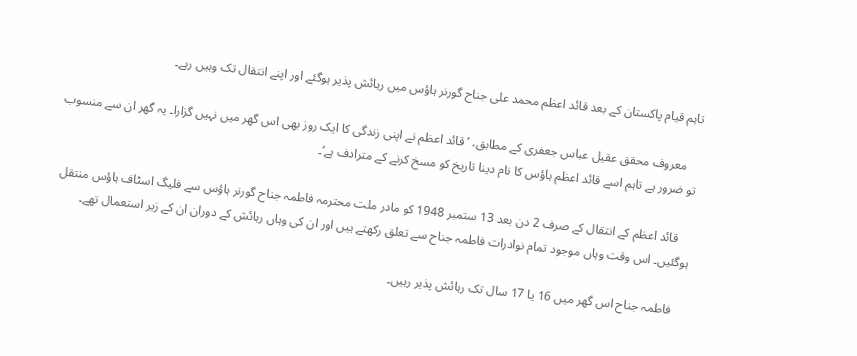تاہم قیام پاکستان کے بعد قائد اعظم محمد علی جناح گورنر ہاؤس میں رہائش پذیر ہوگئے اور اپنے انتقال تک وہیں رہے۔

    معروف محقق عقیل عباس جعفری کے مطابق، ’قائد اعظم نے اپنی زندگی کا ایک روز بھی اس گھر میں نہیں گزارا۔ یہ گھر ان سے منسوب تو ضرور ہے تاہم اسے قائد اعظم ہاؤس کا نام دینا تاریخ کو مسخ کرنے کے مترادف ہے‘۔

    قائد اعظم کے انتقال کے صرف 2 دن بعد 13 ستمبر 1948 کو مادر ملت محترمہ فاطمہ جناح گورنر ہاؤس سے فلیگ اسٹاف ہاؤس منتقل ہوگئیں۔ اس وقت وہاں موجود تمام نوادرات فاطمہ جناح سے تعلق رکھتے ہیں اور ان کی وہاں رہائش کے دوران ان کے زیر استعمال تھے۔

    فاطمہ جناح اس گھر میں 16 یا 17 سال تک رہائش پذیر رہیں۔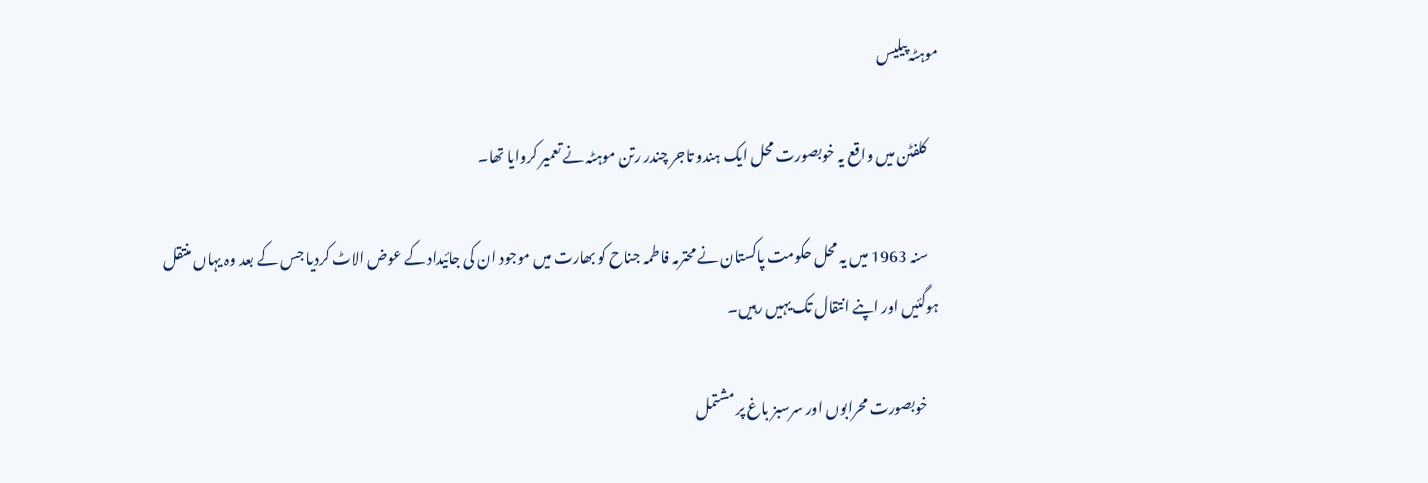موہٹہ پیلیس

    کلفٹن میں واقع یہ خوبصورت محل ایک ہندو تاجر چندر رتن موہٹہ نے تعمیر کروایا تھا۔

    سنہ 1963 میں یہ محل حکومت پاکستان نے محترمہ فاطمہ جناح کو بھارت میں موجود ان کی جائیداد کے عوض الاٹ کردیا جس کے بعد وہ یہاں منتقل ہوگئیں اور اپنے انتقال تک یہیں رہیں۔

    خوبصورت محرابوں اور سرسبز باغ پر مشتمل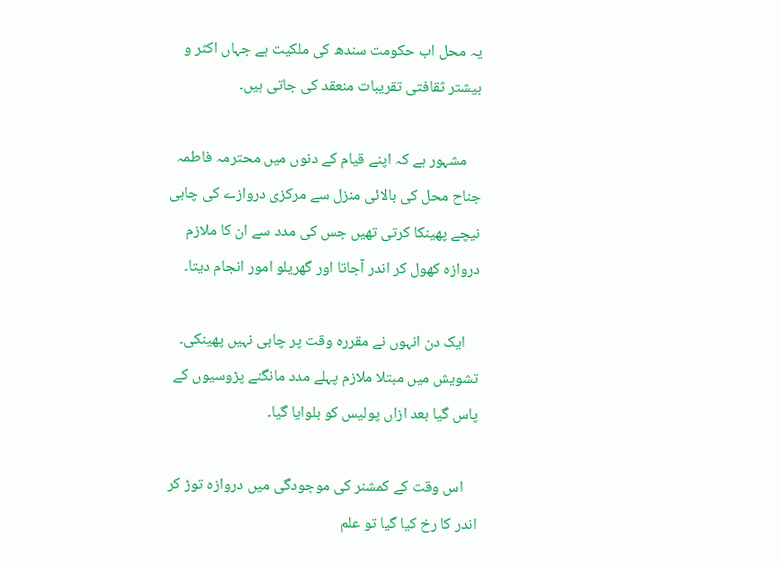یہ محل اب حکومت سندھ کی ملکیت ہے جہاں اکثر و بیشتر ثقافتی تقریبات منعقد کی جاتی ہیں۔

    مشہور ہے کہ اپنے قیام کے دنوں میں محترمہ فاطمہ جناح محل کی بالائی منزل سے مرکزی دروازے کی چابی نیچے پھینکا کرتی تھیں جس کی مدد سے ان کا ملازم دروازہ کھول کر اندر آجاتا اور گھریلو امور انجام دیتا۔

    ایک دن انہوں نے مقررہ وقت پر چابی نہیں پھینکی۔ تشویش میں مبتلا ملازم پہلے مدد مانگنے پڑوسیوں کے پاس گیا بعد ازاں پولیس کو بلوایا گیا۔

    اس وقت کے کمشنر کی موجودگی میں دروازہ توڑ کر اندر کا رخ کیا گیا تو علم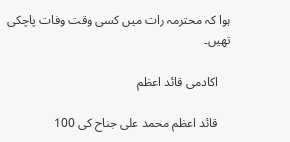ہوا کہ محترمہ رات میں کسی وقت وفات پاچکی تھیں۔

    اکادمی قائد اعظم

    قائد اعظم محمد علی جناح کی 100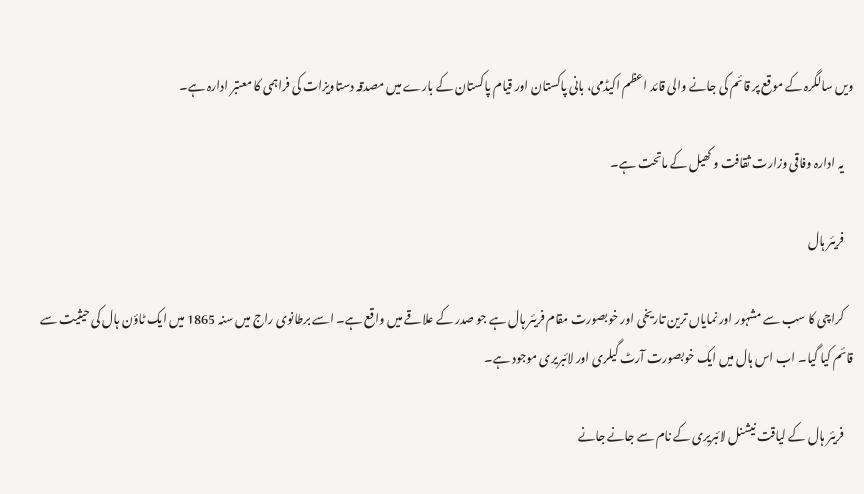ویں سالگرہ کے موقع پر قائم کی جانے والی قائد اعظم اکیڈمی، بانی پاکستان اور قیام پاکستان کے بارے میں مصدقہ دستاویزات کی فراہمی کا معتبر ادارہ ہے۔

    یہ ادارہ وفاقی وزارت ثقافت و کھیل کے ماتحت ہے۔

    فریئر ہال

    کراچی کا سب سے مشہور اور نمایاں ترین تاریخی اور خوبصورت مقام فریئر ہال ہے جو صدر کے علاقے میں واقع ہے۔ اسے برطانوی راج میں سنہ 1865 میں ایک ٹاؤن ہال کی حیثیت سے قائم کیا گیا۔ اب اس ہال میں ایک خوبصورت آرٹ گیلری اور لائبریری موجود ہے۔

    فریئر ہال کے لیاقت نیشنل لائبریری کے نام سے جانے جانے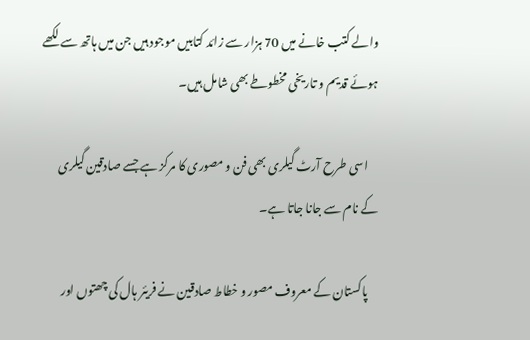والے کتب خانے میں 70 ہزار سے زائد کتابیں موجود ہیں جن میں ہاتھ سے لکھے ہوئے قدیم و تاریخی مخطوطے بھی شامل ہیں۔

    اسی طرح آرٹ گیلری بھی فن و مصوری کا مرکز ہے جسے صادقین گیلری کے نام سے جانا جاتا ہے۔

    پاکستان کے معروف مصور و خطاط صادقین نے فریئر ہال کی چھتوں اور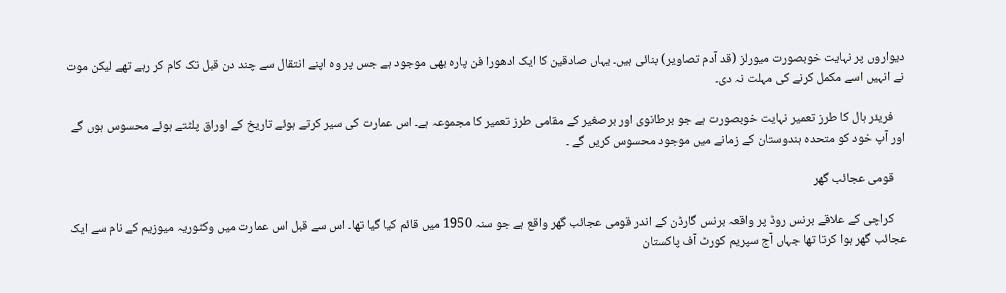دیواروں پر نہایت خوبصورت میورلز (قد آدم تصاویر) بنائی ہیں۔ یہاں صادقین کا ایک ادھورا فن پارہ بھی موجود ہے جس پر وہ اپنے انتقال سے چند دن قبل تک کام کر رہے تھے لیکن موت نے انہیں اسے مکمل کرنے کی مہلت نہ دی۔

    فریئر ہال کا طرز تعمیر نہایت خوبصورت ہے جو برطانوی اور برصغیر کے مقامی طرز تعمیر کا مجموعہ ہے۔ اس عمارت کی سیر کرتے ہوئے تاریخ کے اوراق پلٹتے ہوئے محسوس ہوں گے اور آپ خود کو متحدہ ہندوستان کے زمانے میں موجود محسوس کریں گے ۔

    قومی عجائب گھر

    کراچی کے علاقے برنس روڈ پر واقعہ برنس گارڈن کے اندر قومی عجائب گھر واقع ہے جو سنہ 1950 میں قائم کیا گیا تھا۔ اس سے قبل اس عمارت میں وکٹوریہ میوزیم کے نام سے ایک عجائب گھر ہوا کرتا تھا جہاں آج سپریم کورٹ آف پاکستان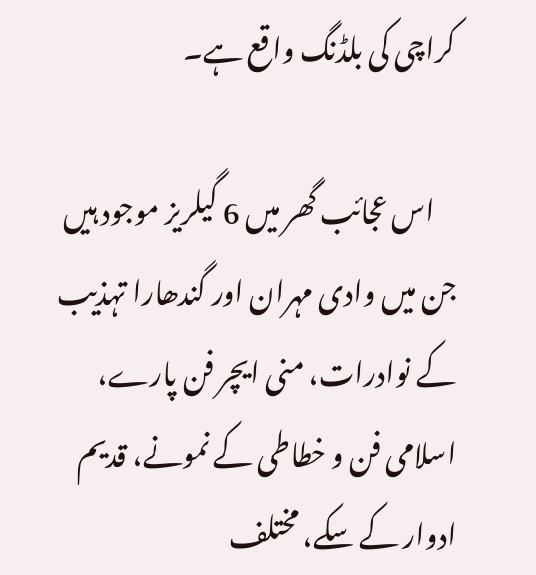کراچی کی بلڈنگ واقع ہے۔

    اس عجائب گھر میں 6 گیلریز موجود ہیں جن میں وادی مہران اور گندھارا تہذیب کے نوادرات، منی ایچر فن پارے، اسلامی فن و خطاطی کے نمونے، قدیم ادوار کے سکے، مختلف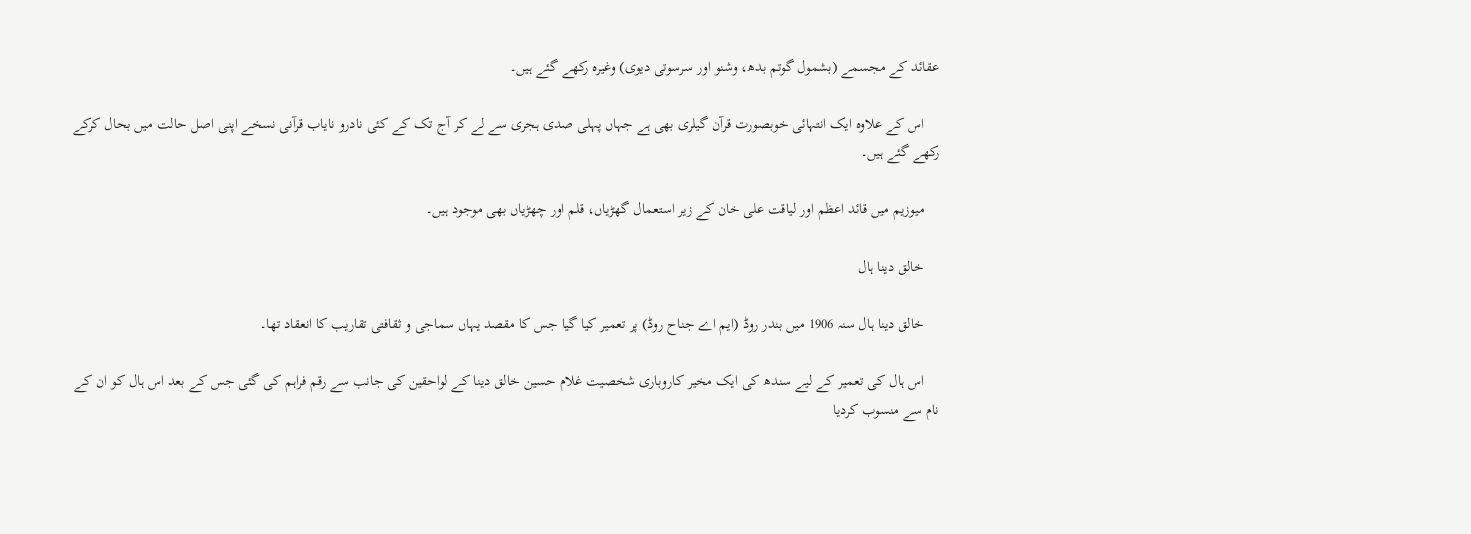عقائد کے مجسمے (بشمول گوتم بدھ، وشنو اور سرسوتی دیوی) وغیرہ رکھے گئے ہیں۔

    اس کے علاوہ ایک انتہائی خوبصورت قرآن گیلری بھی ہے جہاں پہلی صدی ہجری سے لے کر آج تک کے کئی نادرو نایاب قرآنی نسخے اپنی اصل حالت میں بحال کرکے رکھے گئے ہیں۔

    میوزیم میں قائد اعظم اور لیاقت علی خان کے زیر استعمال گھڑیاں، قلم اور چھڑیاں بھی موجود ہیں۔

    خالق دینا ہال

    خالق دینا ہال سنہ 1906 میں بندر روڈ (ایم اے جناح روڈ) پر تعمیر کیا گیا جس کا مقصد یہاں سماجی و ثقافتی تقاریب کا انعقاد تھا۔

    اس ہال کی تعمیر کے لیے سندھ کی ایک مخیر کاروباری شخصیت غلام حسین خالق دینا کے لواحقین کی جانب سے رقم فراہم کی گئی جس کے بعد اس ہال کو ان کے نام سے منسوب کردیا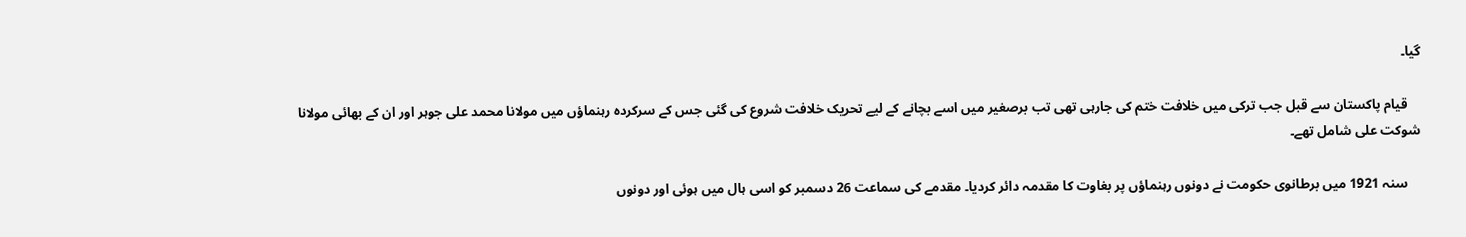گیا۔

    قیام پاکستان سے قبل جب ترکی میں خلافت ختم کی جارہی تھی تب برصغیر میں اسے بچانے کے لیے تحریک خلافت شروع کی گئی جس کے سرکردہ رہنماؤں میں مولانا محمد علی جوہر اور ان کے بھائی مولانا شوکت علی شامل تھے۔

    سنہ 1921 میں برطانوی حکومت نے دونوں رہنماؤں پر بغاوت کا مقدمہ دائر کردیا۔ مقدمے کی سماعت 26 دسمبر کو اسی ہال میں ہوئی اور دونوں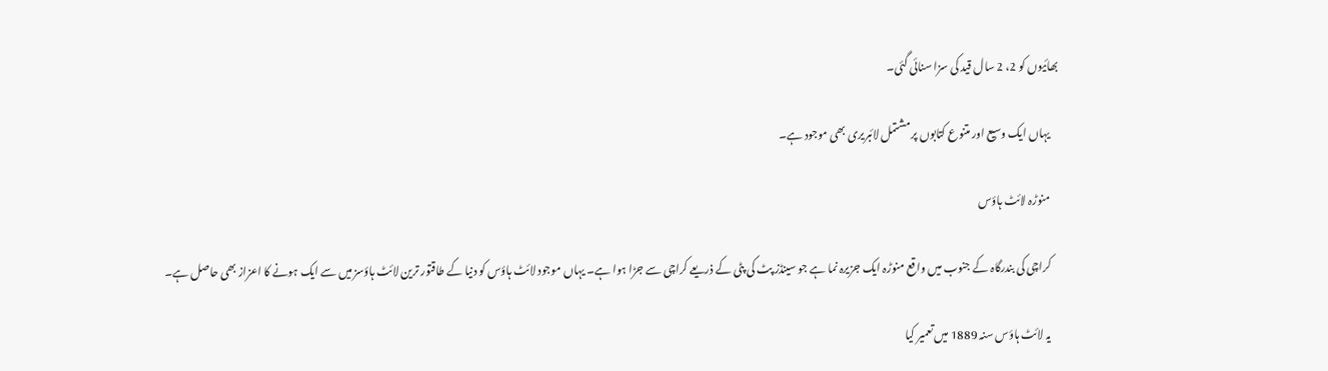بھائیوں کو 2، 2 سال قید کی سزا سنائی گئی۔

    یہاں ایک وسیع اور متنوع کتابوں پر مشتمل لائبریری بھی موجود ہے۔

    منوڑہ لائٹ ہاؤس

    کراچی کی بندرگاہ کے جنوب میں واقع منوڑہ ایک جزیرہ نما ہے جو سینڈز پٹ کی پٹی کے ذریعے کراچی سے جڑا ہوا ہے۔ یہاں موجود لائٹ ہاؤس کو دنیا کے طاقتور ترین لائٹ ہاؤسز میں سے ایک ہونے کا اعزاز بھی حاصل ہے۔

    یہ لائٹ ہاؤس سنہ 1889 میں تعمیر کیا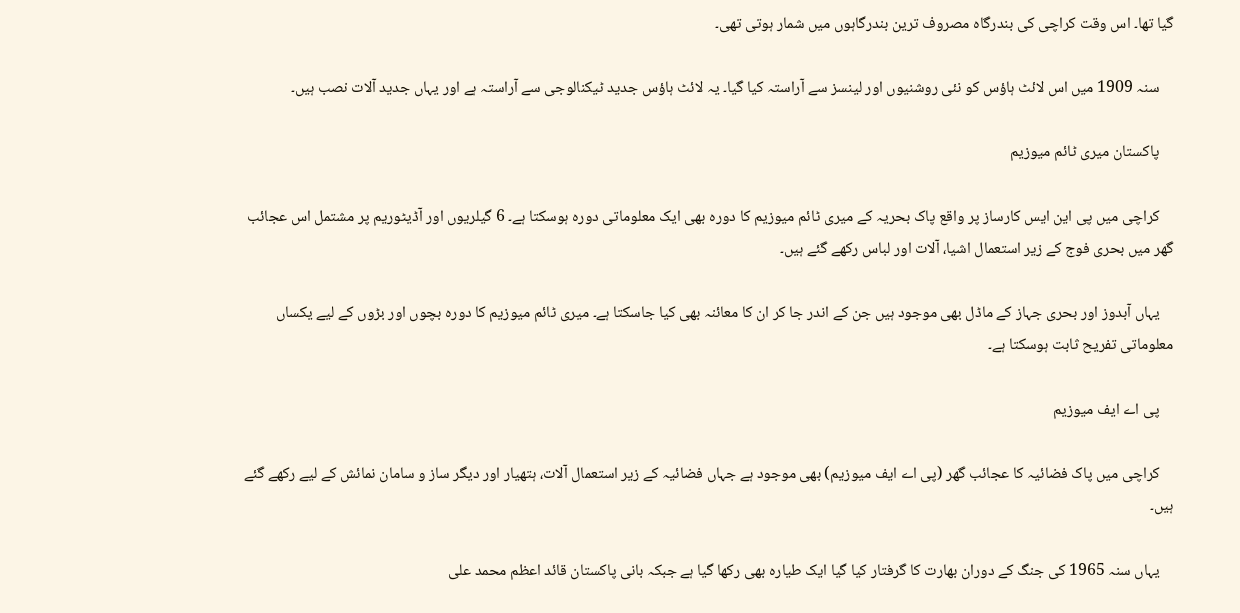گیا تھا۔ اس وقت کراچی کی بندرگاہ مصروف ترین بندرگاہوں میں شمار ہوتی تھی۔

    سنہ 1909 میں اس لائٹ ہاؤس کو نئی روشنیوں اور لینسز سے آراستہ کیا گیا۔ یہ لائٹ ہاؤس جدید ٹیکنالوجی سے آراستہ ہے اور یہاں جدید آلات نصب ہیں۔

    پاکستان میری ٹائم میوزیم

    کراچی میں پی این ایس کارساز پر واقع پاک بحریہ کے میری ٹائم میوزیم کا دورہ بھی ایک معلوماتی دورہ ہوسکتا ہے۔ 6 گیلریوں اور آڈیٹوریم پر مشتمل اس عجائب گھر میں بحری فوج کے زیر استعمال اشیا، آلات اور لباس رکھے گئے ہیں۔

    یہاں آبدوز اور بحری جہاز کے ماڈل بھی موجود ہیں جن کے اندر جا کر ان کا معائنہ بھی کیا جاسکتا ہے۔ میری ٹائم میوزیم کا دورہ بچوں اور بڑوں کے لیے یکساں معلوماتی تفریح ثابت ہوسکتا ہے۔

    پی اے ایف میوزیم

    کراچی میں پاک فضائیہ کا عجائب گھر (پی اے ایف میوزیم) بھی موجود ہے جہاں فضائیہ کے زیر استعمال آلات، ہتھیار اور دیگر ساز و سامان نمائش کے لیے رکھے گئے ہیں۔

    یہاں سنہ 1965 کی جنگ کے دوران بھارت کا گرفتار کیا گیا ایک طیارہ بھی رکھا گیا ہے جبکہ بانی پاکستان قائد اعظم محمد علی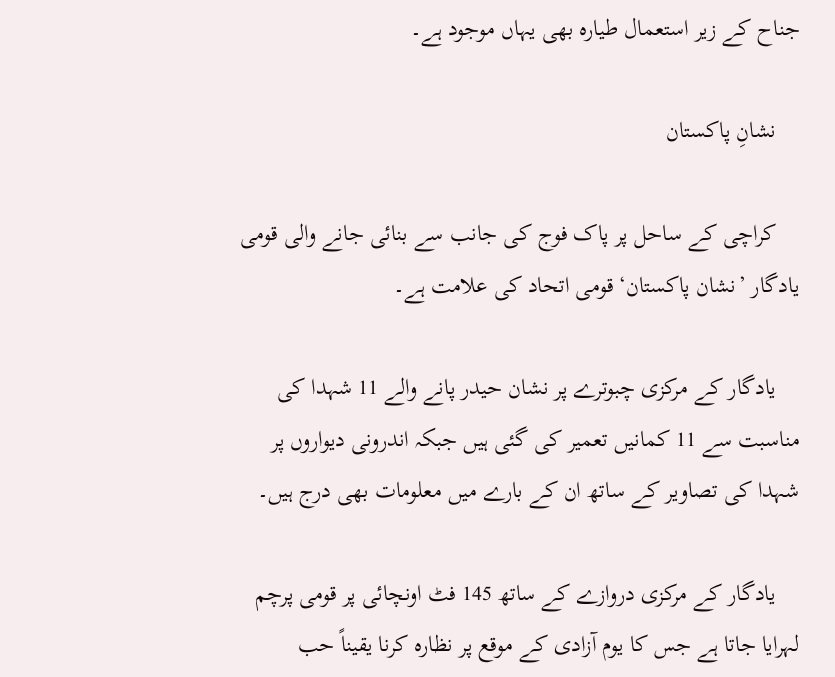جناح کے زیر استعمال طیارہ بھی یہاں موجود ہے۔

    نشانِ پاکستان

    کراچی کے ساحل پر پاک فوج کی جانب سے بنائی جانے والی قومی یادگار ’نشان پاکستان‘ قومی اتحاد کی علامت ہے۔

    یادگار کے مرکزی چبوترے پر نشان حیدر پانے والے 11 شہدا کی مناسبت سے 11 کمانیں تعمیر کی گئی ہیں جبکہ اندرونی دیواروں پر شہدا کی تصاویر کے ساتھ ان کے بارے میں معلومات بھی درج ہیں۔

    یادگار کے مرکزی دروازے کے ساتھ 145 فٹ اونچائی پر قومی پرچم لہرایا جاتا ہے جس کا یوم آزادی کے موقع پر نظارہ کرنا یقیناً حب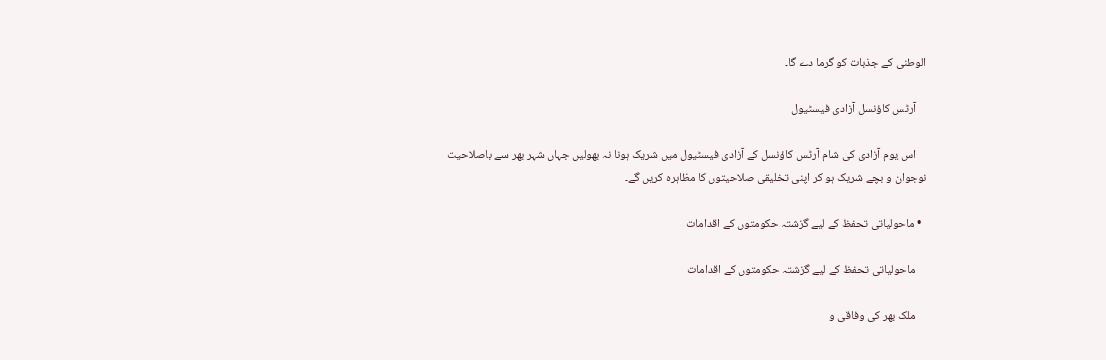الوطنی کے جذبات کو گرما دے گا۔

    آرٹس کاؤنسل آزادی فیسٹیول

    اس یوم آزادی کی شام آرٹس کاؤنسل کے آزادی فیسٹیول میں شریک ہونا نہ بھولیں جہاں شہر بھر سے باصلاحیت نوجوان و بچے شریک ہو کر اپنی تخلیقی صلاحیتوں کا مظاہرہ کریں گے۔

  • ماحولیاتی تحفظ کے لیے گزشتہ حکومتوں کے اقدامات

    ماحولیاتی تحفظ کے لیے گزشتہ حکومتوں کے اقدامات

    ملک بھر کی وفاقی و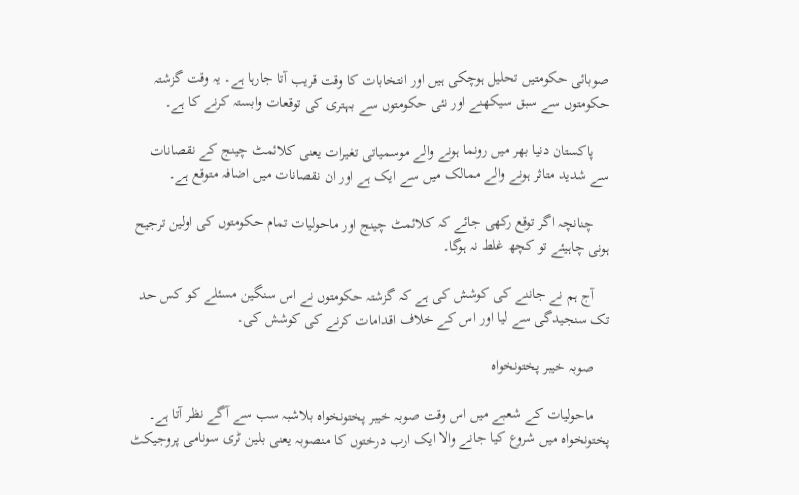صوبائی حکومتیں تحلیل ہوچکی ہیں اور انتخابات کا وقت قریب آتا جارہا ہے۔ یہ وقت گزشتہ حکومتوں سے سبق سیکھنے اور نئی حکومتوں سے بہتری کی توقعات وابستہ کرنے کا ہے۔

    پاکستان دنیا بھر میں رونما ہونے والے موسمیاتی تغیرات یعنی کلائمٹ چینج کے نقصانات سے شدید متاثر ہونے والے ممالک میں سے ایک ہے اور ان نقصانات میں اضافہ متوقع ہے۔

    چنانچہ اگر توقع رکھی جائے کہ کلائمٹ چینج اور ماحولیات تمام حکومتوں کی اولین ترجیح ہونی چاہیئے تو کچھ غلط نہ ہوگا۔

    آج ہم نے جاننے کی کوشش کی ہے کہ گزشتہ حکومتوں نے اس سنگین مسئلے کو کس حد تک سنجیدگی سے لیا اور اس کے خلاف اقدامات کرنے کی کوشش کی۔

    صوبہ خیبر پختونخواہ

    ماحولیات کے شعبے میں اس وقت صوبہ خیبر پختونخواہ بلاشبہ سب سے آگے نظر آتا ہے۔ پختونخواہ میں شروع کیا جانے والا ایک ارب درختوں کا منصوبہ یعنی بلین ٹری سونامی پروجیکٹ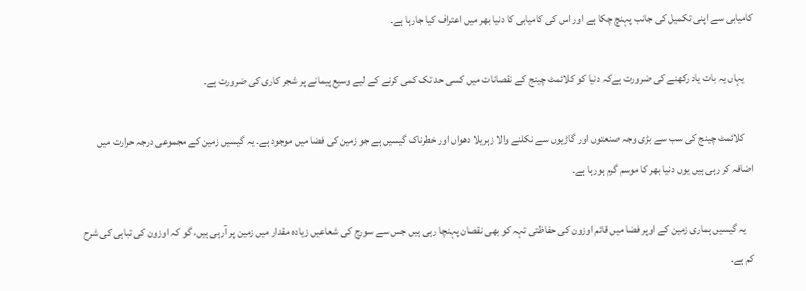کامیابی سے اپنی تکمیل کی جانب پہنچ چکا ہے اور اس کی کامیابی کا دنیا بھر میں اعتراف کیا جارہا ہے۔

    یہاں یہ بات یاد رکھنے کی ضرورت ہےکہ دنیا کو کلائمٹ چینج کے نقصانات میں کسی حد تک کمی کرنے کے لیے وسیع پیمانے پر شجر کاری کی ضرورت ہے۔

    کلائمٹ چینج کی سب سے بڑی وجہ صنعتوں اور گاڑیوں سے نکلنے والا زہریلا دھواں اور خطرناک گیسیں ہے جو زمین کی فضا میں موجود ہے۔ یہ گیسیں زمین کے مجموعی درجہ حرارت میں اضافہ کر رہی ہیں یوں دنیا بھر کا موسم گرم ہورہا ہے۔

    یہ گیسیں ہماری زمین کے اوپر فضا میں قائم اوزون کی حفاظتی تہہ کو بھی نقصان پہنچا رہی ہیں جس سے سورج کی شعاعیں زیادہ مقدار میں زمین پر آرہی ہیں، گو کہ اوزون کی تباہی کی شرح کم ہے۔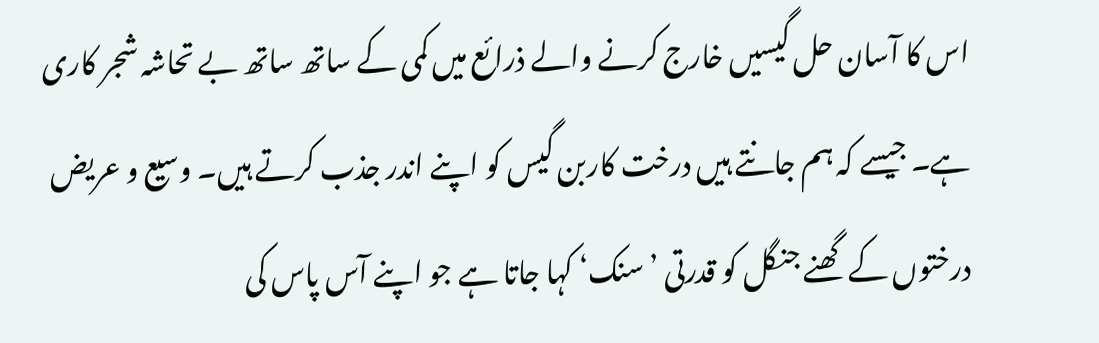اس کا آسان حل گیسیں خارج کرنے والے ذرائع میں کمی کے ساتھ ساتھ بے تحاشہ شجر کاری ہے۔ جیسے کہ ہم جانتے ہیں درخت کاربن گیس کو اپنے اندر جذب کرتے ہیں۔ وسیع و عریض درختوں کے گھنے جنگل کو قدرتی ’سنک‘ کہا جاتا ہے جو اپنے آس پاس کی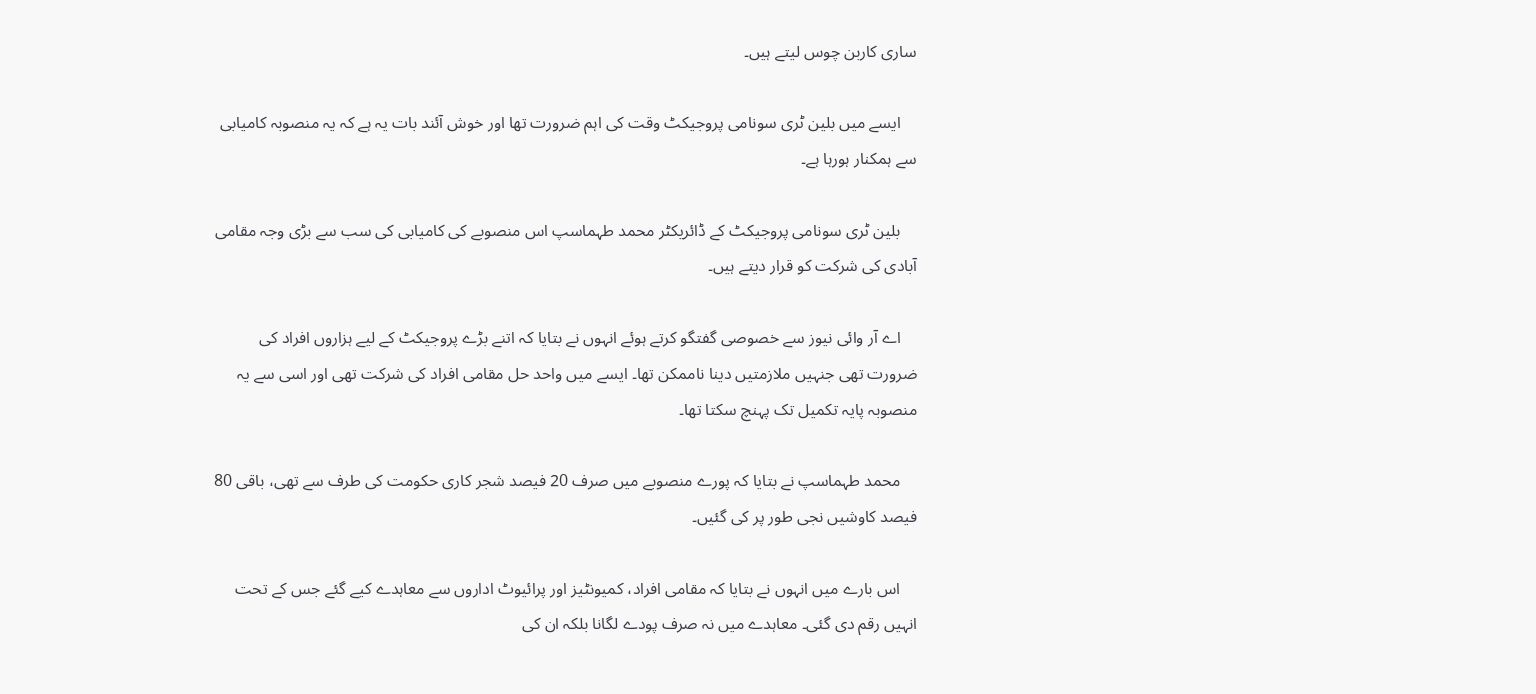ساری کاربن چوس لیتے ہیں۔

    ایسے میں بلین ٹری سونامی پروجیکٹ وقت کی اہم ضرورت تھا اور خوش آئند بات یہ ہے کہ یہ منصوبہ کامیابی سے ہمکنار ہورہا ہے۔

    بلین ٹری سونامی پروجیکٹ کے ڈائریکٹر محمد طہماسپ اس منصوبے کی کامیابی کی سب سے بڑی وجہ مقامی آبادی کی شرکت کو قرار دیتے ہیں۔

    اے آر وائی نیوز سے خصوصی گفتگو کرتے ہوئے انہوں نے بتایا کہ اتنے بڑے پروجیکٹ کے لیے ہزاروں افراد کی ضرورت تھی جنہیں ملازمتیں دینا ناممکن تھا۔ ایسے میں واحد حل مقامی افراد کی شرکت تھی اور اسی سے یہ منصوبہ پایہ تکمیل تک پہنچ سکتا تھا۔

    محمد طہماسپ نے بتایا کہ پورے منصوبے میں صرف 20 فیصد شجر کاری حکومت کی طرف سے تھی، باقی 80 فیصد کاوشیں نجی طور پر کی گئیں۔

    اس بارے میں انہوں نے بتایا کہ مقامی افراد، کمیونٹیز اور پرائیوٹ اداروں سے معاہدے کیے گئے جس کے تحت انہیں رقم دی گئی۔ معاہدے میں نہ صرف پودے لگانا بلکہ ان کی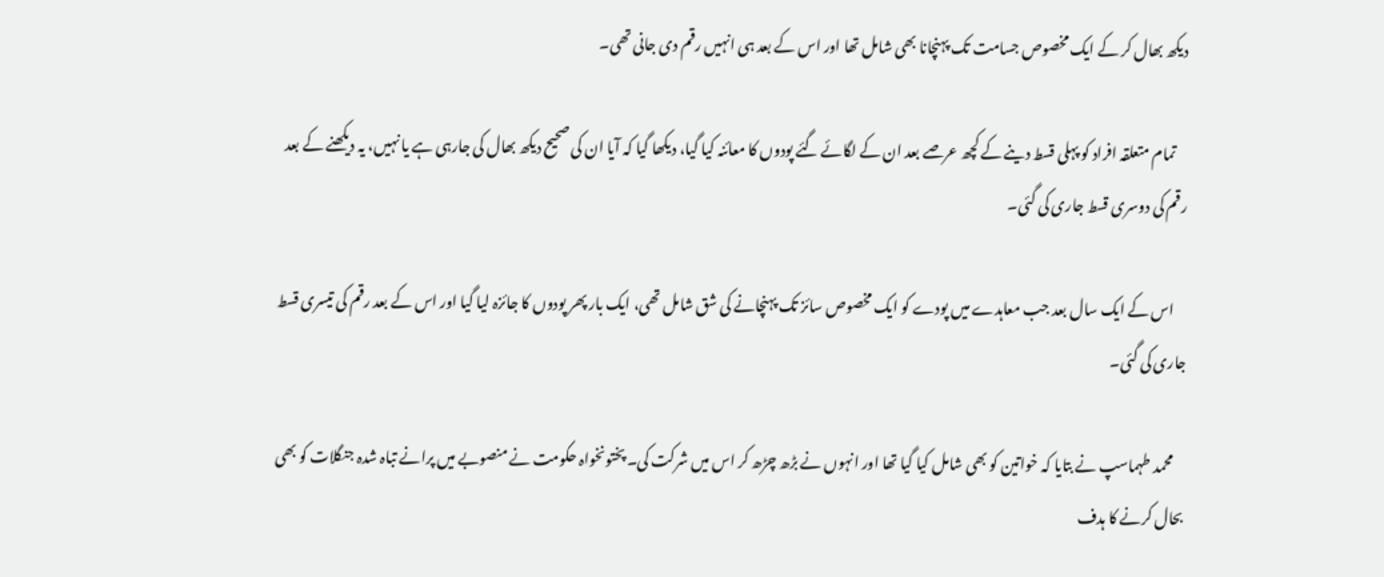دیکھ بھال کر کے ایک مخصوص جسامت تک پہنچانا بھی شامل تھا اور اس کے بعد ہی انہیں رقم دی جانی تھی۔

    تمام متعلقہ افراد کو پہلی قسط دینے کے کچھ عرصے بعد ان کے لگائے گئے پودوں کا معائنہ کیا گیا، دیکھا گیا کہ آیا ان کی صحیح دیکھ بھال کی جارہی ہے یا نہیں، یہ دیکھنے کے بعد رقم کی دوسری قسط جاری کی گئی۔

    اس کے ایک سال بعد جب معاہدے میں پودے کو ایک مخصوص سائز تک پہنچانے کی شق شامل تھی، ایک بار پھر پودوں کا جائزہ لیا گیا اور اس کے بعد رقم کی تیسری قسط جاری کی گئی۔

    محمد طہماسپ نے بتایا کہ خواتین کو بھی شامل کیا گیا تھا اور انہوں نے بڑھ چڑھ کر اس میں شرکت کی۔ پختونخواہ حکومت نے منصوبے میں پرانے تباہ شدہ جنگلات کو بھی بحال کرنے کا ہدف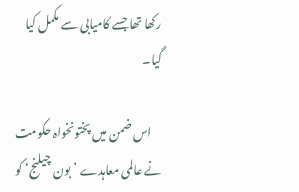رکھا تھا جسے کامیابی سے مکمل کیا گیا۔

    اس ضمن میں پختونخواہ حکومت نے عالمی معاہدے ’بون چیلنج‘ کو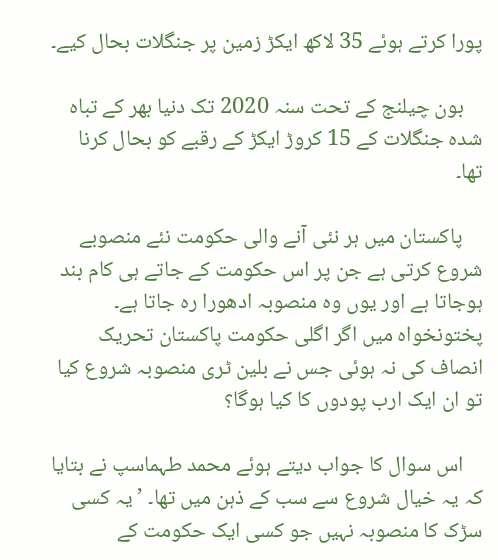پورا کرتے ہوئے 35 لاکھ ایکڑ زمین پر جنگلات بحال کیے۔

    بون چیلنج کے تحت سنہ 2020 تک دنیا بھر کے تباہ شدہ جنگلات کے 15 کروڑ ایکڑ کے رقبے کو بحال کرنا تھا۔

    پاکستان میں ہر نئی آنے والی حکومت نئے منصوبے شروع کرتی ہے جن پر اس حکومت کے جاتے ہی کام بند ہوجاتا ہے اور یوں وہ منصوبہ ادھورا رہ جاتا ہے۔ پختونخواہ میں اگر اگلی حکومت پاکستان تحریک انصاف کی نہ ہوئی جس نے بلین ٹری منصوبہ شروع کیا تو ان ایک ارب پودوں کا کیا ہوگا؟

    اس سوال کا جواب دیتے ہوئے محمد طہماسپ نے بتایا کہ یہ خیال شروع سے سب کے ذہن میں تھا۔ ’یہ کسی سڑک کا منصوبہ نہیں جو کسی ایک حکومت کے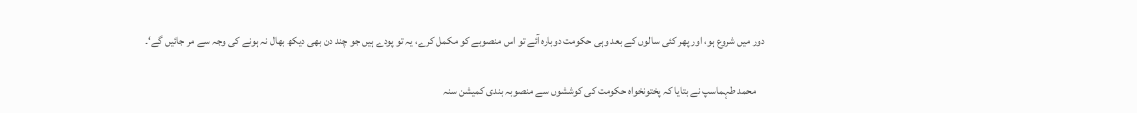دور میں شروع ہو، اور پھر کئی سالوں کے بعد وہی حکومت دوبارہ آئے تو اس منصوبے کو مکمل کرے، یہ تو پودے ہیں جو چند دن بھی دیکھ بھال نہ ہونے کی وجہ سے مر جائیں گے‘۔

    محمد طہماسپ نے بتایا کہ پختونخواہ حکومت کی کوششوں سے منصوبہ بندی کمیشن سنہ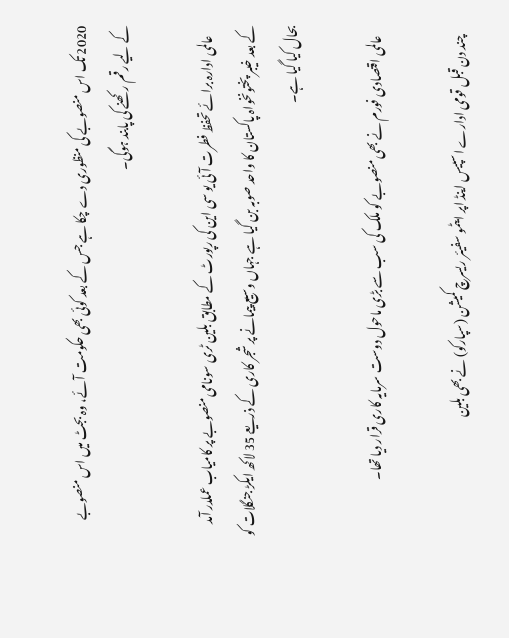2020 تک اس منصوبے کی منظوری دے چکا ہے جس کے بعد کوئی بھی حکومت آئے، وہ بجٹ میں اس منصوبے کے لیے رقم رکھنے کی پابند ہوگی۔

    عالمی ادارہ برائے تحفظ فطرت آئی یو سی این کی رپورٹ کے مطابق بلین ٹری سونامی منصوبے پر کامیاب عملدر آمد کے بعد خیبر پختونخواہ پاکستان کا واحد صوبہ بن گیا ہے جہاں وسیع پیمانے پر شجر کاری کے ذریعے 35 لاکھ ایکڑ جنگلات کو بحال کیا گیا ہے۔

    عالمی اقتصادی فورم نے بھی منصوبے کو ملک کی سب سے بڑی ماحول دوست سرمایہ کاری قرار دیا تھا۔

    چند دن قبل قومی ادارے اسپیس اینڈ اپر ایٹمو سفیئر ریسرچ کمیشن (سپارکو) نے بھی بلین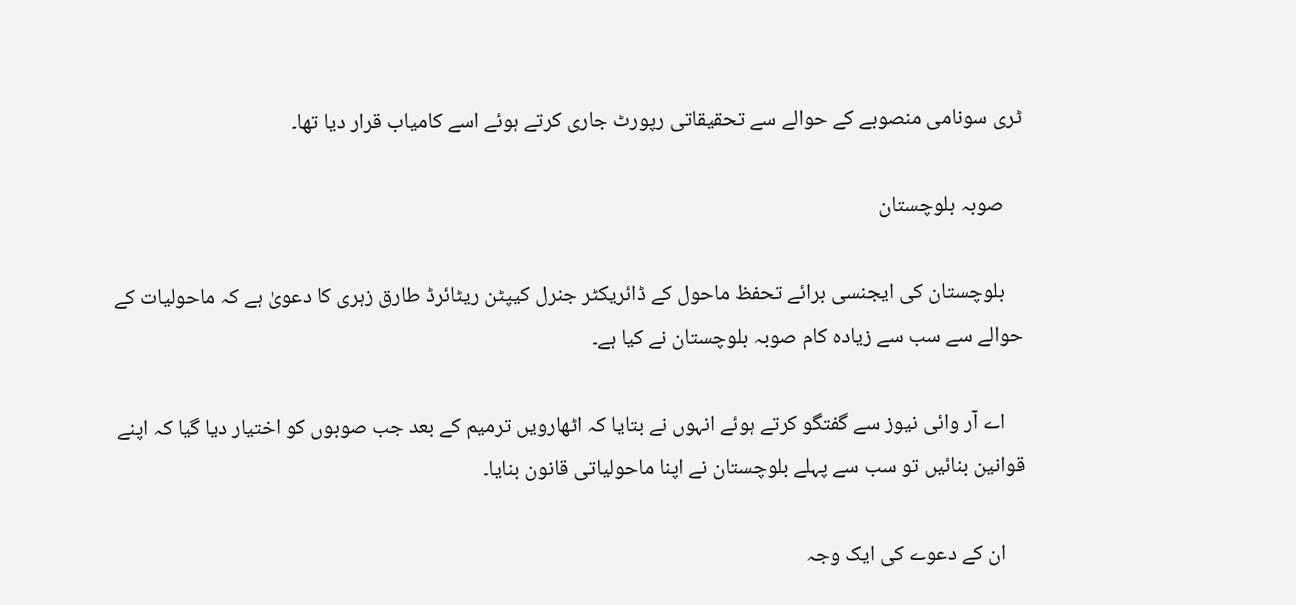ٹری سونامی منصوبے کے حوالے سے تحقیقاتی رپورٹ جاری کرتے ہوئے اسے کامیاب قرار دیا تھا۔

    صوبہ بلوچستان

    بلوچستان کی ایجنسی برائے تحفظ ماحول کے ڈائریکٹر جنرل کیپٹن ریٹائرڈ طارق زہری کا دعویٰ ہے کہ ماحولیات کے حوالے سے سب سے زیادہ کام صوبہ بلوچستان نے کیا ہے۔

    اے آر وائی نیوز سے گفتگو کرتے ہوئے انہوں نے بتایا کہ اٹھارویں ترمیم کے بعد جب صوبوں کو اختیار دیا گیا کہ اپنے قوانین بنائیں تو سب سے پہلے بلوچستان نے اپنا ماحولیاتی قانون بنایا۔

    ان کے دعوے کی ایک وجہ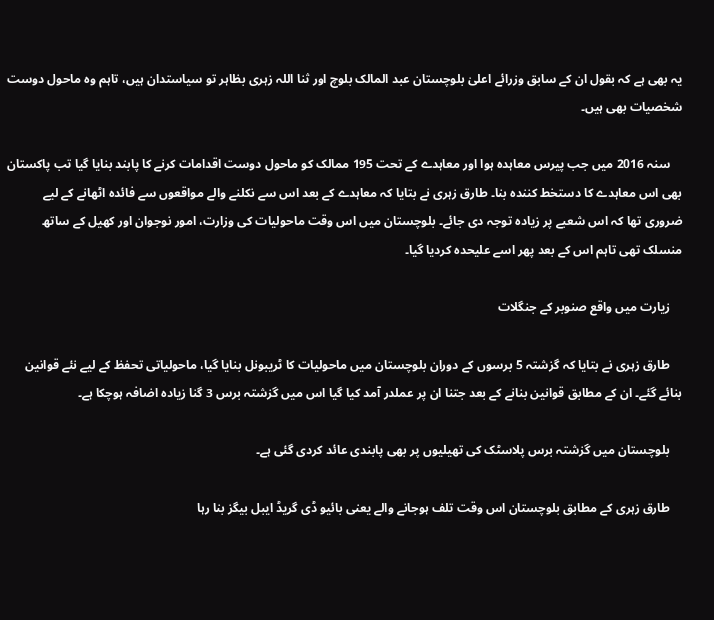یہ بھی ہے کہ بقول ان کے سابق وزرائے اعلیٰ بلوچستان عبد المالک بلوچ اور ثنا اللہ زہری بظاہر تو سیاستدان ہیں، تاہم وہ ماحول دوست شخصیات بھی ہیں۔

    سنہ 2016 میں جب پیرس معاہدہ ہوا اور معاہدے کے تحت 195 ممالک کو ماحول دوست اقدامات کرنے کا پابند بنایا گیا تب پاکستان بھی اس معاہدے کا دستخط کنندہ بنا۔ طارق زہری نے بتایا کہ معاہدے کے بعد اس سے نکلنے والے مواقعوں سے فائدہ اٹھانے کے لیے ضروری تھا کہ اس شعبے پر زیادہ توجہ دی جائے۔ بلوچستان میں اس وقت ماحولیات کی وزارت، امور نوجوان اور کھیل کے ساتھ منسلک تھی تاہم اس کے بعد پھر اسے علیحدہ کردیا گیا۔

    زیارت میں واقع صنوبر کے جنگلات

    طارق زہری نے بتایا کہ گزشتہ 5 برسوں کے دوران بلوچستان میں ماحولیات کا ٹریبونل بنایا گیا، ماحولیاتی تحفظ کے لیے نئے قوانین بنائے گئے۔ ان کے مطابق قوانین بنانے کے بعد جتنا ان پر عملدر آمد کیا گیا اس میں گزشتہ برس 3 گنا زیادہ اضافہ ہوچکا ہے۔

    بلوچستان میں گزشتہ برس پلاسٹک کی تھیلیوں پر بھی پابندی عائد کردی گئی ہے۔

    طارق زہری کے مطابق بلوچستان اس وقت تلف ہوجانے والے یعنی بائیو ڈی گریڈ ایبل بیگز بنا رہا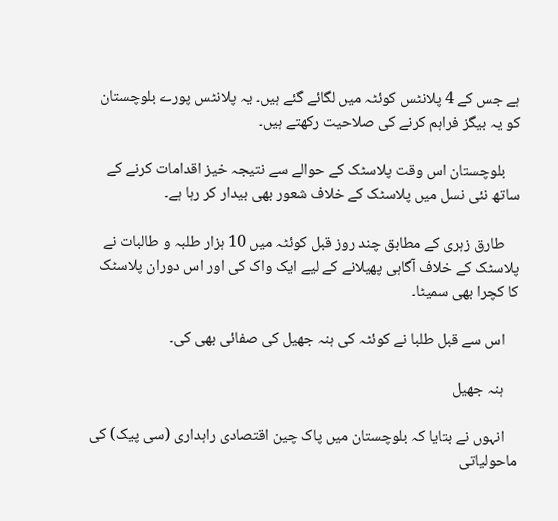ہے جس کے 4 پلانٹس کوئٹہ میں لگائے گئے ہیں۔ یہ پلانٹس پورے بلوچستان کو یہ بیگز فراہم کرنے کی صلاحیت رکھتے ہیں۔

    بلوچستان اس وقت پلاسٹک کے حوالے سے نتیجہ خیز اقدامات کرنے کے ساتھ نئی نسل میں پلاسٹک کے خلاف شعور بھی بیدار کر رہا ہے۔

    طارق زہری کے مطابق چند روز قبل کوئٹہ میں 10 ہزار طلبہ و طالبات نے پلاسٹک کے خلاف آگاہی پھیلانے کے لیے ایک واک کی اور اس دوران پلاسٹک کا کچرا بھی سمیٹا۔

    اس سے قبل طلبا نے کوئٹہ کی ہنہ جھیل کی صفائی بھی کی۔

    ہنہ جھیل

    انہوں نے بتایا کہ بلوچستان میں پاک چین اقتصادی راہداری (سی پیک) کی ماحولیاتی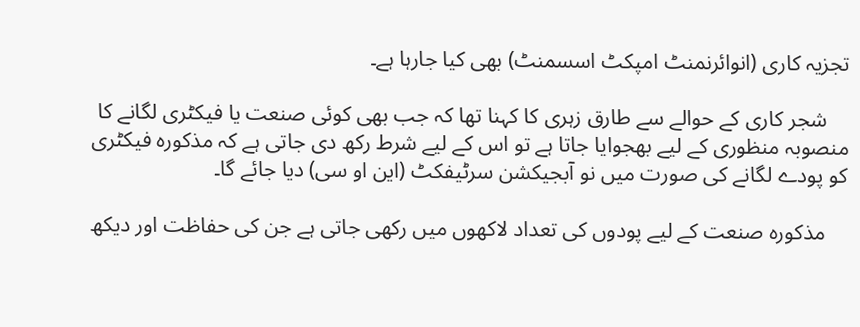تجزیہ کاری (انوائرنمنٹ امپکٹ اسسمنٹ) بھی کیا جارہا ہے۔

    شجر کاری کے حوالے سے طارق زہری کا کہنا تھا کہ جب بھی کوئی صنعت یا فیکٹری لگانے کا منصوبہ منظوری کے لیے بھجوایا جاتا ہے تو اس کے لیے شرط رکھ دی جاتی ہے کہ مذکورہ فیکٹری کو پودے لگانے کی صورت میں نو آبجیکشن سرٹیفکٹ (این او سی) دیا جائے گا۔

    مذکورہ صنعت کے لیے پودوں کی تعداد لاکھوں میں رکھی جاتی ہے جن کی حفاظت اور دیکھ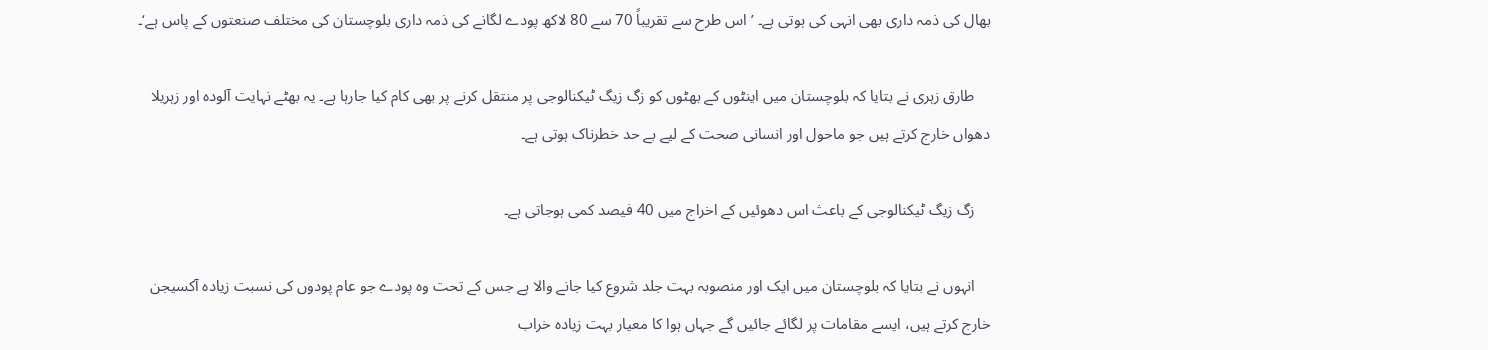بھال کی ذمہ داری بھی انہی کی ہوتی ہے۔ ’اس طرح سے تقریباً 70 سے 80 لاکھ پودے لگانے کی ذمہ داری بلوچستان کی مختلف صنعتوں کے پاس ہے‘۔

    طارق زہری نے بتایا کہ بلوچستان میں اینٹوں کے بھٹوں کو زگ زیگ ٹیکنالوجی پر منتقل کرنے پر بھی کام کیا جارہا ہے۔ یہ بھٹے نہایت آلودہ اور زہریلا دھواں خارج کرتے ہیں جو ماحول اور انسانی صحت کے لیے بے حد خطرناک ہوتی ہے۔

    زگ زیگ ٹیکنالوجی کے باعث اس دھوئیں کے اخراج میں 40 فیصد کمی ہوجاتی ہے۔

    انہوں نے بتایا کہ بلوچستان میں ایک اور منصوبہ بہت جلد شروع کیا جانے والا ہے جس کے تحت وہ پودے جو عام پودوں کی نسبت زیادہ آکسیجن خارج کرتے ہیں، ایسے مقامات پر لگائے جائیں گے جہاں ہوا کا معیار بہت زیادہ خراب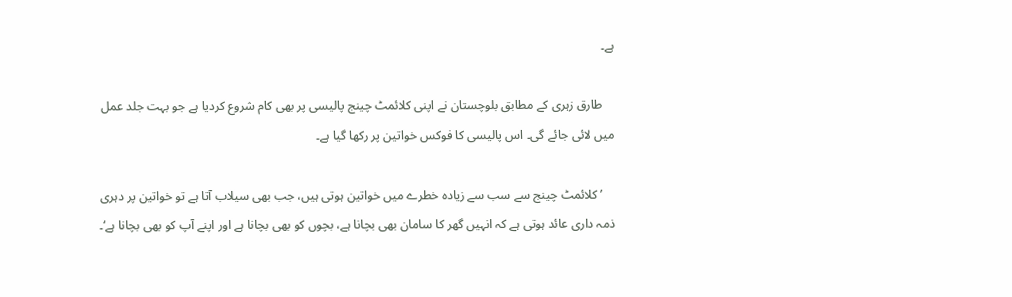ہے۔

    طارق زہری کے مطابق بلوچستان نے اپنی کلائمٹ چینج پالیسی پر بھی کام شروع کردیا ہے جو بہت جلد عمل میں لائی جائے گی۔ اس پالیسی کا فوکس خواتین پر رکھا گیا ہے۔

    ’کلائمٹ چینج سے سب سے زیادہ خطرے میں خواتین ہوتی ہیں، جب بھی سیلاب آتا ہے تو خواتین پر دہری ذمہ داری عائد ہوتی ہے کہ انہیں گھر کا سامان بھی بچانا ہے، بچوں کو بھی بچانا ہے اور اپنے آپ کو بھی بچانا ہے‘۔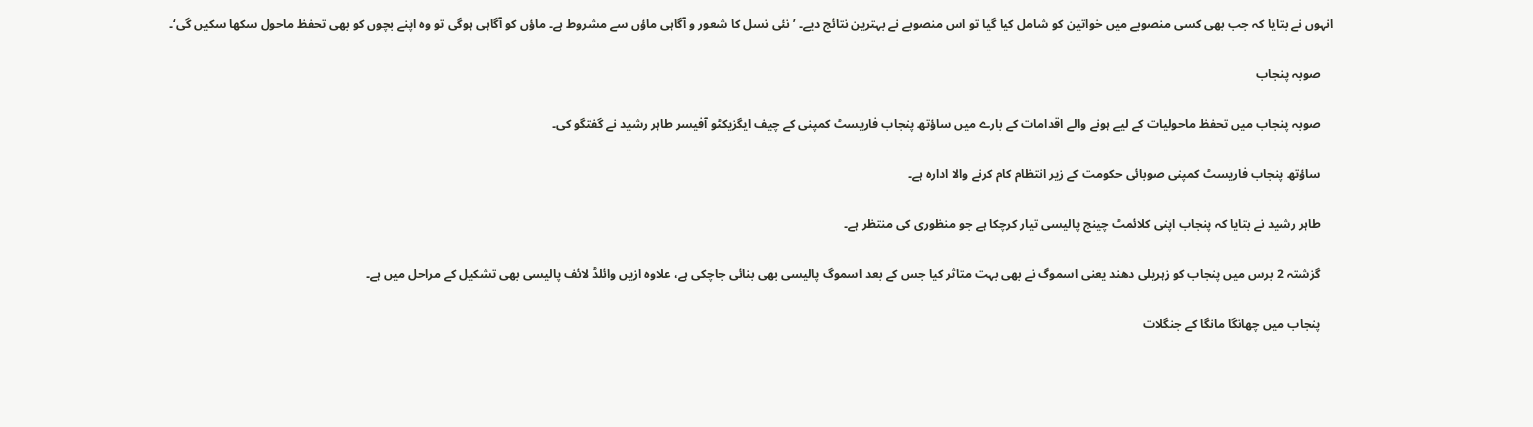انہوں نے بتایا کہ جب بھی کسی منصوبے میں خواتین کو شامل کیا گیا تو اس منصوبے نے بہترین نتائج دیے۔ ’نئی نسل کا شعور و آگاہی ماؤں سے مشروط ہے۔ ماؤں کو آگاہی ہوگی تو وہ اپنے بچوں کو بھی تحفظ ماحول سکھا سکیں گی‘۔

    صوبہ پنجاب

    صوبہ پنجاب میں تحفظ ماحولیات کے لیے ہونے والے اقدامات کے بارے میں ساؤتھ پنجاب فاریسٹ کمپنی کے چیف ایگزیکٹو آفیسر طاہر رشید نے گفتگو کی۔

    ساؤتھ پنجاب فاریسٹ کمپنی صوبائی حکومت کے زیر انتظام کام کرنے والا ادارہ ہے۔

    طاہر رشید نے بتایا کہ پنجاب اپنی کلائمٹ چینج پالیسی تیار کرچکا ہے جو منظوری کی منتظر ہے۔

    گزشتہ 2 برس میں پنجاب کو زہریلی دھند یعنی اسموگ نے بھی بہت متاثر کیا جس کے بعد اسموگ پالیسی بھی بنائی جاچکی ہے، علاوہ ازیں وائلڈ لائف پالیسی بھی تشکیل کے مراحل میں ہے۔

    پنجاب میں چھانگا مانگا کے جنگلات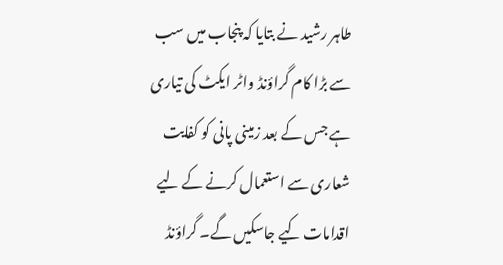طاہر رشید نے بتایا کہ پنجاب میں سب سے بڑا کام گراؤنڈ واٹر ایکٹ کی تیاری ہے جس کے بعد زمینی پانی کو کفایت شعاری سے استعمال کرنے کے لیے اقدامات کیے جاسکیں گے۔ گراؤنڈ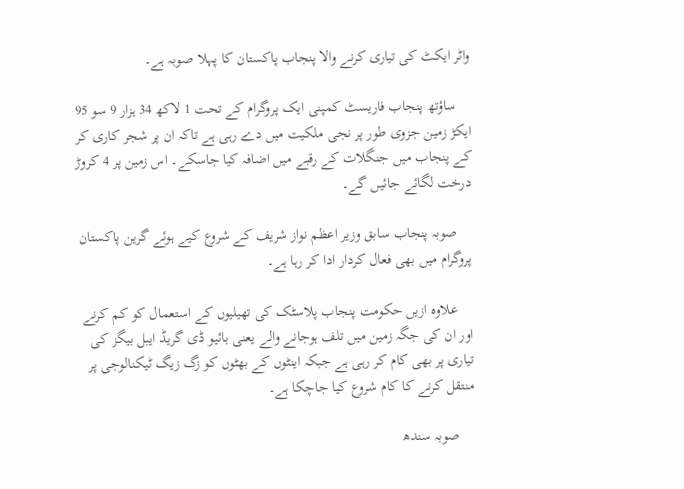واٹر ایکٹ کی تیاری کرنے والا پنجاب پاکستان کا پہلا صوبہ ہے۔

    ساؤتھ پنجاب فاریسٹ کمپنی ایک پروگرام کے تحت 1 لاکھ 34 ہزار 9 سو 95 ایکڑ زمین جزوی طور پر نجی ملکیت میں دے رہی ہے تاکہ ان پر شجر کاری کر کے پنجاب میں جنگلات کے رقبے میں اضافہ کیا جاسکے۔ اس زمین پر 4 کروڑ درخت لگائے جائیں گے۔

    صوبہ پنجاب سابق وزیر اعظم نواز شریف کے شروع کیے ہوئے گرین پاکستان پروگرام میں بھی فعال کردار ادا کر رہا ہے۔

    علاوہ ازیں حکومت پنجاب پلاسٹک کی تھیلیوں کے استعمال کو کم کرنے اور ان کی جگہ زمین میں تلف ہوجانے والے یعنی بائیو ڈی گریڈ ایبل بیگز کی تیاری پر بھی کام کر رہی ہے جبکہ اینٹوں کے بھٹوں کو زگ زیگ ٹیکنالوجی پر منتقل کرنے کا کام شروع کیا جاچکا ہے۔

    صوبہ سندھ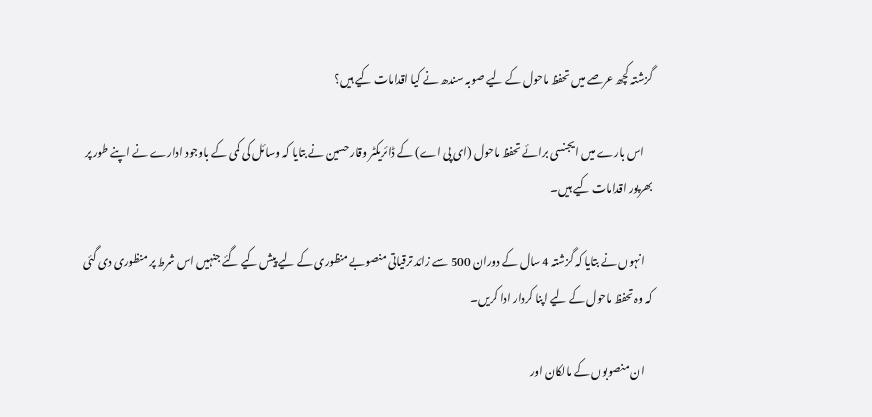گزشتہ کچھ عرصے میں تحفظ ماحول کے لیے صوبہ سندھ نے کیا اقدامات کیے ہیں؟

    اس بارے میں ایجنسی برائے تحفظ ماحول (ای پی اے) کے ڈائریکٹر وقار حسین نے بتایا کہ وسائل کی کمی کے باوجود ادارے نے اپنے طور پر بھرپور اقدامات کیے ہیں۔

    انہوں نے بتایا کہ گزشتہ 4 سال کے دوران 500 سے زائد ترقیاتی منصوبے منظوری کے لیے پیش کیے گئے جنہیں اس شرط پر منظوری دی گئی کہ وہ تحفظ ماحول کے لیے اپنا کردار ادا کریں۔

    ان منصوبوں کے مالکان اور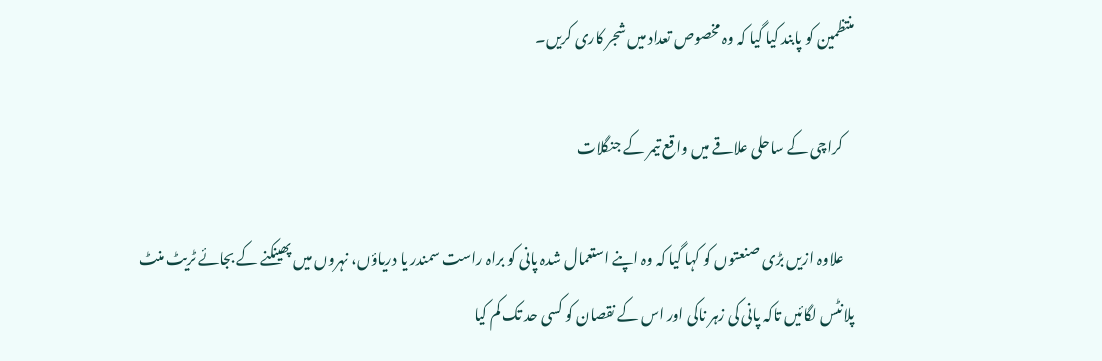منتظمین کو پابند کیا گیا کہ وہ مخصوص تعداد میں شجر کاری کریں۔

    کراچی کے ساحلی علاقے میں واقع تیمر کے جنگلات

    علاوہ ازیں بڑی صنعتوں کو کہا گیا کہ وہ اپنے استعمال شدہ پانی کو براہ راست سمندر یا دریاؤں، نہروں میں پھینکنے کے بجائے ٹریٹ منٹ پلانٹس لگائیں تاکہ پانی کی زہر ناکی اور اس کے نقصان کو کسی حد تک کم کیا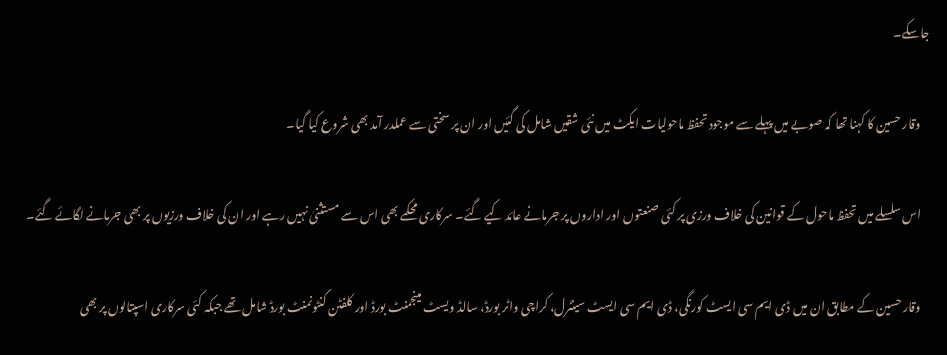جاسکے۔

    وقار حسین کا کہنا تھا کہ صوبے میں پہلے سے موجود تحفظ ماحولیات ایکٹ میں نئی شقیں شامل کی گئیں اور ان پر سختی سے عملدر آمد بھی شروع کیا گیا۔

    اس سلسلے میں تحفظ ماحول کے قوانین کی خلاف ورزی پر کئی صنعتوں اور اداروں پر جرمانے عائد کیے گئے۔ سرکاری محکمے بھی اس سے مستثنیٰ نہیں رہے اور ان کی خلاف ورزیوں پر بھی جرمانے لگائے گئے۔

    وقار حسین کے مطابق ان میں ڈی ایم سی ایسٹ کورنگی، ڈی ایم سی ایسٹ سینٹرل، کراچی واٹر بورڈ، سالڈ ویسٹ مینجمنٹ بورڈ اور کلفٹن کنٹونمنٹ بورڈ شامل تھے جبکہ کئی سرکاری اسپتالوں پر بھی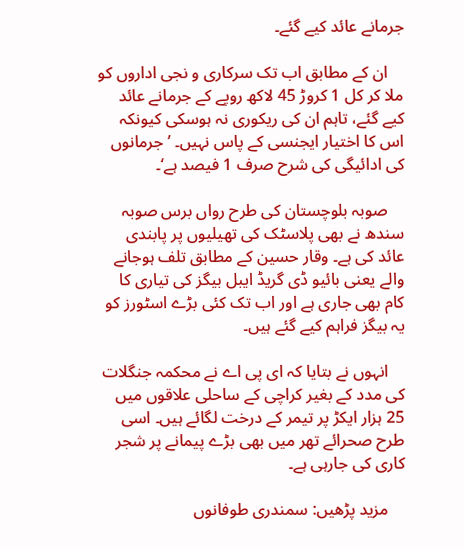جرمانے عائد کیے گئے۔

    ان کے مطابق اب تک سرکاری و نجی اداروں کو ملا کر کل 1 کروڑ 45 لاکھ روپے کے جرمانے عائد کیے گئے، تاہم ان کی ریکوری نہ ہوسکی کیونکہ اس کا اختیار ایجنسی کے پاس نہیں۔ ’جرمانوں کی ادائیگی کی شرح صرف 1 فیصد ہے‘۔

    صوبہ بلوچستان کی طرح رواں برس صوبہ سندھ نے بھی پلاسٹک کی تھیلیوں پر پابندی عائد کی ہے۔ وقار حسین کے مطابق تلف ہوجانے والے یعنی بائیو ڈی گریڈ ایبل بیگز کی تیاری کا کام بھی جاری ہے اور اب تک کئی بڑے اسٹورز کو یہ بیگز فراہم کیے گئے ہیں۔

    انہوں نے بتایا کہ ای پی اے نے محکمہ جنگلات کی مدد کے بغیر کراچی کے ساحلی علاقوں میں 25 ہزار ایکڑ پر تیمر کے درخت لگائے ہیں۔ اسی طرح صحرائے تھر میں بھی بڑے پیمانے پر شجر کاری کی جارہی ہے۔

    مزید پڑھیں: سمندری طوفانوں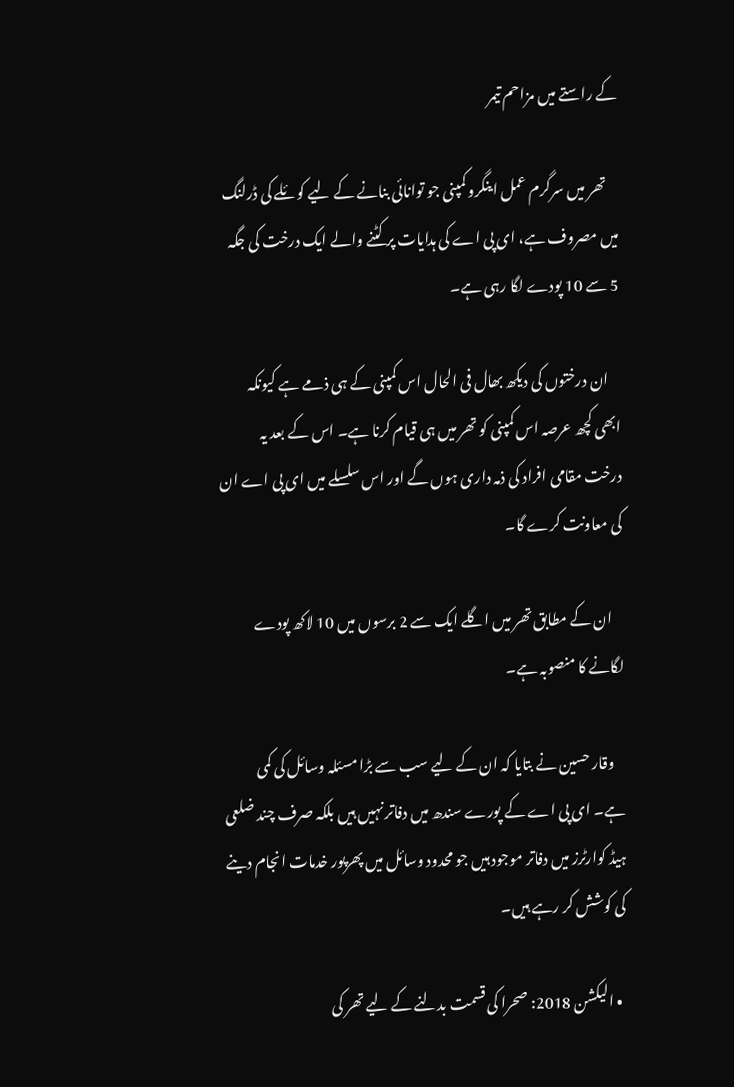کے راستے میں مزاحم تیمر

    تھر میں سرگرم عمل اینگرو کمپنی جو توانائی بنانے کے لیے کوئلے کی ڈرلنگ میں مصروف ہے، ای پی اے کی ہدایات پر کٹنے والے ایک درخت کی جگہ 5 سے 10 پودے لگا رہی ہے۔

    ان درختوں کی دیکھ بھال فی الحال اس کمپنی کے ہی ذمے ہے کیونکہ ابھی کچھ عرصہ اس کمپنی کو تھر میں ہی قیام کرنا ہے۔ اس کے بعد یہ درخت مقامی افراد کی ذمہ داری ہوں گے اور اس سلسلے میں ای پی اے ان کی معاونت کرے گا۔

    ان کے مطابق تھر میں اگلے ایک سے 2 برسوں میں 10 لاکھ پودے لگانے کا منصوبہ ہے۔

    وقار حسین نے بتایا کہ ان کے لیے سب سے بڑا مسئلہ وسائل کی کمی ہے۔ ای پی اے کے پورے سندھ میں دفاتر نہیں ہیں بلکہ صرف چند ضلعی ہیڈ کوارٹرز میں دفاتر موجود ہیں جو محدود وسائل میں پھرپور خدمات انجام دینے کی کوشش کر رہے ہیں۔

  • الیکشن 2018: صحرا کی قسمت بدلنے کے لیے تھر کی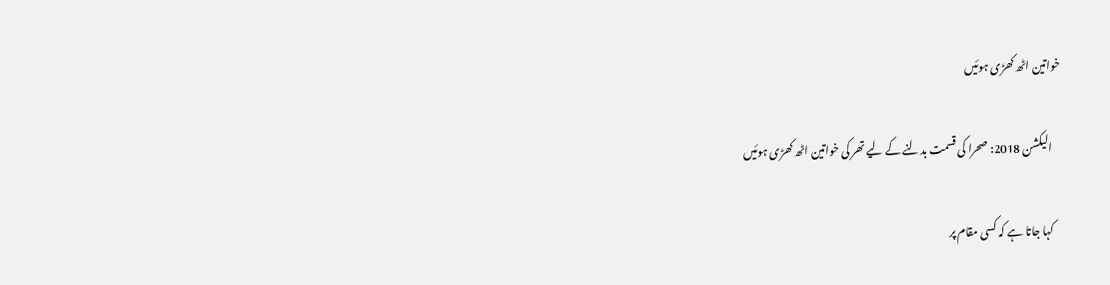خواتین اٹھ کھڑی ہوئیں

    الیکشن 2018: صحرا کی قسمت بدلنے کے لیے تھر کی خواتین اٹھ کھڑی ہوئیں

    کہا جاتا ہے کہ کسی مقام پر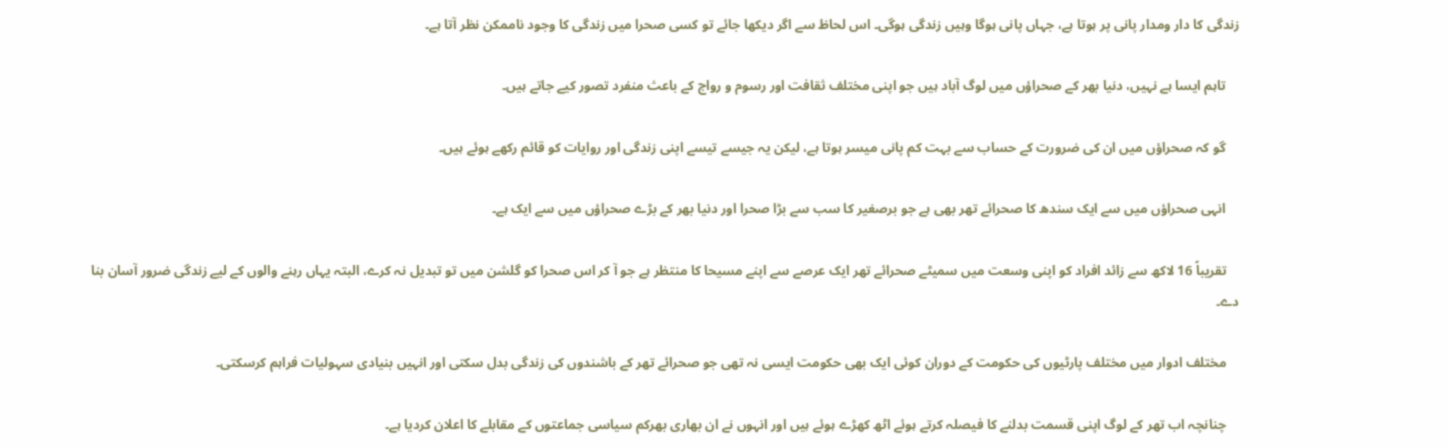زندگی کا دار ومدار پانی پر ہوتا ہے، جہاں پانی ہوگا وہیں زندگی ہوگی۔ اس لحاظ سے اگر دیکھا جائے تو کسی صحرا میں زندگی کا وجود ناممکن نظر آتا ہے۔

    تاہم ایسا ہے نہیں، دنیا بھر کے صحراؤں میں لوگ آباد ہیں جو اپنی مختلف ثقافت اور رسوم و رواج کے باعث منفرد تصور کیے جاتے ہیں۔

    گو کہ صحراؤں میں ان کی ضرورت کے حساب سے بہت کم پانی میسر ہوتا ہے، لیکن یہ جیسے تیسے اپنی زندگی اور روایات کو قائم رکھے ہوئے ہیں۔

    انہی صحراؤں میں سے ایک سندھ کا صحرائے تھر بھی ہے جو برصغیر کا سب سے بڑا صحرا اور دنیا بھر کے بڑے صحراؤں میں سے ایک ہے۔

    تقریباً 16 لاکھ سے زائد افراد کو اپنی وسعت میں سمیٹے صحرائے تھر ایک عرصے سے اپنے مسیحا کا منتظر ہے جو آ کر اس صحرا کو گلشن میں تو تبدیل نہ کرے، البتہ یہاں رہنے والوں کے لیے زندگی ضرور آسان بنا دے۔

    مختلف ادوار میں مختلف پارٹیوں کی حکومت کے دوران کوئی ایک بھی حکومت ایسی نہ تھی جو صحرائے تھر کے باشندوں کی زندگی بدل سکتی اور انہیں بنیادی سہولیات فراہم کرسکتی۔

    چنانچہ اب تھر کے لوگ اپنی قسمت بدلنے کا فیصلہ کرتے ہوئے اٹھ کھڑے ہوئے ہیں اور انہوں نے ان بھاری بھرکم سیاسی جماعتوں کے مقابلے کا اعلان کردیا ہے۔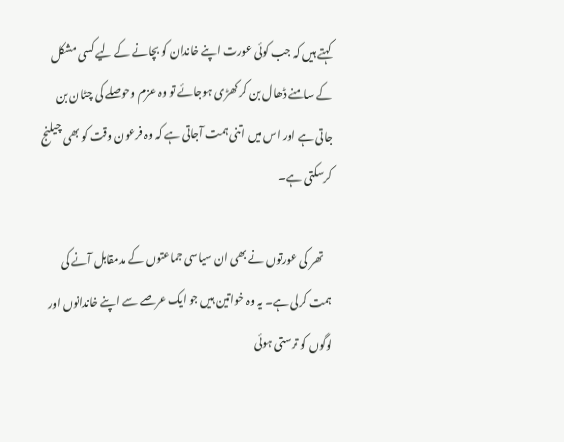کہتے ہیں کہ جب کوئی عورت اپنے خاندان کو بچانے کے لیے کسی مشکل کے سامنے ڈھال بن کر کھڑی ہوجائے تو وہ عزم وحوصلے کی چٹان بن جاتی ہے اور اس میں اتنی ہمت آجاتی ہے کہ وہ فرعون وقت کو بھی چیلنج کرسکتی ہے۔

    تھر کی عورتوں نے بھی ان سیاسی جماعتوں کے مدمقابل آنے کی ہمت کرلی ہے۔ یہ وہ خواتین ہیں جو ایک عرصے سے اپنے خاندانوں اور لوگوں کو ترستی ہوئی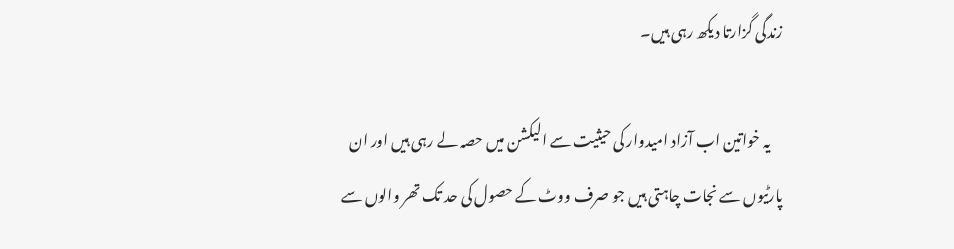زندگی گزارتا دیکھ رہی ہیں۔

    یہ خواتین اب آزاد امیدوار کی حیثیت سے الیکشن میں حصہ لے رہی ہیں اور ان پارٹیوں سے نجات چاہتی ہیں جو صرف ووٹ کے حصول کی حد تک تھر والوں سے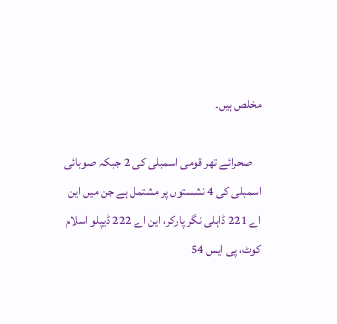مخلص ہیں۔

    صحرائے تھر قومی اسمبلی کی 2 جبکہ صوبائی اسمبلی کی 4 نشستوں پر مشتمل ہے جن میں این اے 221 ڈاہلی نگر پارکر، این اے 222 ڈیپلو اسلام کوٹ، پی ایس 54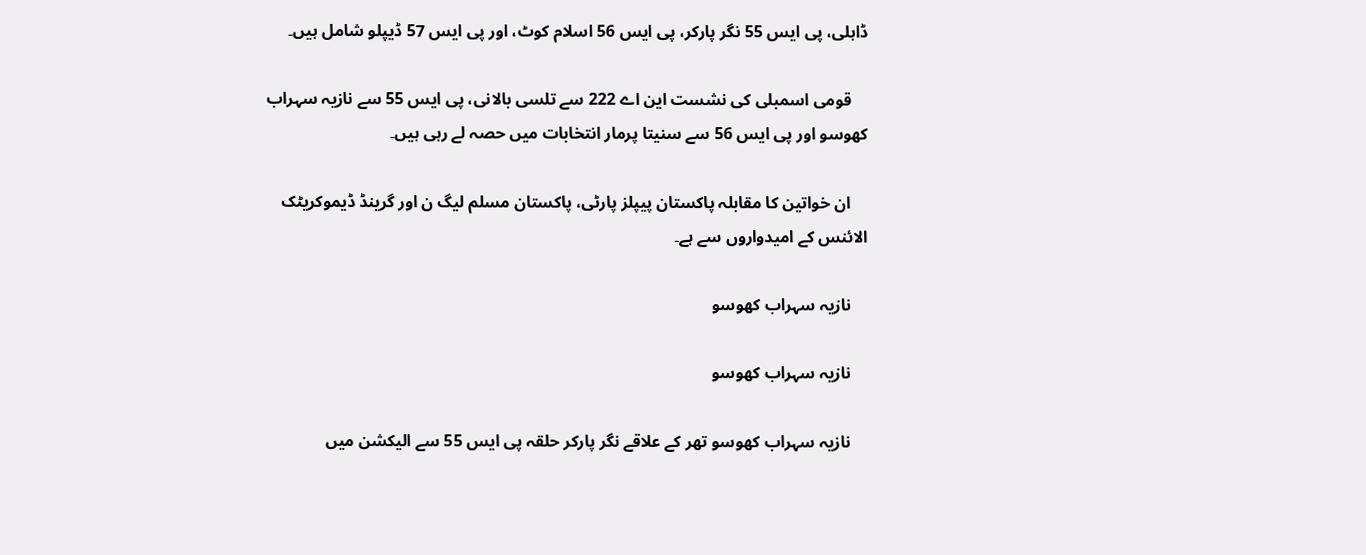ڈاہلی، پی ایس 55 نگر پارکر، پی ایس 56 اسلام کوٹ، اور پی ایس 57 ڈیپلو شامل ہیں۔

    قومی اسمبلی کی نشست این اے 222 سے تلسی بالانی، پی ایس 55 سے نازیہ سہراب کھوسو اور پی ایس 56 سے سنیتا پرمار انتخابات میں حصہ لے رہی ہیں۔

    ان خواتین کا مقابلہ پاکستان پیپلز پارٹی، پاکستان مسلم لیگ ن اور گرینڈ ڈیموکریٹک الائنس کے امیدواروں سے ہے۔

    نازیہ سہراب کھوسو

    نازیہ سہراب کھوسو

    نازیہ سہراب کھوسو تھر کے علاقے نگر پارکر حلقہ پی ایس 55 سے الیکشن میں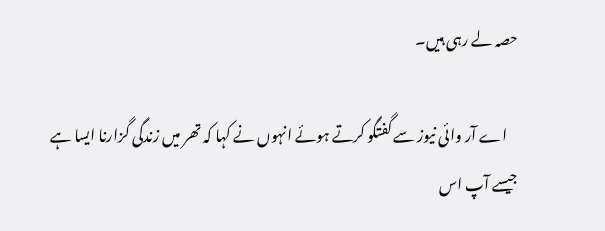حصہ لے رہی ہیں۔

    اے آر وائی نیوز سے گفتگو کرتے ہوئے انہوں نے کہا کہ تھر میں زندگی گزارنا ایسا ہے جیسے آپ اس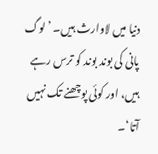دنیا میں لاوارث ہیں۔ ’لوگ پانی کی بوند بوند کو ترس رہے ہیں، اور کوئی پوچھنے تک نہیں آتا‘۔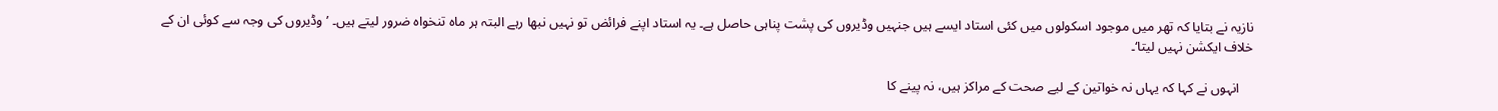نازیہ نے بتایا کہ تھر میں موجود اسکولوں میں کئی استاد ایسے ہیں جنہیں وڈیروں کی پشت پناہی حاصل ہے۔ یہ استاد اپنے فرائض تو نہیں نبھا رہے البتہ ہر ماہ تنخواہ ضرور لیتے ہیں۔ ’وڈیروں کی وجہ سے کوئی ان کے خلاف ایکشن نہیں لیتا‘۔

    انہوں نے کہا کہ یہاں نہ خواتین کے لیے صحت کے مراکز ہیں، نہ پینے کا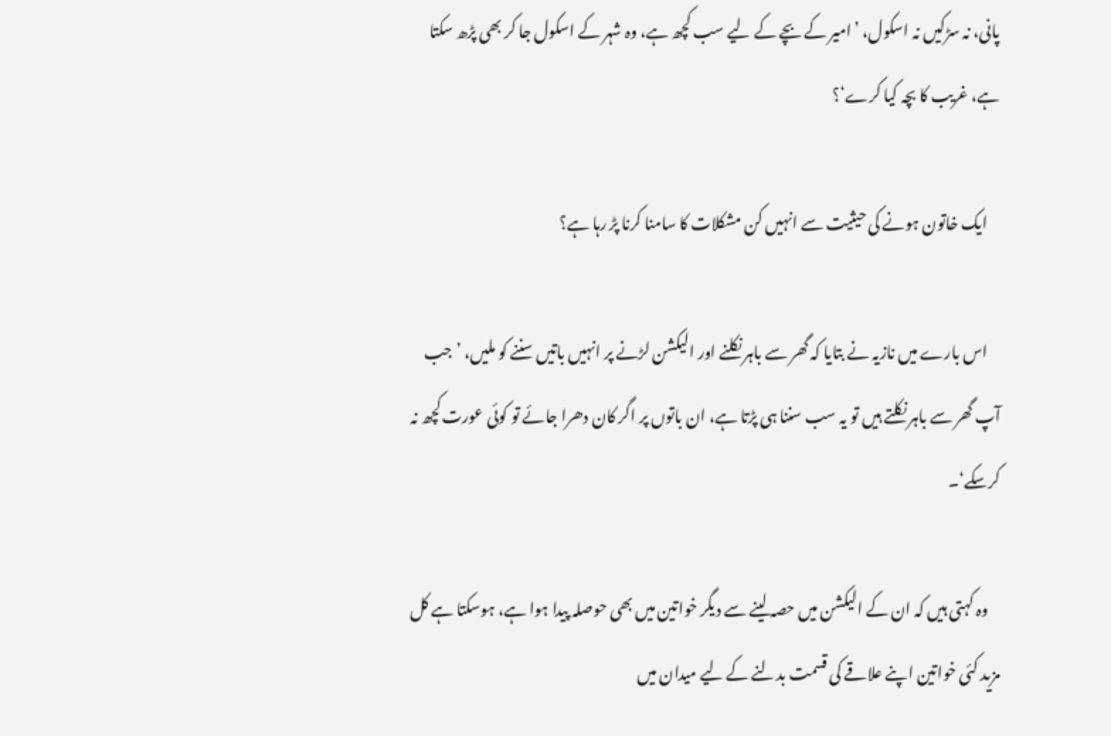پانی، نہ سڑکیں نہ اسکول، ’امیر کے بچے کے لیے سب کچھ ہے، وہ شہر کے اسکول جا کر بھی پڑھ سکتا ہے، غریب کا بچہ کیا کرے‘؟

    ایک خاتون ہونے کی حیثیت سے انہیں کن مشکلات کا سامنا کرنا پڑ رہا ہے؟

    اس بارے میں نازیہ نے بتایا کہ گھر سے باہر نکلنے اور الیکشن لڑنے پر انہیں باتیں سننے کو ملیں، ’جب آپ گھر سے باہر نکلتے ہیں تو یہ سب سننا ہی پڑتا ہے، ان باتوں پر اگر کان دھرا جائے تو کوئی عورت کچھ نہ کرسکے‘۔

    وہ کہتی ہیں کہ ان کے الیکشن میں حصہ لینے سے دیگر خواتین میں بھی حوصلہ پیدا ہوا ہے، ہوسکتا ہے کل مزید کئی خواتین اپنے علاقے کی قسمت بدلنے کے لیے میدان میں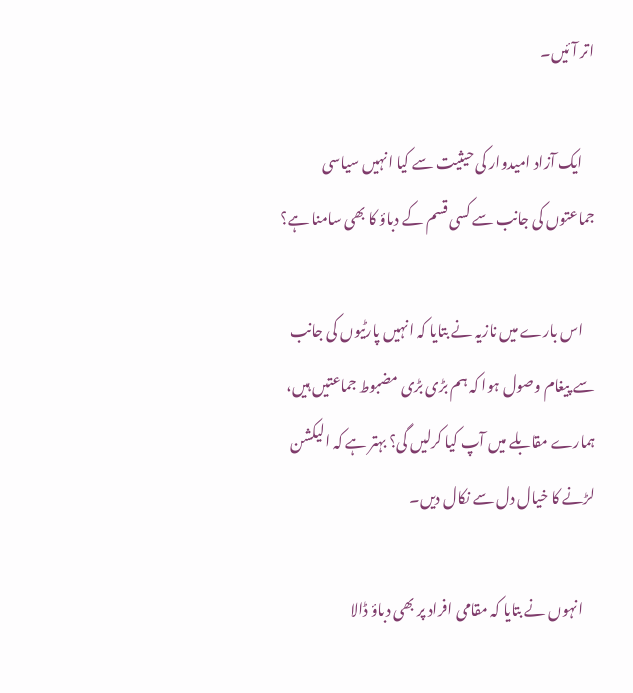اتر آئیں۔

    ایک آزاد امیدوار کی حیثیت سے کیا انہیں سیاسی جماعتوں کی جانب سے کسی قسم کے دباؤ کا بھی سامنا ہے؟

    اس بارے میں نازیہ نے بتایا کہ انہیں پارٹیوں کی جانب سے پیغام وصول ہوا کہ ہم بڑی بڑی مضبوط جماعتیں ہیں، ہمارے مقابلے میں آپ کیا کرلیں گی؟ بہتر ہے کہ الیکشن لڑنے کا خیال دل سے نکال دیں۔

    انہوں نے بتایا کہ مقامی افراد پر بھی دباؤ ڈالا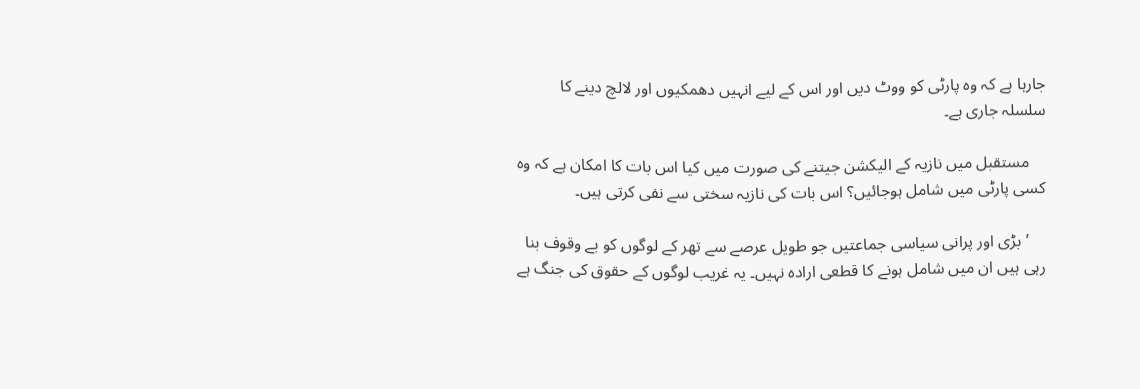جارہا ہے کہ وہ پارٹی کو ووٹ دیں اور اس کے لیے انہیں دھمکیوں اور لالچ دینے کا سلسلہ جاری ہے۔

    مستقبل میں نازیہ کے الیکشن جیتنے کی صورت میں کیا اس بات کا امکان ہے کہ وہ کسی پارٹی میں شامل ہوجائیں؟ اس بات کی نازیہ سختی سے نفی کرتی ہیں۔

    ’بڑی اور پرانی سیاسی جماعتیں جو طویل عرصے سے تھر کے لوگوں کو بے وقوف بنا رہی ہیں ان میں شامل ہونے کا قطعی ارادہ نہیں۔ یہ غریب لوگوں کے حقوق کی جنگ ہے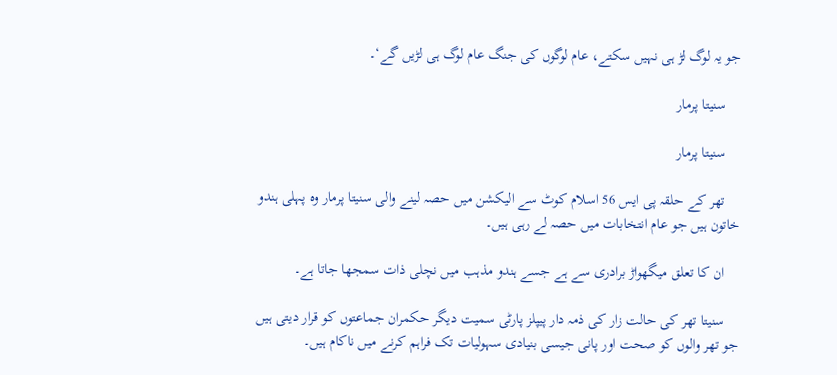جو یہ لوگ لڑ ہی نہیں سکتے، عام لوگوں کی جنگ عام لوگ ہی لڑیں گے‘۔

    سنیتا پرمار

    سنیتا پرمار

    تھر کے حلقہ پی ایس 56 اسلام کوٹ سے الیکشن میں حصہ لینے والی سنیتا پرمار وہ پہلی ہندو خاتون ہیں جو عام انتخابات میں حصہ لے رہی ہیں۔

    ان کا تعلق میگھواڑ برادری سے ہے جسے ہندو مذہب میں نچلی ذات سمجھا جاتا ہے۔

    سنیتا تھر کی حالت زار کی ذمہ دار پیپلز پارٹی سمیت دیگر حکمران جماعتوں کو قرار دیتی ہیں جو تھر والوں کو صحت اور پانی جیسی بنیادی سہولیات تک فراہم کرنے میں ناکام ہیں۔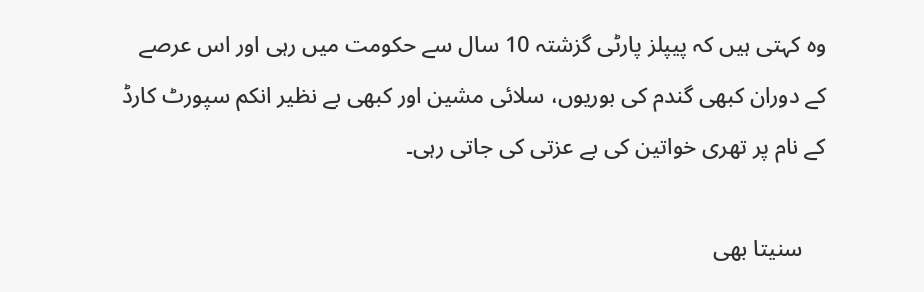وہ کہتی ہیں کہ پیپلز پارٹی گزشتہ 10 سال سے حکومت میں رہی اور اس عرصے کے دوران کبھی گندم کی بوریوں، سلائی مشین اور کبھی بے نظیر انکم سپورٹ کارڈ کے نام پر تھری خواتین کی بے عزتی کی جاتی رہی۔

    سنیتا بھی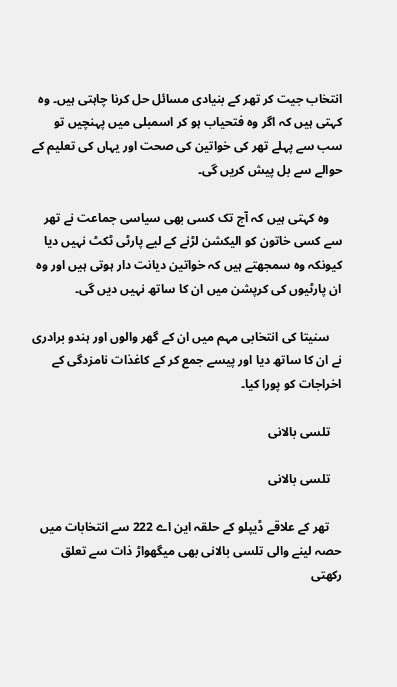انتخاب جیت کر تھر کے بنیادی مسائل حل کرنا چاہتی ہیں۔ وہ کہتی ہیں کہ اگر وہ فتحیاب ہو کر اسمبلی میں پہنچیں تو سب سے پہلے تھر کی خواتین کی صحت اور یہاں کی تعلیم کے حوالے سے بل پیش کریں گی۔

    وہ کہتی ہیں کہ آج تک کسی بھی سیاسی جماعت نے تھر سے کسی خاتون کو الیکشن لڑنے کے لیے پارٹی ٹکٹ نہیں دیا کیونکہ وہ سمجھتے ہیں کہ خواتین دیانت دار ہوتی ہیں اور وہ ان پارٹیوں کی کرپشن میں ان کا ساتھ نہیں دیں گی۔

    سنیتا کی انتخابی مہم میں ان کے گھر والوں اور ہندو برادری نے ان کا ساتھ دیا اور پیسے جمع کر کے کاغذات نامزدگی کے اخراجات کو پورا کیا۔

    تلسی بالانی

    تلسی بالانی

    تھر کے علاقے ڈیپلو کے حلقہ این اے 222 سے انتخابات میں حصہ لینے والی تلسی بالانی بھی میگھواڑ ذات سے تعلق رکھتی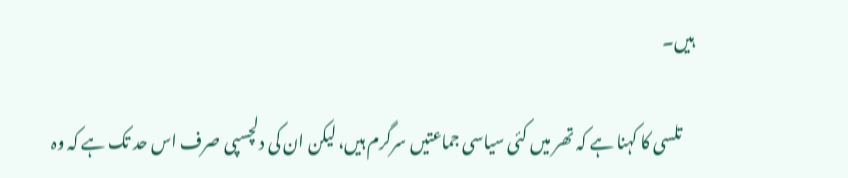ہیں۔

    تلسی کا کہنا ہے کہ تھر میں کئی سیاسی جماعتیں سرگرم ہیں، لیکن ان کی دلچسپی صرف اس حد تک ہے کہ وہ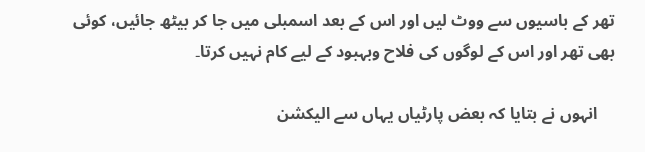تھر کے باسیوں سے ووٹ لیں اور اس کے بعد اسمبلی میں جا کر بیٹھ جائیں، کوئی بھی تھر اور اس کے لوگوں کی فلاح وبہبود کے لیے کام نہیں کرتا۔

    انہوں نے بتایا کہ بعض پارٹیاں یہاں سے الیکشن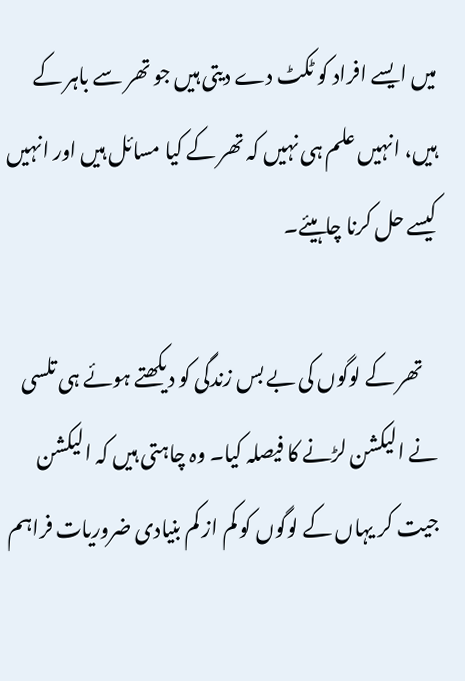میں ایسے افراد کو ٹکٹ دے دیتی ہیں جو تھر سے باہر کے ہیں، انہیں علم ہی نہیں کہ تھر کے کیا مسائل ہیں اور انہیں کیسے حل کرنا چاہیئے۔

    تھر کے لوگوں کی بے بس زندگی کو دیکھتے ہوئے ہی تلسی نے الیکشن لڑنے کا فیصلہ کیا۔ وہ چاہتی ہیں کہ الیکشن جیت کر یہاں کے لوگوں کو کم از کم بنیادی ضروریات فراہم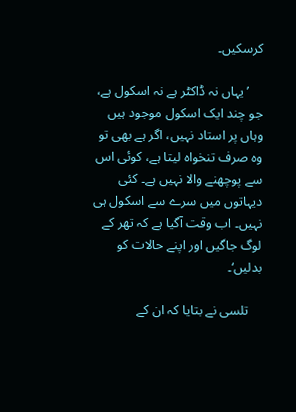کرسکیں۔

    ’یہاں نہ ڈاکٹر ہے نہ اسکول ہے، جو چند ایک اسکول موجود ہیں وہاں پر استاد نہیں، اگر ہے بھی تو وہ صرف تنخواہ لیتا ہے، کوئی اس سے پوچھنے والا نہیں ہے۔ کئی دیہاتوں میں سرے سے اسکول ہی نہیں۔ اب وقت آگیا ہے کہ تھر کے لوگ جاگیں اور اپنے حالات کو بدلیں‘۔

    تلسی نے بتایا کہ ان کے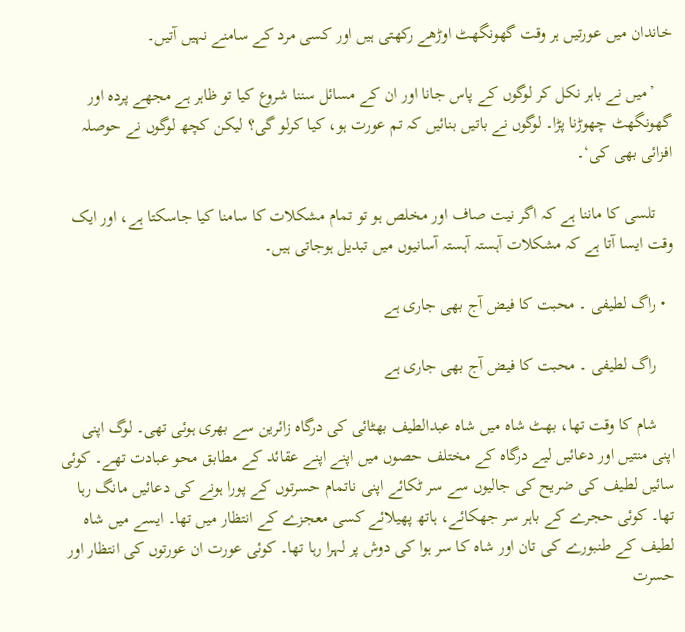خاندان میں عورتیں ہر وقت گھونگھٹ اوڑھے رکھتی ہیں اور کسی مرد کے سامنے نہیں آتیں۔

    ’میں نے باہر نکل کر لوگوں کے پاس جانا اور ان کے مسائل سننا شروع کیا تو ظاہر ہے مجھے پردہ اور گھونگھٹ چھوڑنا پڑا۔ لوگوں نے باتیں بنائیں کہ تم عورت ہو، کیا کرلو گی؟ لیکن کچھ لوگوں نے حوصلہ افزائی بھی کی‘۔

    تلسی کا ماننا ہے کہ اگر نیت صاف اور مخلص ہو تو تمام مشکلات کا سامنا کیا جاسکتا ہے، اور ایک وقت ایسا آتا ہے کہ مشکلات آہستہ آہستہ آسانیوں میں تبدیل ہوجاتی ہیں۔

  • راگ لطیفی ۔ محبت کا فیض آج بھی جاری ہے

    راگ لطیفی ۔ محبت کا فیض آج بھی جاری ہے

    شام کا وقت تھا، بھٹ شاہ میں شاہ عبدالطیف بھٹائی کی درگاہ زائرین سے بھری ہوئی تھی۔ لوگ اپنی اپنی منتیں اور دعائیں لیے درگاہ کے مختلف حصوں میں اپنے اپنے عقائد کے مطابق محو عبادت تھے۔ کوئی سائیں لطیف کی ضریح کی جالیوں سے سر ٹکائے اپنی ناتمام حسرتوں کے پورا ہونے کی دعائیں مانگ رہا تھا۔ کوئی حجرے کے باہر سر جھکائے، ہاتھ پھیلائے کسی معجزے کے انتظار میں تھا۔ ایسے میں شاہ لطیف کے طنبورے کی تان اور شاہ کا سر ہوا کی دوش پر لہرا رہا تھا۔ کوئی عورت ان عورتوں کی انتظار اور حسرت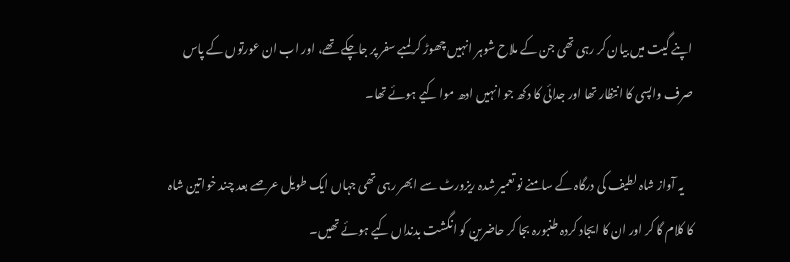اپنے گیت میں بیان کر رہی تھی جن کے ملاح شوہر انہیں چھوڑ کر لمبے سفر پر جاچکے تھے، اور اب ان عورتوں کے پاس صرف واپسی کا انتظار تھا اور جدائی کا دکھ جو انہیں ادھ موا کیے ہوئے تھا۔

    یہ آواز شاہ لطیف کی درگاہ کے سامنے نو تعمیر شدہ ریزورٹ سے ابھر رہی تھی جہاں ایک طویل عرصے بعد چند خواتین شاہ کا کلام گا کر اور ان کا ایجاد کردہ طنبورہ بجا کر حاضرین کو انگشت بدنداں کیے ہوئے تھیں۔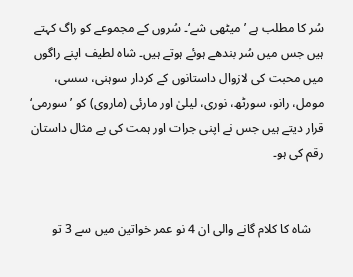سُر کا مطلب ہے ’میٹھی شے‘۔ سُروں کے مجموعے کو راگ کہتے ہیں جس میں سُر بندھے ہوئے ہوتے ہیں۔ شاہ لطیف اپنے راگوں میں محبت کی لازوال داستانوں کے کردار سوہنی، سسی، مومل، رانو، سورٹھ، نوری، لیلیٰ اور مارئی (ماروی) کو ’سورمی‘ قرار دیتے ہیں جس نے اپنی جرات اور ہمت کی بے مثال داستان رقم کی ہو۔


    شاہ کا کلام گانے والی ان 4 نو عمر خواتین میں سے 3 تو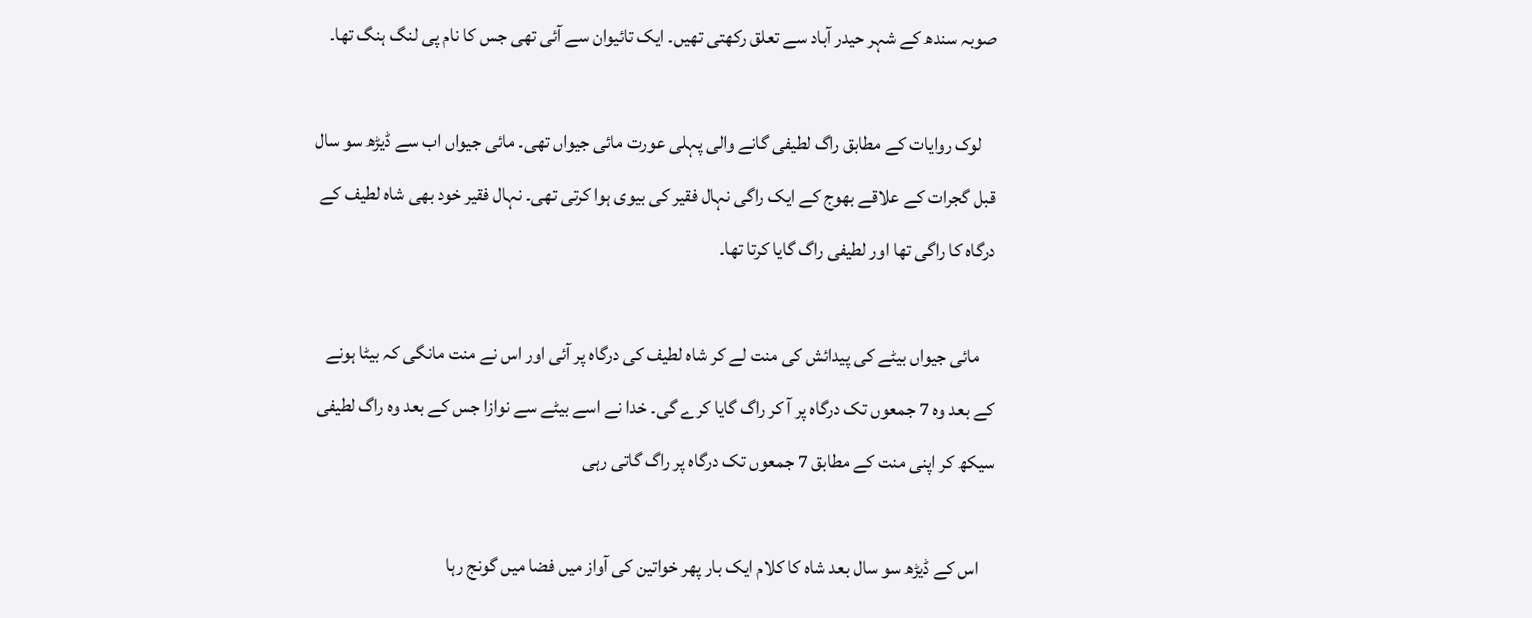صوبہ سندھ کے شہر حیدر آباد سے تعلق رکھتی تھیں۔ ایک تائیوان سے آئی تھی جس کا نام پی لنگ ہنگ تھا۔

    لوک روایات کے مطابق راگ لطیفی گانے والی پہلی عورت مائی جیواں تھی۔ مائی جیواں اب سے ڈیڑھ سو سال قبل گجرات کے علاقے بھوج کے ایک راگی نہال فقیر کی بیوی ہوا کرتی تھی۔ نہال فقیر خود بھی شاہ لطیف کے درگاہ کا راگی تھا اور لطیفی راگ گایا کرتا تھا۔

    مائی جیواں بیٹے کی پیدائش کی منت لے کر شاہ لطیف کی درگاہ پر آئی اور اس نے منت مانگی کہ بیٹا ہونے کے بعد وہ 7 جمعوں تک درگاہ پر آ کر راگ گایا کرے گی۔ خدا نے اسے بیٹے سے نوازا جس کے بعد وہ راگ لطیفی سیکھ کر اپنی منت کے مطابق 7 جمعوں تک درگاہ پر راگ گاتی رہی

    اس کے ڈیڑھ سو سال بعد شاہ کا کلام ایک بار پھر خواتین کی آواز میں فضا میں گونج رہا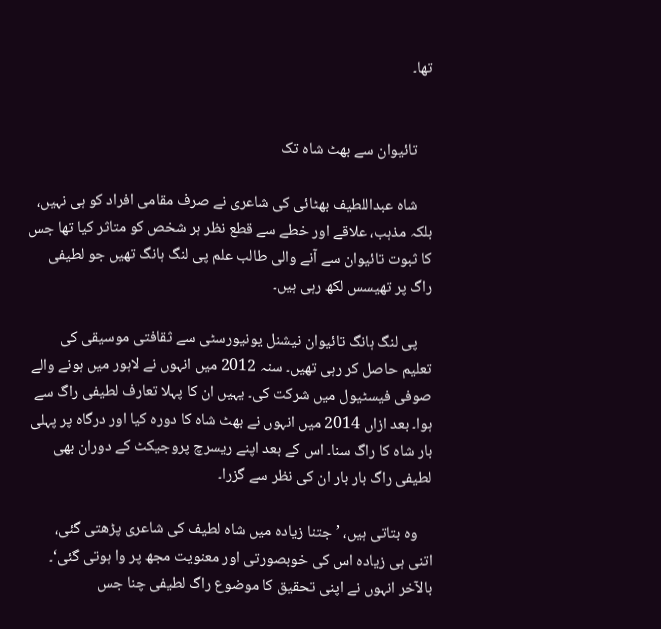تھا۔


    تائیوان سے بھٹ شاہ تک

    شاہ عبداللطیف بھٹائی کی شاعری نے صرف مقامی افراد کو ہی نہیں، بلکہ مذہب، علاقے اور خطے سے قطع نظر ہر شخص کو متاثر کیا تھا جس کا ثبوت تائیوان سے آنے والی طالب علم پی لنگ ہانگ تھیں جو لطیفی راگ پر تھیسس لکھ رہی ہیں۔

    پی لنگ ہانگ تائیوان نیشنل یونیورسٹی سے ثقافتی موسیقی کی تعلیم حاصل کر رہی تھیں۔ سنہ 2012 میں انہوں نے لاہور میں ہونے والے صوفی فیسٹیول میں شرکت کی۔ یہیں ان کا پہلا تعارف لطیفی راگ سے ہوا۔ بعد ازاں 2014 میں انہوں نے بھٹ شاہ کا دورہ کیا اور درگاہ پر پہلی بار شاہ کا راگ سنا۔ اس کے بعد اپنے ریسرچ پروجیکٹ کے دوران بھی لطیفی راگ بار بار ان کی نظر سے گزرا۔

    وہ بتاتی ہیں، ’جتنا زیادہ میں شاہ لطیف کی شاعری پڑھتی گئی، اتنی ہی زیادہ اس کی خوبصورتی اور معنویت مجھ پر وا ہوتی گئی‘۔ بالآخر انہوں نے اپنی تحقیق کا موضوع راگ لطیفی چنا جس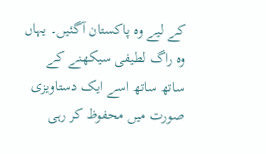کے لیے وہ پاکستان آگئیں۔ یہاں وہ راگ لطیفی سیکھنے کے ساتھ ساتھ اسے ایک دستاویزی صورت میں محفوظ کر رہی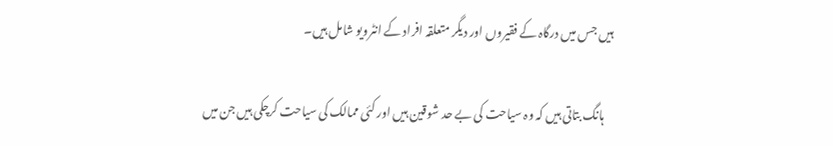ہیں جس میں درگاہ کے فقیروں اور دیگر متعلقہ افراد کے انٹرویو شامل ہیں۔

    ہانگ بتاتی ہیں کہ وہ سیاحت کی بے حد شوقین ہیں اور کئی ممالک کی سیاحت کرچکی ہیں جن میں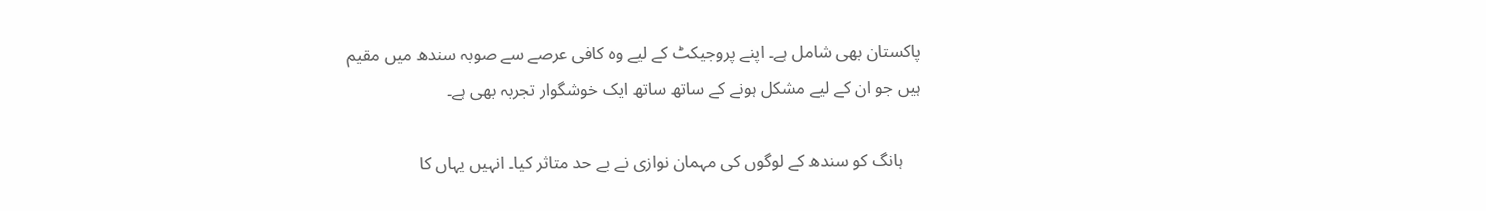پاکستان بھی شامل ہے۔ اپنے پروجیکٹ کے لیے وہ کافی عرصے سے صوبہ سندھ میں مقیم ہیں جو ان کے لیے مشکل ہونے کے ساتھ ساتھ ایک خوشگوار تجربہ بھی ہے۔

    ہانگ کو سندھ کے لوگوں کی مہمان نوازی نے بے حد متاثر کیا۔ انہیں یہاں کا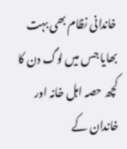خاندانی نظام بھی بہت بھایا جس میں لوگ دن کا کچھ حصہ اہل خانہ اور خاندان کے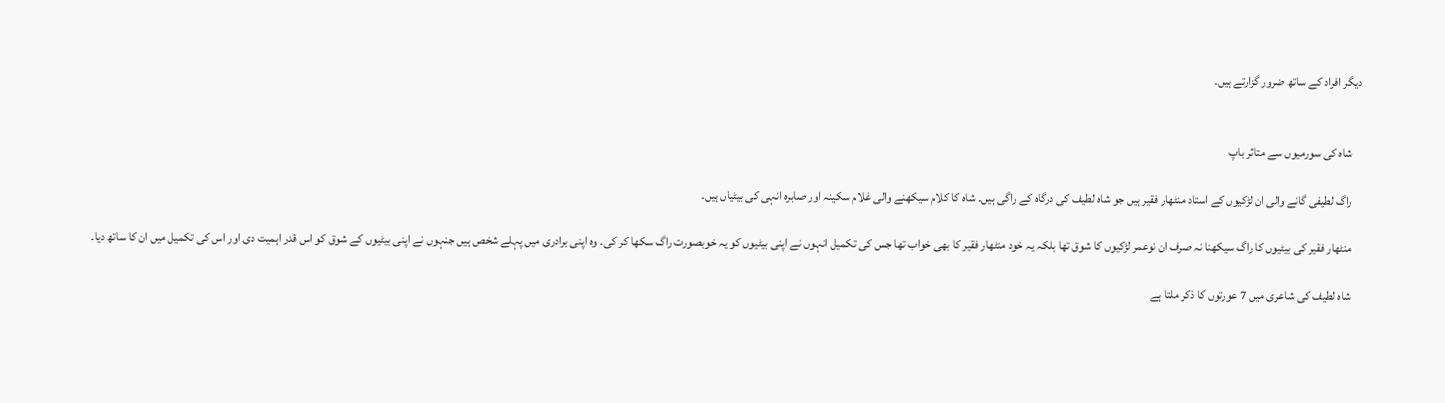دیگر افراد کے ساتھ ضرور گزارتے ہیں۔


    شاہ کی سورمیوں سے متاثر باپ

    راگ لطیفی گانے والی ان لڑکیوں کے استاد منٹھار فقیر ہیں جو شاہ لطیف کی درگاہ کے راگی ہیں۔ شاہ کا کلام سیکھنے والی غلام سکینہ اور صابرہ انہی کی بیٹیاں ہیں۔

    منٹھار فقیر کی بیٹیوں کا راگ سیکھنا نہ صرف ان نوعمر لڑکیوں کا شوق تھا بلکہ یہ خود منٹھار فقیر کا بھی خواب تھا جس کی تکمیل انہوں نے اپنی بیٹیوں کو یہ خوبصورت راگ سکھا کر کی۔ وہ اپنی برادری میں پہلے شخص ہیں جنہوں نے اپنی بیٹیوں کے شوق کو اس قدر اہمیت دی اور اس کی تکمیل میں ان کا ساتھ دیا۔

    شاہ لطیف کی شاعری میں 7 عورتوں کا ذکر ملتا ہے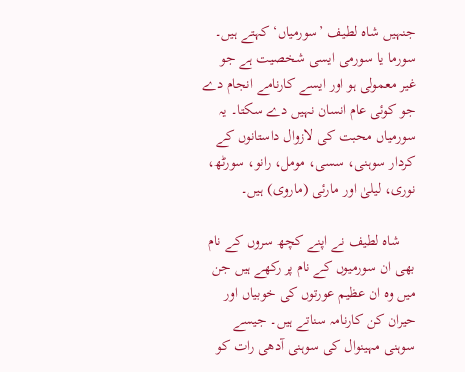جنہیں شاہ لطیف ’سورمیاں‘ کہتے ہیں۔ سورما یا سورمی ایسی شخصیت ہے جو غیر معمولی ہو اور ایسے کارنامے انجام دے جو کوئی عام انسان نہیں دے سکتا۔ یہ سورمیاں محبت کی لازوال داستانوں کے کردار سوہنی، سسی، مومل، رانو، سورٹھ، نوری، لیلیٰ اور مارئی (ماروی) ہیں۔

    شاہ لطیف نے اپنے کچھ سروں کے نام بھی ان سورمیوں کے نام پر رکھے ہیں جن میں وہ ان عظیم عورتوں کی خوبیاں اور حیران کن کارنامہ سناتے ہیں۔ جیسے سوہنی مہینوال کی سوہنی آدھی رات کو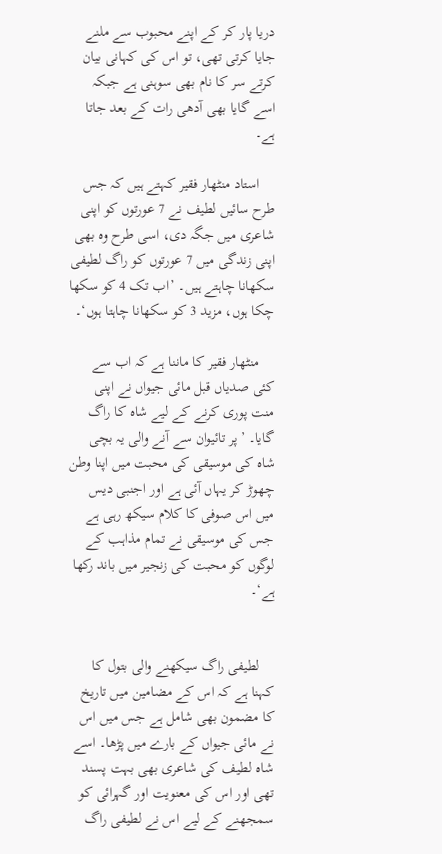دریا پار کر کے اپنے محبوب سے ملنے جایا کرتی تھی، تو اس کی کہانی بیان کرتے سر کا نام بھی سوہنی ہے جبکہ اسے گایا بھی آدھی رات کے بعد جاتا ہے۔

    استاد منٹھار فقیر کہتے ہیں کہ جس طرح سائیں لطیف نے 7 عورتوں کو اپنی شاعری میں جگہ دی، اسی طرح وہ بھی اپنی زندگی میں 7 عورتوں کو راگ لطیفی سکھانا چاہتے ہیں۔ ’اب تک 4 کو سکھا چکا ہوں، مزید 3 کو سکھانا چاہتا ہوں‘۔

    منٹھار فقیر کا ماننا ہے کہ اب سے کئی صدیاں قبل مائی جیواں نے اپنی منت پوری کرنے کے لیے شاہ کا راگ گایا۔ ’پر تائیوان سے آنے والی یہ بچی شاہ کی موسیقی کی محبت میں اپنا وطن چھوڑ کر یہاں آئی ہے اور اجنبی دیس میں اس صوفی کا کلام سیکھ رہی ہے جس کی موسیقی نے تمام مذاہب کے لوگوں کو محبت کی زنجیر میں باند رکھا ہے‘۔


    لطیفی راگ سیکھنے والی بتول کا کہنا ہے کہ اس کے مضامین میں تاریخ کا مضمون بھی شامل ہے جس میں اس نے مائی جیواں کے بارے میں پڑھا۔ اسے شاہ لطیف کی شاعری بھی بہت پسند تھی اور اس کی معنویت اور گہرائی کو سمجھنے کے لیے اس نے لطیفی راگ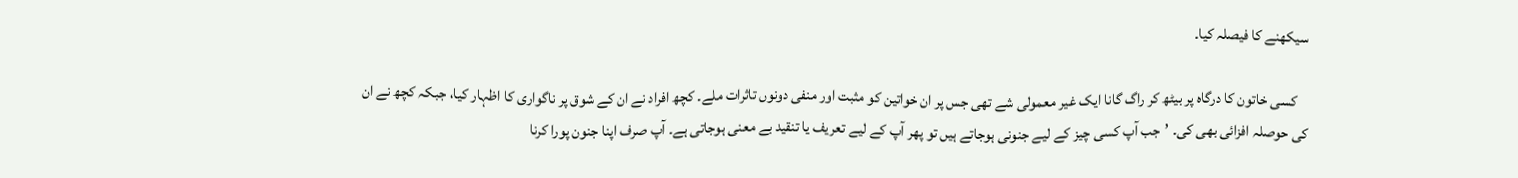سیکھنے کا فیصلہ کیا۔

    کسی خاتون کا درگاہ پر بیٹھ کر راگ گانا ایک غیر معمولی شے تھی جس پر ان خواتین کو مثبت اور منفی دونوں تاثرات ملے۔ کچھ افراد نے ان کے شوق پر ناگواری کا اظہار کیا، جبکہ کچھ نے ان کی حوصلہ افزائی بھی کی۔ ’جب آپ کسی چیز کے لیے جنونی ہوجاتے ہیں تو پھر آپ کے لیے تعریف یا تنقید بے معنی ہوجاتی ہے۔ آپ صرف اپنا جنون پورا کرنا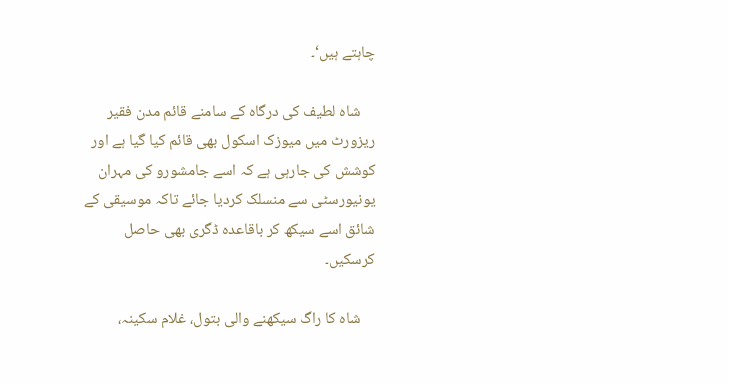چاہتے ہیں‘۔

    شاہ لطیف کی درگاہ کے سامنے قائم مدن فقیر ریزورٹ میں میوزک اسکول بھی قائم کیا گیا ہے اور کوشش کی جارہی ہے کہ اسے جامشورو کی مہران یونیورسٹی سے منسلک کردیا جائے تاکہ موسیقی کے شائق اسے سیکھ کر باقاعدہ ڈگری بھی حاصل کرسکیں۔

    شاہ کا راگ سیکھنے والی بتول، غلام سکینہ،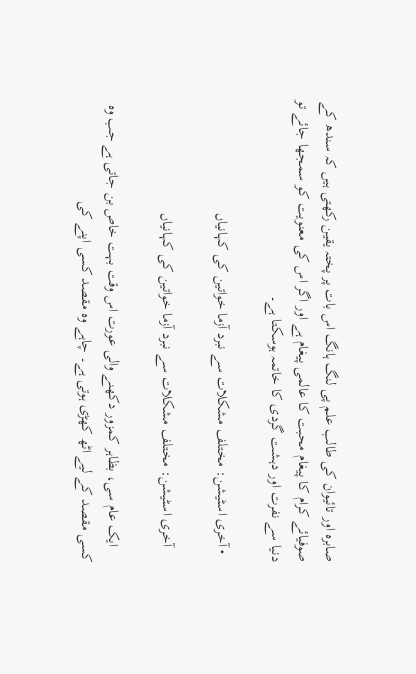صابرہ اور تائیوان کی طالب علم پی لنگ ہانگ اس بات پر پختہ یقین رکھتی ہیں کہ سندھ کے صوفیائے کرام کا پیغام محبت کا عالمی پیغام ہے اور اگر اس کی معنویت کو سمجھا جائے تو دنیا سے نفرت اور دہشت گردی کا خاتمہ ہوسکتا ہے۔

  • آخری اسٹیشن: مختلف مشکلات سے نبرد آزما خواتین کی کہانیاں

    آخری اسٹیشن: مختلف مشکلات سے نبرد آزما خواتین کی کہانیاں

    ایک عام سی، بظاہر کمزور دکھنے والی عورت اس وقت بہت خاص بن جاتی ہے جب وہ کسی مقصد کے لیے اٹھ کھڑی ہوتی ہے۔ چاہے وہ مقصد کسی اپنے کی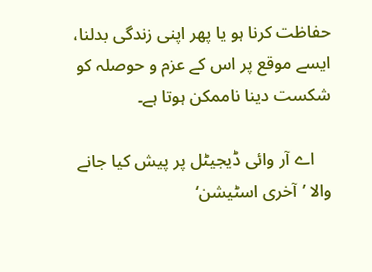حفاظت کرنا ہو یا پھر اپنی زندگی بدلنا، ایسے موقع پر اس کے عزم و حوصلہ کو شکست دینا ناممکن ہوتا ہے۔

    اے آر وائی ڈیجیٹل پر پیش کیا جانے والا ’آخری اسٹیشن‘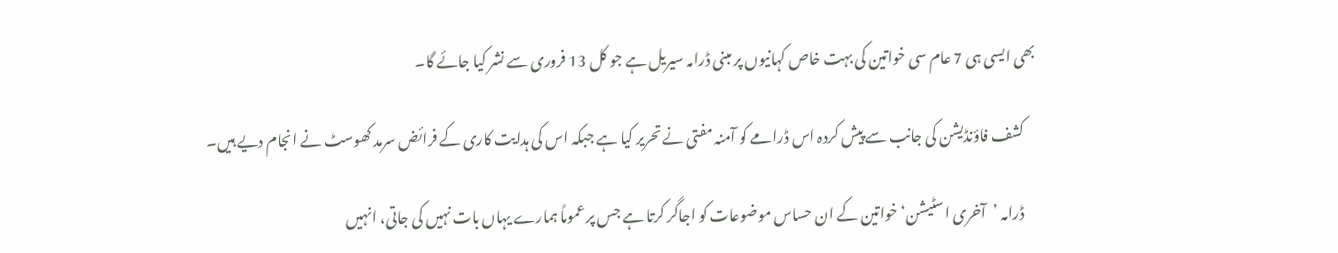بھی ایسی ہی 7 عام سی خواتین کی بہت خاص کہانیوں پر مبنی ڈرامہ سیریل ہے جو کل 13 فروری سے نشر کیا جائے گا۔

    کشف فاؤنڈیشن کی جانب سے پیش کردہ اس ڈرامے کو آمنہ مفتی نے تحریر کیا ہے جبکہ اس کی ہدایت کاری کے فرائض سرمد کھوسٹ نے انجام دیے ہیں۔

    ڈرامہ ’آخری اسٹیشن‘ خواتین کے ان حساس موضوعات کو اجاگر کرتا ہے جس پر عموماً ہمارے یہاں بات نہیں کی جاتی، انہیں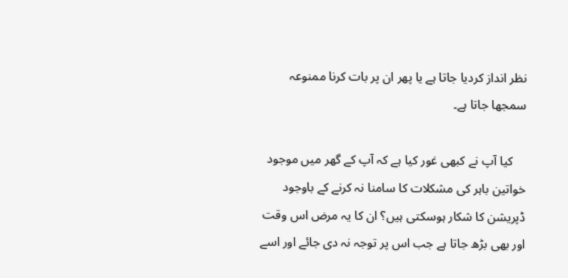نظر انداز کردیا جاتا ہے یا پھر ان پر بات کرنا ممنوعہ سمجھا جاتا ہے۔

    کیا آپ نے کبھی غور کیا ہے کہ آپ کے گھر میں موجود خواتین باہر کی مشکلات کا سامنا نہ کرنے کے باوجود ڈپریشن کا شکار ہوسکتی ہیں؟ ان کا یہ مرض اس وقت اور بھی بڑھ جاتا ہے جب اس پر توجہ نہ دی جائے اور اسے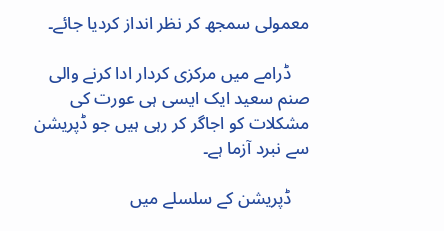معمولی سمجھ کر نظر انداز کردیا جائے۔

    ڈرامے میں مرکزی کردار ادا کرنے والی صنم سعید ایک ایسی ہی عورت کی مشکلات کو اجاگر کر رہی ہیں جو ڈپریشن سے نبرد آزما ہے۔

    ڈپریشن کے سلسلے میں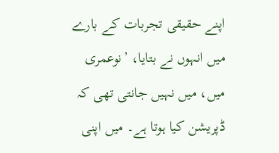اپنے حقیقی تجربات کے بارے میں انہوں نے بتایا، ’نوعمری میں، میں نہیں جانتی تھی کہ ڈپریشن کیا ہوتا ہے۔ میں اپنی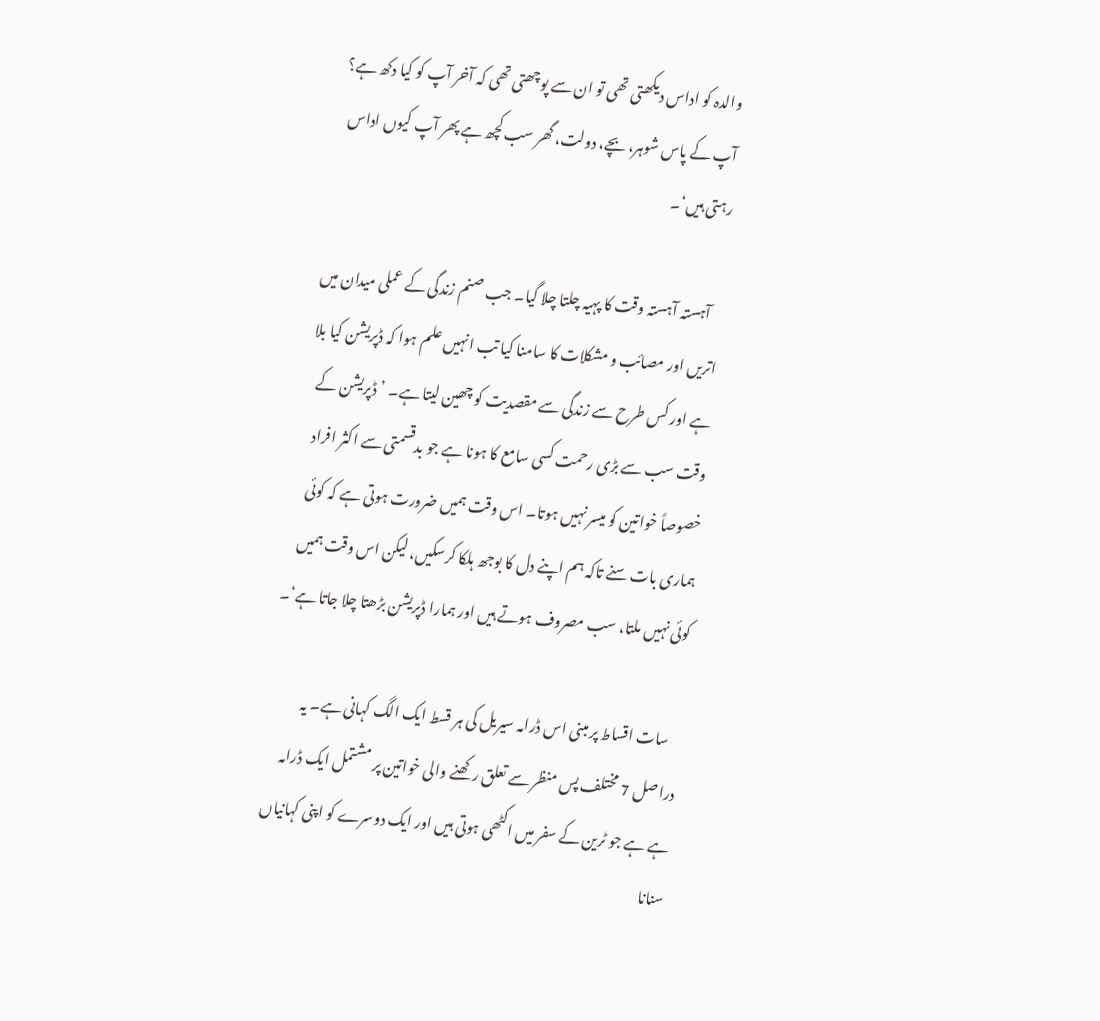والدہ کو اداس دیکھتی تھی تو ان سے پوچھتی تھی کہ آخر آپ کو کیا دکھ ہے؟ آپ کے پاس شوہر، بچے، دولت، گھر سب کچھ ہے پھر آپ کیوں اداس رہتی ہیں‘۔

    آہستہ آہستہ وقت کا پہیہ چلتا چلا گیا۔ جب صنم زندگی کے عملی میدان میں اتریں اور مصائب و مشکلات کا سامنا کیا تب انہیں علم ہوا کہ ڈپریشن کیا بلا ہے اور کس طرح سے زندگی سے مقصدیت کو چھین لیتا ہے۔ ’ڈپریشن کے وقت سب سے بڑی رحمت کسی سامع کا ہونا ہے جو بدقسمتی سے اکثر افراد خصوصاً خواتین کو میسر نہیں ہوتا۔ اس وقت ہمیں ضرورت ہوتی ہے کہ کوئی ہماری بات سنے تاکہ ہم اپنے دل کا بوجھ ہلکا کرسکیں، لیکن اس وقت ہمیں کوئی نہیں ملتا، سب مصروف ہوتے ہیں اور ہمارا ڈپریشن بڑھتا چلا جاتا ہے‘۔

    سات اقساط پر مبنی اس ڈرامہ سیریل کی ہر قسط ایک الگ کہانی ہے۔ یہ دراصل 7 مختلف پس منظر سے تعلق رکھنے والی خواتین پر مشتمل ایک ڈرامہ ہے ہے جو ٹرین کے سفر میں اکٹھی ہوتی ہیں اور ایک دوسرے کو اپنی کہانیاں سنانا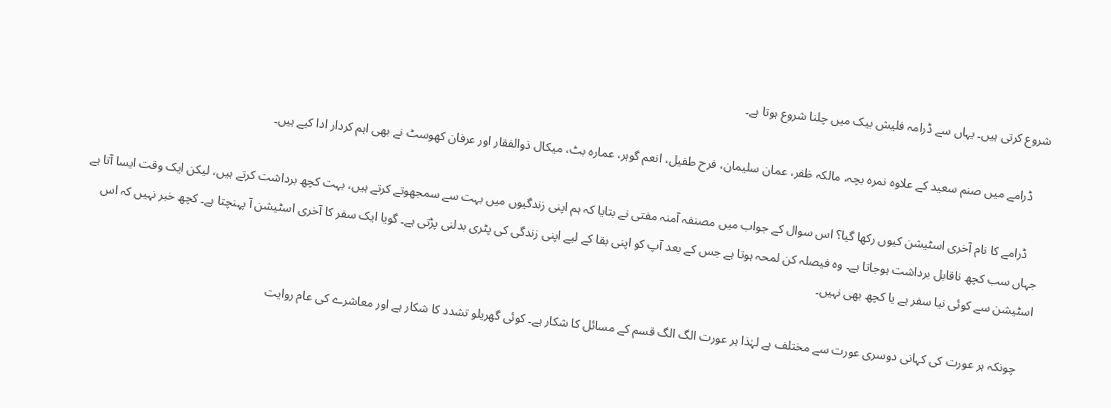شروع کرتی ہیں۔ یہاں سے ڈرامہ فلیش بیک میں چلنا شروع ہوتا ہے۔

    ڈرامے میں صنم سعید کے علاوہ نمرہ بچہ، مالکہ ظفر، عمان سلیمان، فرح طفیل، انعم گوہر، عمارہ بٹ، میکال ذوالفقار اور عرفان کھوسٹ نے بھی اہم کردار ادا کیے ہیں۔

    ڈرامے کا نام آخری اسٹیشن کیوں رکھا گیا؟ اس سوال کے جواب میں مصنفہ آمنہ مفتی نے بتایا کہ ہم اپنی زندگیوں میں بہت سے سمجھوتے کرتے ہیں، بہت کچھ برداشت کرتے ہیں، لیکن ایک وقت ایسا آتا ہے جہاں سب کچھ ناقابل برداشت ہوجاتا ہے۔ وہ فیصلہ کن لمحہ ہوتا ہے جس کے بعد آپ کو اپنی بقا کے لیے اپنی زندگی کی پٹری بدلنی پڑتی ہے۔ گویا ایک سفر کا آخری اسٹیشن آ پہنچتا ہے۔ کچھ خبر نہیں کہ اس اسٹیشن سے کوئی نیا سفر ہے یا کچھ بھی نہیں۔

    چونکہ ہر عورت کی کہانی دوسری عورت سے مختلف ہے لہٰذا ہر عورت الگ الگ قسم کے مسائل کا شکار ہے۔ کوئی گھریلو تشدد کا شکار ہے اور معاشرے کی عام روایت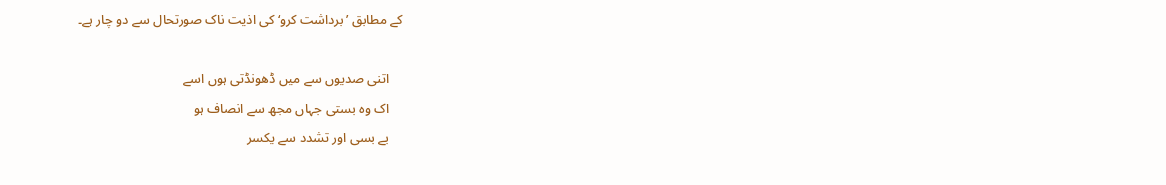کے مطابق ’برداشت کرو‘ کی اذیت ناک صورتحال سے دو چار ہے۔

    اتنی صدیوں سے میں ڈھونڈتی ہوں اسے
    اک وہ بستی جہاں مجھ سے انصاف ہو
    بے بسی اور تشدد سے یکسر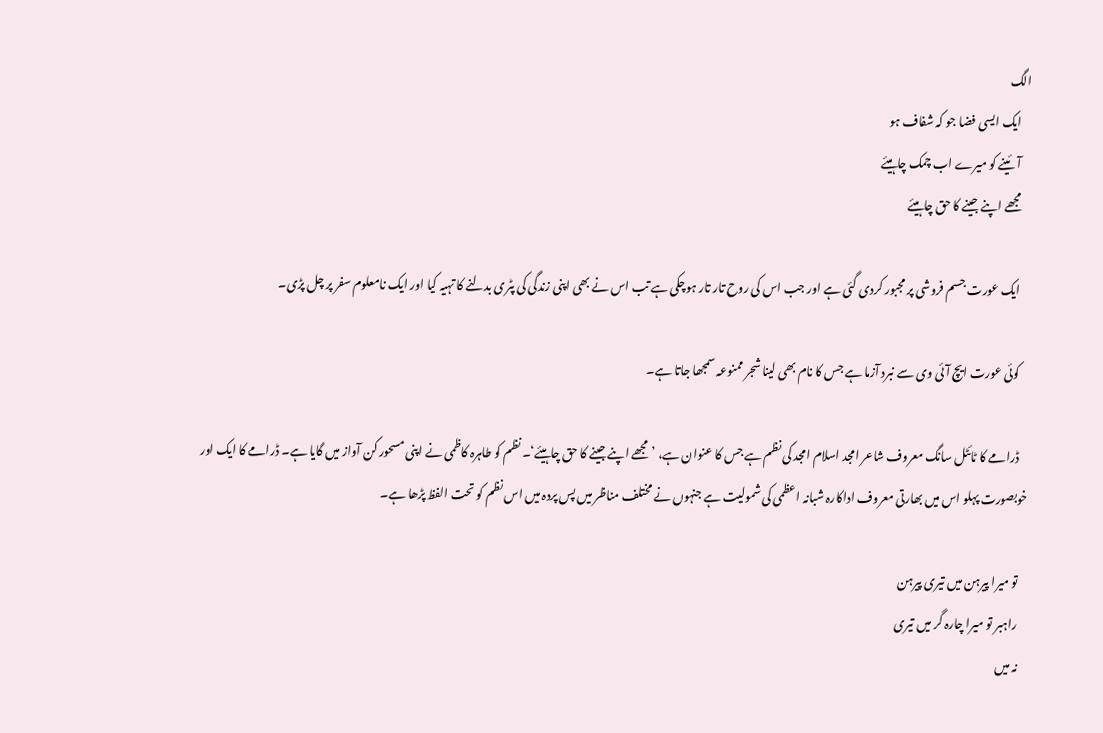الگ
    ایک ایسی فضا جو کہ شفاف ہو
    آئینے کو میرے اب چمک چاہیئے
    مجھے اپنے جینے کا حق چاہیئے

    ایک عورت جسم فروشی پر مجبور کردی گئی ہے اور جب اس کی روح تار تار ہوچکی ہے تب اس نے بھی اپنی زندگی کی پٹری بدلنے کا تہیہ کیا اور ایک نامعلوم سفر پر چل پڑی۔

    کوئی عورت ایچ آئی وی سے نبرد آزما ہے جس کا نام بھی لینا شجر ممنوعہ سمجھا جاتا ہے۔

    ڈرامے کا ٹائٹل سانگ معروف شاعر امجد اسلام امجد کی نظم ہے جس کا عنوان ہے، ’مجھے اپنے جینے کا حق چاہیئے‘۔ نظم کو طاہرہ کاظمی نے اپنی مسحور کن آواز میں گایا ہے۔ ڈرامے کا ایک اور خوبصورت پہلو اس میں بھارتی معروف اداکارہ شبانہ اعظمی کی شمولیت ہے جنہوں نے مختلف مناظر میں پس پردہ میں اس نظم کو تحت الفظ پڑھا ہے۔

    تو میرا پیرہن میں تیری پیرہن
    راہبر تو میرا چارہ گر میں تیری
    نہ میں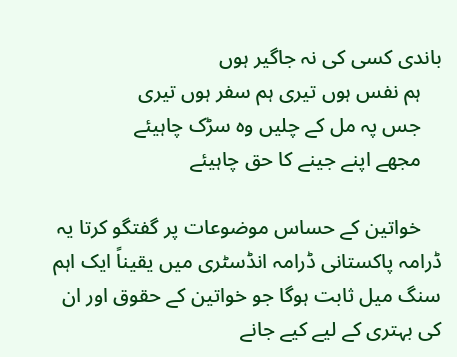باندی کسی کی نہ جاگیر ہوں
    ہم نفس ہوں تیری ہم سفر ہوں تیری
    جس پہ مل کے چلیں وہ سڑک چاہیئے
    مجھے اپنے جینے کا حق چاہیئے

    خواتین کے حساس موضوعات پر گفتگو کرتا یہ ڈرامہ پاکستانی ڈرامہ انڈسٹری میں یقیناً ایک اہم سنگ میل ثابت ہوگا جو خواتین کے حقوق اور ان کی بہتری کے لیے کیے جانے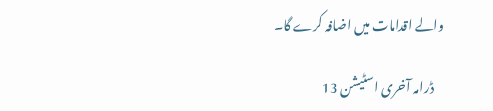والے اقدامات میں اضافہ کرے گا۔

    ڈرامہ آخری اسٹیشن 13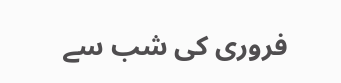فروری کی شب سے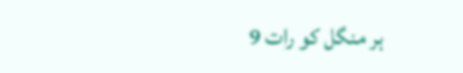ہر منگل کو رات 9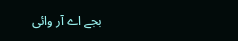بجے اے آر وائی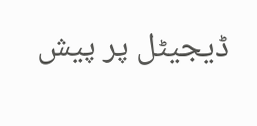ڈیجیٹل پر پیش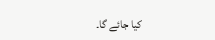کیا جائے گا۔